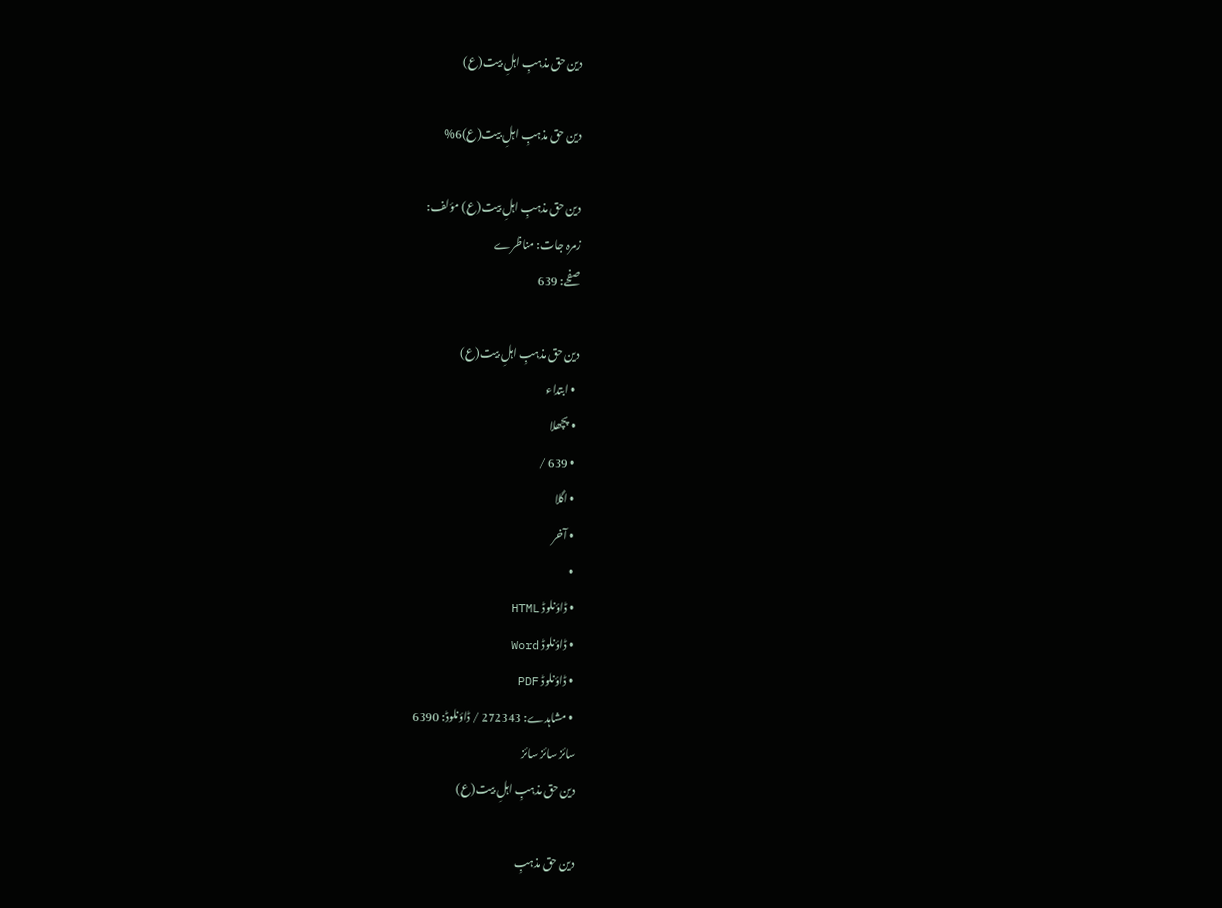دین حق مذہبِ اہلِ بیت(ع)

دین حق مذہبِ اہلِ بیت(ع)6%

دین حق مذہبِ اہلِ بیت(ع) مؤلف:
زمرہ جات: مناظرے
صفحے: 639

دین حق مذہبِ اہلِ بیت(ع)
  • ابتداء
  • پچھلا
  • 639 /
  • اگلا
  • آخر
  •
  • ڈاؤنلوڈ HTML
  • ڈاؤنلوڈ Word
  • ڈاؤنلوڈ PDF
  • مشاہدے: 272343 / ڈاؤنلوڈ: 6390
سائز سائز سائز
دین حق مذہبِ اہلِ بیت(ع)

دین حق مذہبِ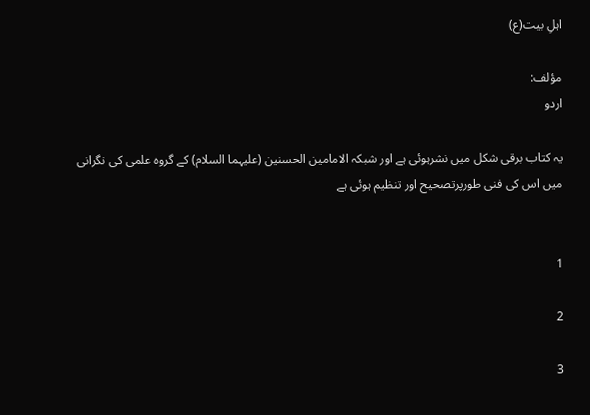اہلِ بیت(ع)

مؤلف:
اردو

یہ کتاب برقی شکل میں نشرہوئی ہے اور شبکہ الامامین الحسنین (علیہما السلام) کے گروہ علمی کی نگرانی میں اس کی فنی طورپرتصحیح اور تنظیم ہوئی ہے


1

2

3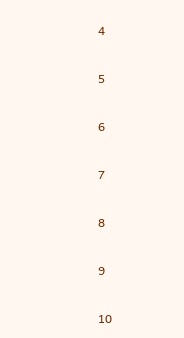4

5

6

7

8

9

10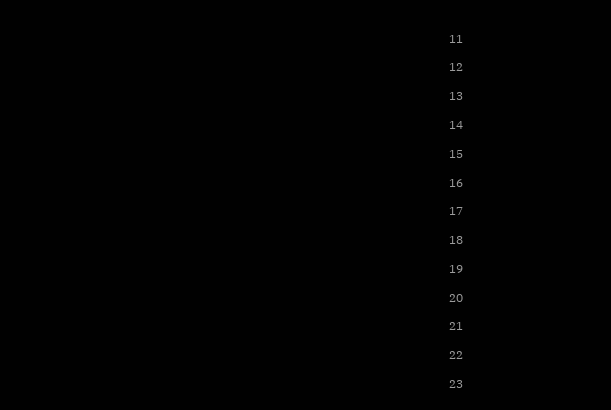11

12

13

14

15

16

17

18

19

20

21

22

23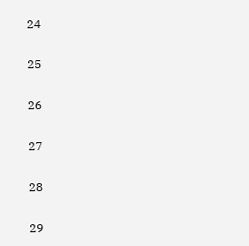24

25

26

27

28

29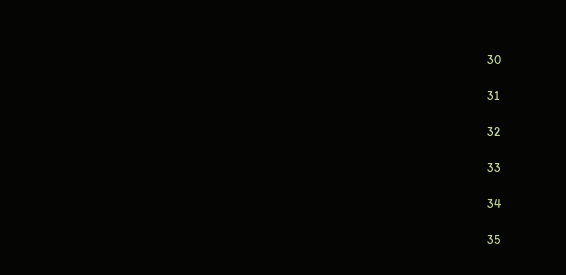30

31

32

33

34

35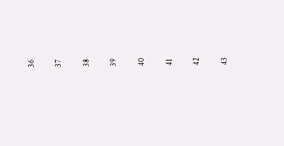36

37

38

39

40

41

42

43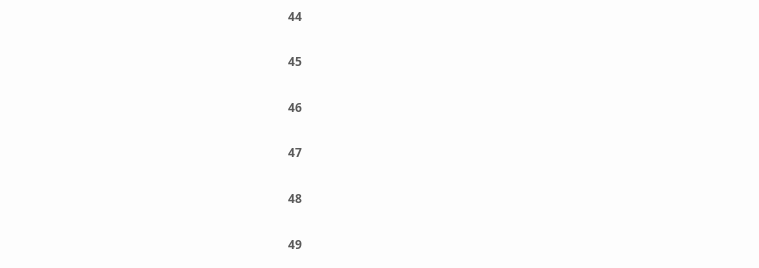44

45

46

47

48

49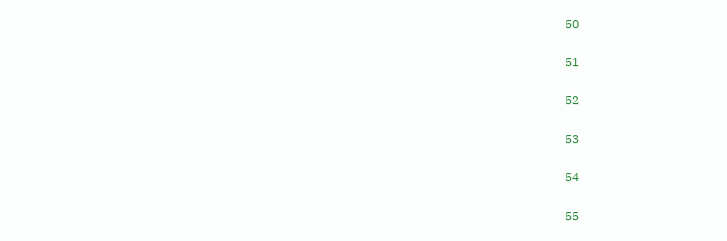50

51

52

53

54

55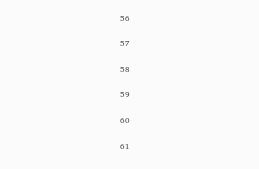56

57

58

59

60

61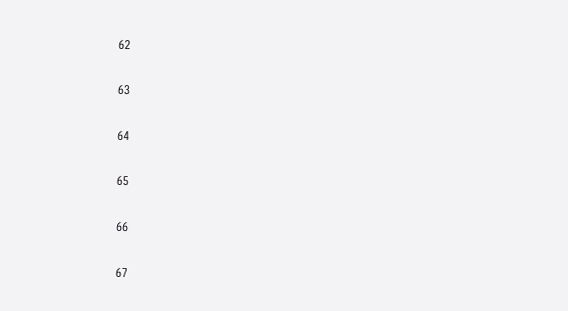62

63

64

65

66

67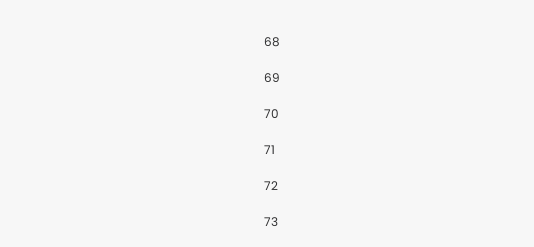68

69

70

71

72

73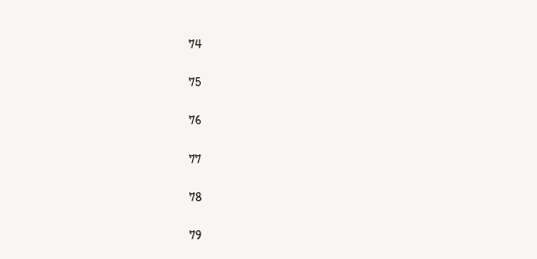74

75

76

77

78

79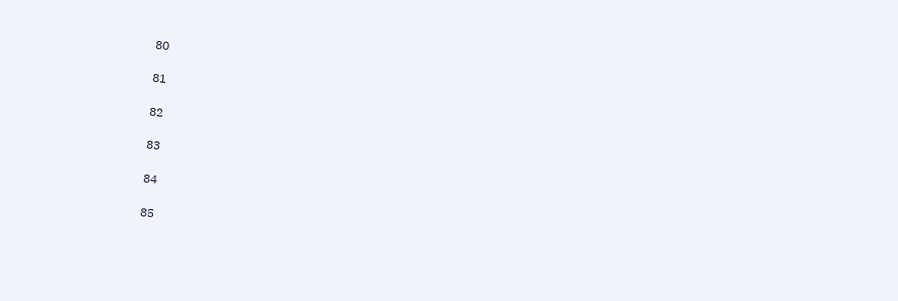80

81

82

83

84

85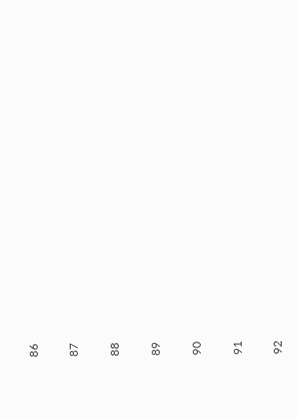86

87

88

89

90

91

92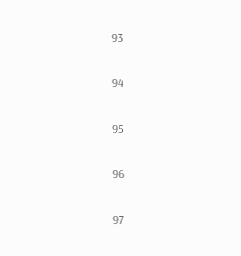93

94

95

96

97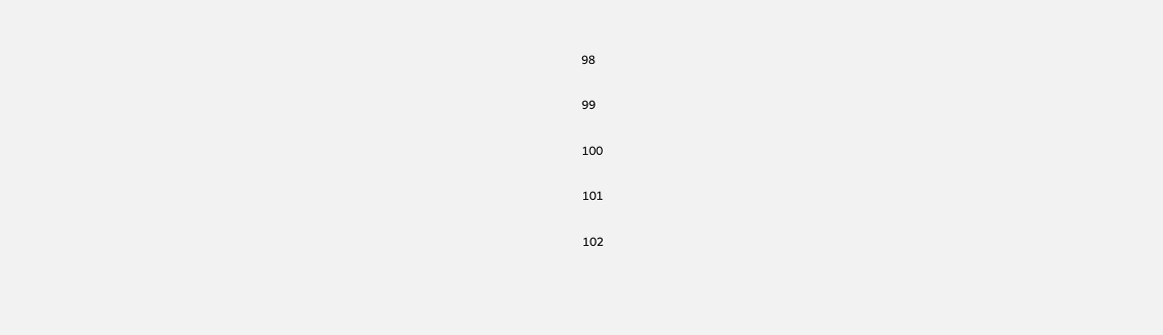98

99

100

101

102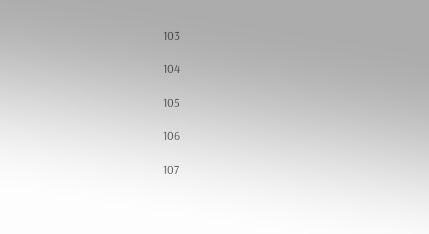103

104

105

106

107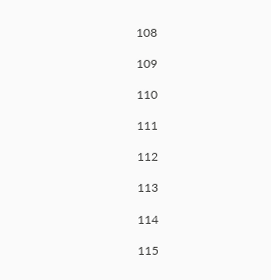108

109

110

111

112

113

114

115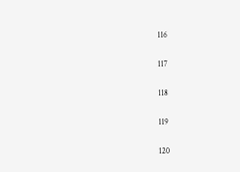116

117

118

119

120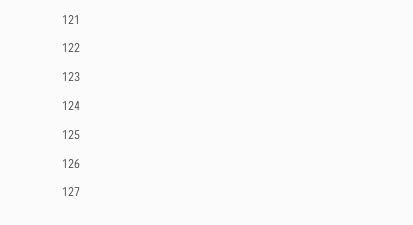121

122

123

124

125

126

127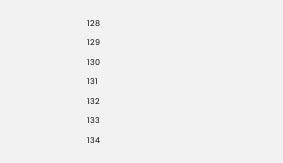128

129

130

131

132

133

134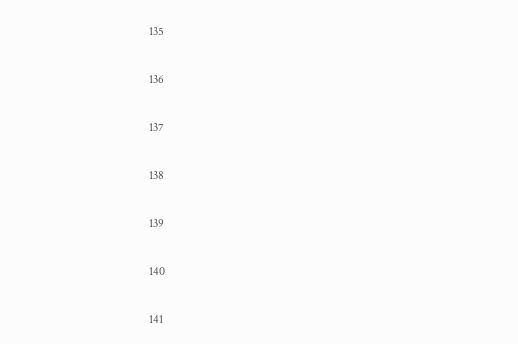135

136

137

138

139

140

141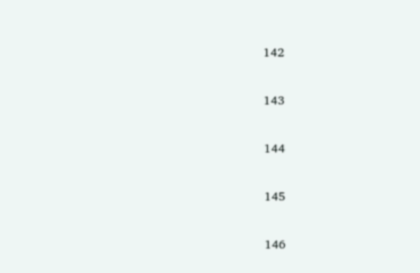142

143

144

145

146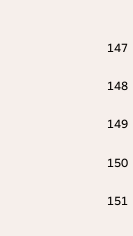147

148

149

150

151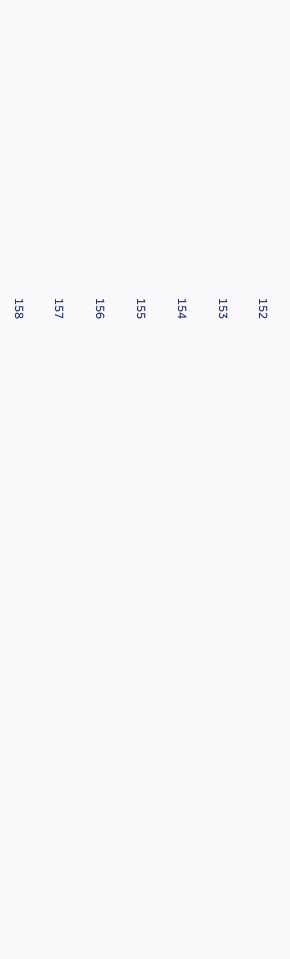152

153

154

155

156

157

158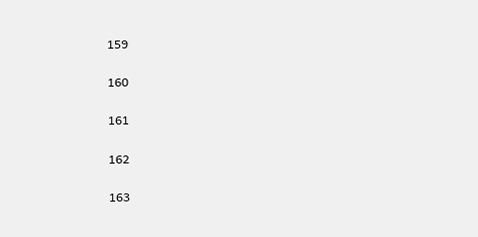159

160

161

162

163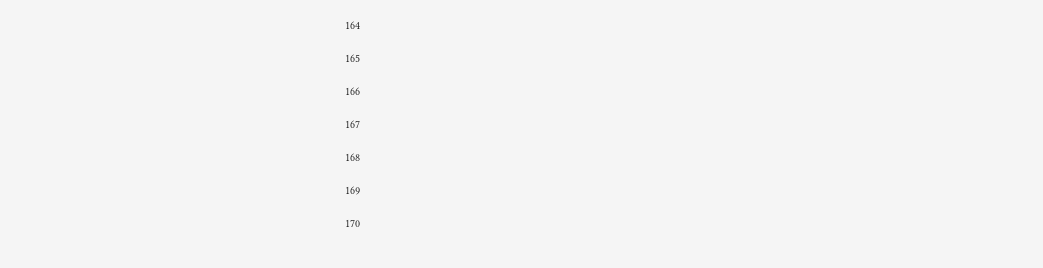164

165

166

167

168

169

170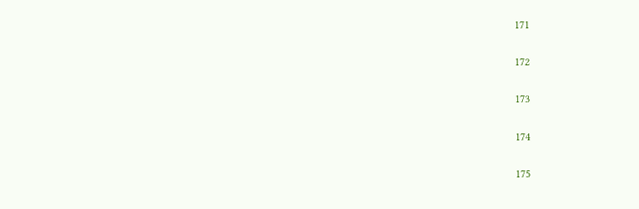171

172

173

174

175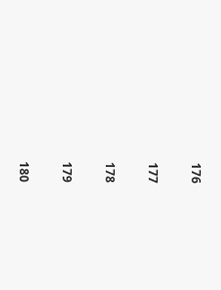176

177

178

179

180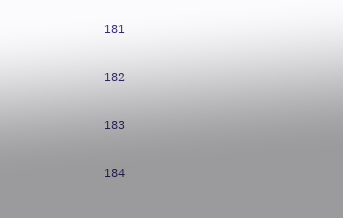181

182

183

184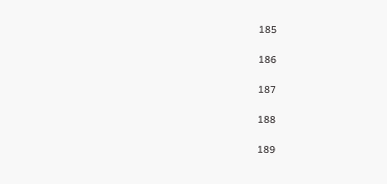185

186

187

188

189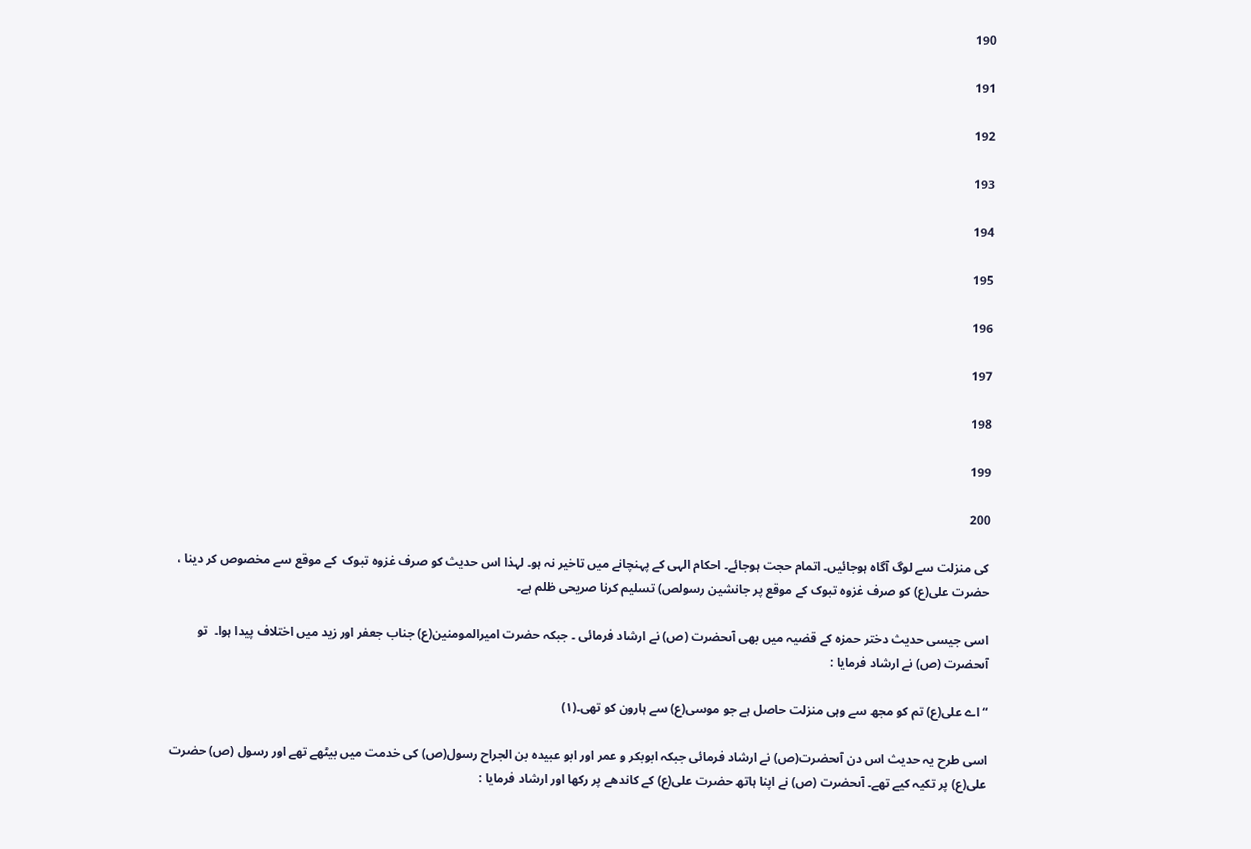190

191

192

193

194

195

196

197

198

199

200

کی منزلت سے لوگ آگاہ ہوجائیں۔ اتمام حجت ہوجائے۔ احکام الہی کے پہنچانے میں تاخیر نہ ہو۔ لہذا اس حدیث کو صرف غزوہ تبوک  کے موقع سے مخصوص کر دینا ، حضرت علی(ع) کو صرف غزوہ تبوک کے موقع پر جانشین رسولص) تسلیم کرنا صریحی ظلم ہے۔

اسی جیسی حدیث دختر حمزہ کے قضیہ میں بھی آںحضرت (ص) نے ارشاد فرمائی ۔ جبکہ حضرت امیرالمومنین(ع) جناب جعفر اور زید میں اختلاف پیدا ہوا۔  تو آںحضرت (ص) نے ارشاد فرمایا :

“ اے علی(ع) تم کو مجھ سے وہی منزلت حاصل ہے جو موسی(ع) سے ہارون کو تھی۔(۱)

اسی طرح یہ حدیث اس دن آںحضرت(ص) نے ارشاد فرمائی جبکہ ابوبکر و عمر اور ابو عبیدہ بن الجراح رسول(ص) کی خدمت میں بیٹھے تھے اور رسول (ص) حضرت علی(ع) پر تکیہ کیے تھے۔ آںحضرت (ص) نے اپنا ہاتھ حضرت علی(ع) کے کاندھے پر رکھا اور ارشاد فرمایا :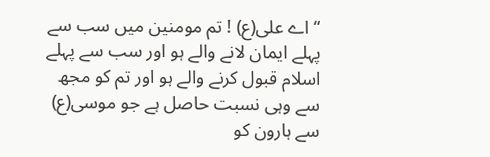“ اے علی(ع) ! تم مومنین میں سب سے پہلے ایمان لانے والے ہو اور سب سے پہلے اسلام قبول کرنے والے ہو اور تم کو مجھ سے وہی نسبت حاصل ہے جو موسی(ع) سے ہارون کو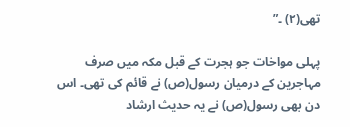تھی(۲) ۔”

پہلی مواخات جو ہجرت کے قبل مکہ میں صرف مہاجرین کے درمیان رسول(ص) نے قائم کی تھی۔ اس دن بھی رسول(ص) نے یہ حدیث ارشاد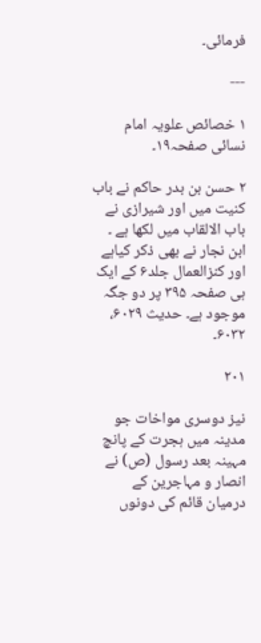فرمائی۔

---

۱ خصائص علویہ امام نسائی صفحہ۱۹۔

۲ حسن بن بدر حاکم نے باب کنیت میں اور شیرازی نے باب الالقاب میں لکھا ہے ۔ ابن نجار نے بھی ذکر کیاہے اور کنزالعمال جلد۶ کے ایک ہی صفحہ ۳۹۵ پر دو جگہ موجود ہے۔ حدیث ۶۰۲۹، ۶۰۳۲۔

۲۰۱

نیز دوسری مواخات جو مدینہ میں ہجرت کے پانچ مہینہ بعد رسول (ص) نے انصار و مہاجرین کے درمیان قائم کی دونوں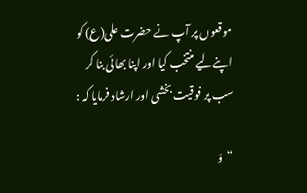موقعوں پر آپ نے حضرت علی(ع) کو اپنےلیے منتخب کیا اور اپنا بھائی بنا کر سب پر فوقیت بخشی اور ارشاد فرمایا کہ :

“  وَ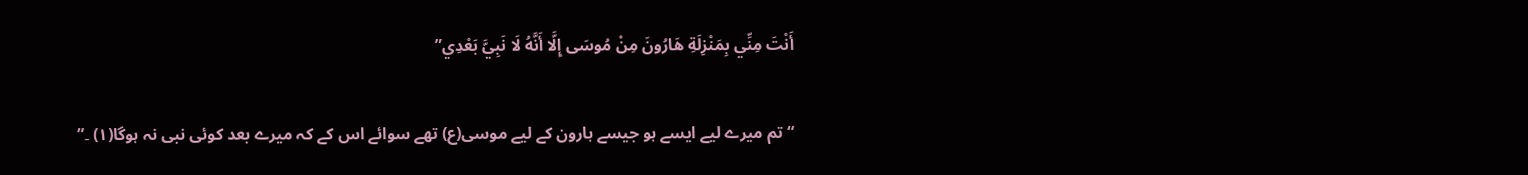أَنْتَ مِنِّي بِمَنْزِلَةِ هَارُونَ مِنْ مُوسَى إِلَّا أَنَّهُ لَا نَبِيَّ بَعْدِي”

“ تم میرے لیے ایسے ہو جیسے ہارون کے لیے موسی(ع) تھے سوائے اس کے کہ میرے بعد کوئی نبی نہ ہوگا(۱) ۔”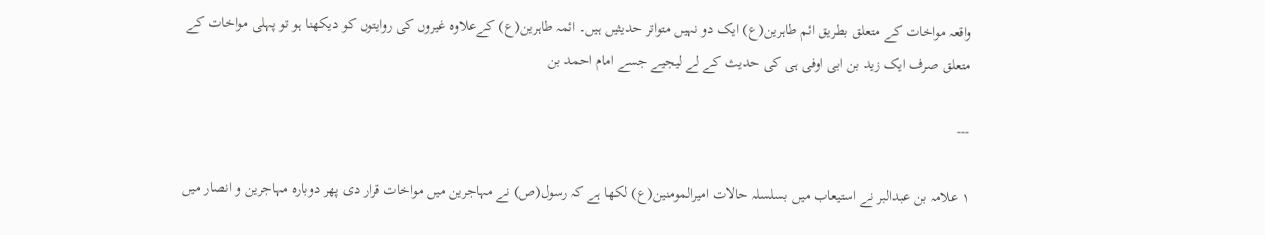واقعہ مواخات کے متعلق بطریق ائم طاہرین(ع) ایک دو نہیں متواتر حدیثیں ہیں۔ ائمہ طاہرین(ع) کےعلاوہ غیروں کی روایتوں کو دیکھنا ہو تو پہلی مواخات کے متعلق صرف ایک زید بن ابی اوفی ہی کی حدیث کے لے لیجیے جسے امام احمد بن

---

۱ علامہ بن عبدالبر نے استیعاب میں بسلسلہ حالات امیرالمومنین(ع) لکھا ہے کہ رسول(ص) نے مہاجرین میں مواخات قرار دی پھر دوبارہ مہاجرین و انصار میں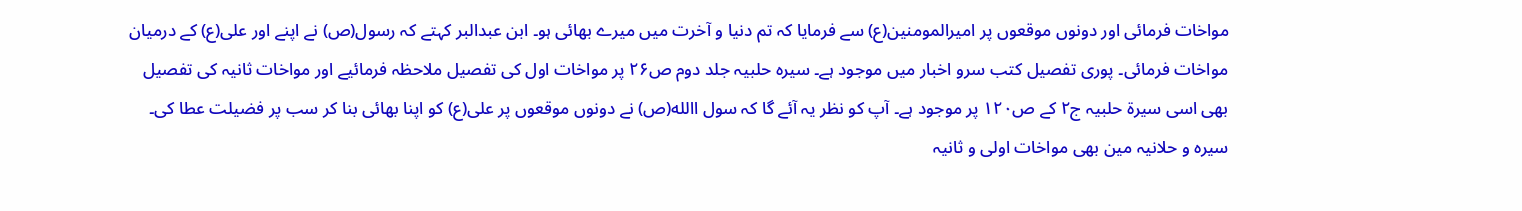مواخات فرمائی اور دونوں موقعوں پر امیرالمومنین(ع) سے فرمایا کہ تم دنیا و آخرت میں میرے بھائی ہو۔ ابن عبدالبر کہتے کہ رسول(ص) نے اپنے اور علی(ع) کے درمیان مواخات فرمائی۔ پوری تفصیل کتب سرو اخبار میں موجود ہے۔ سیرہ حلبیہ جلد دوم ص۲۶ پر مواخات اول کی تفصیل ملاحظہ فرمائیے اور مواخات ثانیہ کی تفصیل بھی اسی سیرة حلبیہ ج۲ کے ص۱۲۰ پر موجود ہے۔ آپ کو نظر یہ آئے گا کہ سول االله(ص) نے دونوں موقعوں پر علی(ع) کو اپنا بھائی بنا کر سب پر فضیلت عطا کی۔ سیرہ و حلانیہ مین بھی مواخات اولی و ثانیہ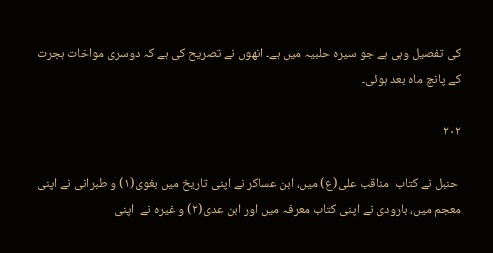کی تفصیل وہی ہے جو سیرہ حلبیہ میں ہے۔ انھوں نے تصریح کی ہے کہ دوسری مواخات ہجرت کے پانچ ماہ بعد ہوئی۔

۲۰۲

 حنبل نے کتاب  مناقب علی(ع) میں، ابن عساکر نے اپنی تاریخ میں بغوی(۱) و طبرانی نے اپنی معجم میں، بارودی نے اپنی کتاب معرفہ میں اور ابن عدی(۲) و غیرہ نے  اپنی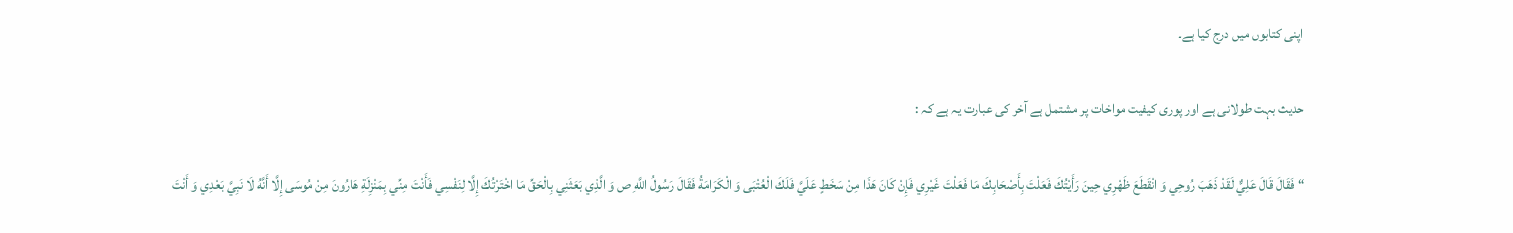اپنی کتابوں میں درج کیا ہے۔

حدیث بہت طولانی ہے اور پوری کیفیت مواخات پر مشتمل ہے آخر کی عبارت یہ ہے کہ :

“ فَقَالَ قَالَ عَلِيٌّ لَقَدْ ذَهَبَ رُوحِي وَ انْقَطَعَ ظَهْرِي حِينَ رَأَيْتُكَ فَعَلْتَ بِأَصْحَابِكَ مَا فَعَلْتَ غَيْرِي فَإِنْ كَانَ هَذَا مِنْ سَخَطٍ عَلَيَّ فَلَكَ الْعُتْبَى وَ الْكَرَامَةُ فَقَالَ رَسُولُ اللَّهِ ص وَ الَّذِي بَعَثَنِي بِالْحَقِّ مَا اخْتَرْتُكَ إِلَّا لِنَفْسِي فَأَنْتَ مِنِّي بِمَنْزِلَةِ هَارُونَ مِنْ مُوسَى إِلَّا أَنَّهُ لَا نَبِيَّ بَعْدِي وَ أَنْتَ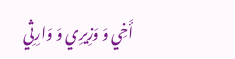أَخِي وَ وَزِيرِي وَ وَارِثِي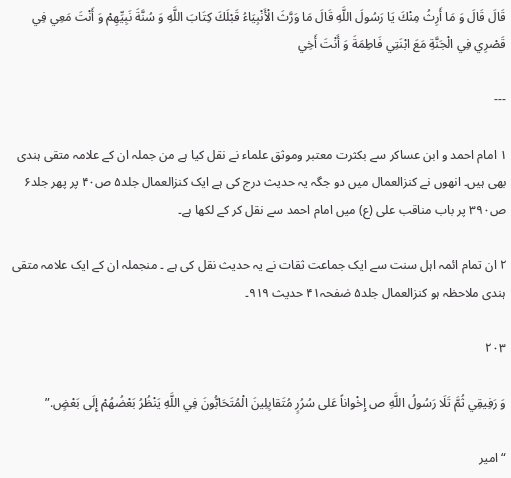قَالَ قَالَ وَ مَا أَرِثُ مِنْكَ يَا رَسُولَ اللَّهِ قَالَ مَا وَرَّثَ الْأَنْبِيَاءُ قَبْلَكَ كِتَابَ اللَّهِ وَ سُنَّةَ نَبِيِّهِمْ وَ أَنْتَ مَعِي فِي قَصْرِي فِي الْجَنَّةِ مَعَ ابْنَتِي فَاطِمَةَ وَ أَنْتَ أَخِي

---

۱ امام احمد و ابن عساکر سے بکثرت معتبر وموثق علماء نے نقل کیا ہے من جملہ ان کے علامہ متقی ہندی بھی ہیں۔ انھوں نے کنزالعمال میں دو جگہ یہ حدیث درج کی ہے ایک کنزالعمال جلد۵ ص۴۰ پر پھر جلد۶ ص۳۹۰ پر باب مناقب علی (ع) میں امام احمد سے نقل کر کے لکھا ہے۔

۲ ان تمام ائمہ اہل سنت سے ایک جماعت ثقات نے یہ حدیث نقل کی ہے ۔ منجملہ ان کے ایک علامہ متقی ہندی ملاحظہ ہو کنزالعمال جلد۵ صٰفحہ۴۱ حدیث ۹۱۹۔

۲۰۳

وَ رَفِيقِي ثُمَّ تَلَا رَسُولُ اللَّهِ ص إِخْواناً عَلى سُرُرٍ مُتَقابِلِينَ الْمُتَحَابُّونَ فِي اللَّهِ يَنْظُرُ بَعْضُهُمْ إِلَى بَعْضٍ.”

“ امیر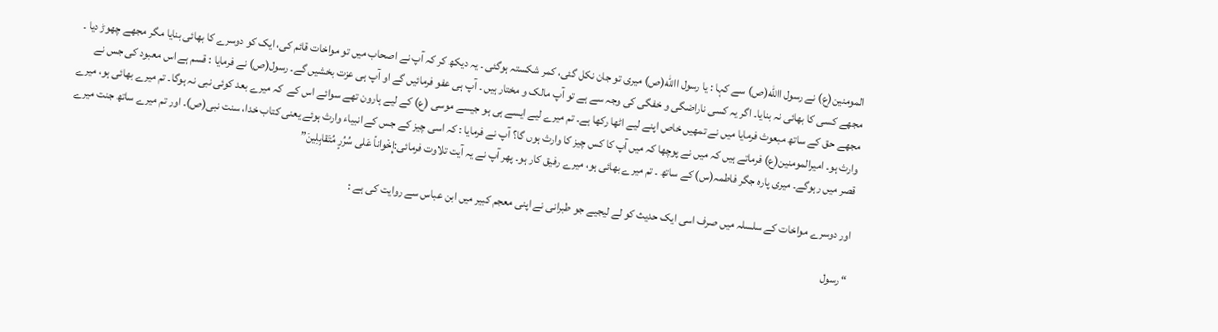المومنین(ع) نے رسول االله(ص) سے کہا : یا رسول االله(ص) میری تو جان نکل گئی، کمر شکستہ ہوگئی ۔ یہ دیکھ کر کہ آپ نے اصحاب میں تو مواخات قائم کی، ایک کو دوسرے کا بھائی بنایا مگر مجھے چھوڑ دیا ۔ مجھے کسی کا بھائی نہ بنایا۔ اگر یہ کسی ناراضگی و خفگی کی وجہ سے ہے تو آپ مالک و مختار ہیں ۔ آپ ہی عفو فرمائیں گے او آپ ہی عزت بخشیں گے۔ رسول(ص) نے فرمایا : قسم ہے اس معبود کی جس نے  مجھے حق کے ساتھ مبعوث فرمایا میں نے تمھیں خاص اپنے لیے اٹھا رکھا ہے۔ تم میرے لیے ایسے ہی ہو جیسے موسی (ع) کے لیے ہارون تھے سوائے اس کے  کہ میرے بعد کوئی نبی نہ ہوگا۔ تم میرے بھائی ہو، میرے وارث ہو۔ امیرالمومنین(ع) فرماتے ہیں کہ میں نے پوچھا کہ میں آپ کا کس چیز کا وارث ہوں گا؟ آپ نے فرمایا : کہ اسی چیز کے جس کے انبیاء وارث ہوئے یعنی کتاب خدا، سنت نبی(ص)۔ اور تم میرے ساتھ جنت میرے قصر میں رہوگے۔ میری پارہ جگر فاطمہ(س) کے ساتھ ۔ تم میرے بھائی ہو، میرے رفیق کار ہو۔ پھر آپ نے یہ آیت تلاوت فرمائی:إِخْواناً عَلى سُرُرٍ مُتَقابِلِينَ”

اور دوسرے مواخات کے سلسلہ میں صرف اسی ایک حدیث کو لے لیجیے جو طبرانی نے اپنی معجم کبیر میں ابن عباس سے روایت کی ہے :

“ رسول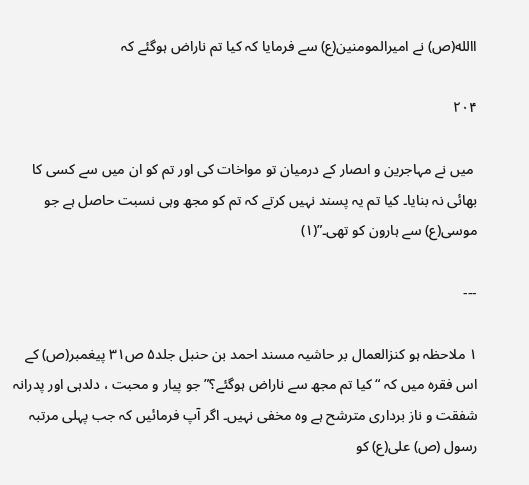االله(ص) نے امیرالمومنین(ع) سے فرمایا کہ کیا تم ناراض ہوگئے کہ

۲۰۴

 میں نے مہاجرین و اںصار کے درمیان تو مواخات کی اور تم کو ان میں سے کسی کا بھائی نہ بنایا۔ کیا تم یہ پسند نہیں کرتے کہ تم کو مجھ وہی نسبت حاصل ہے جو موسی(ع) سے ہارون کو تھی۔”(۱)

---

۱ ملاحظہ ہو کنزالعمال بر حاشیہ مسند احمد بن حنبل جلد۵ ص۳۱ پیغمبر(ص) کے اس فقرہ میں کہ “ کیا تم مجھ سے ناراض ہوگئے؟” جو پیار و محبت ، دلدہی اور پدرانہ شفقت و ناز برداری مترشح ہے وہ مخفی نہیں۔ اگر آپ فرمائیں کہ جب پہلی مرتبہ رسول (ص) علی(ع) کو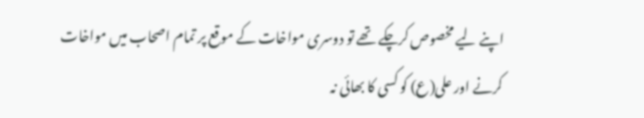اپنے لیے مخصوص کرچکے تھے تو دوسری مواخات کے موقع پر تمام اصحاب میں مواخات کرنے اور علی(ع) کو کسی کا بھائی نہ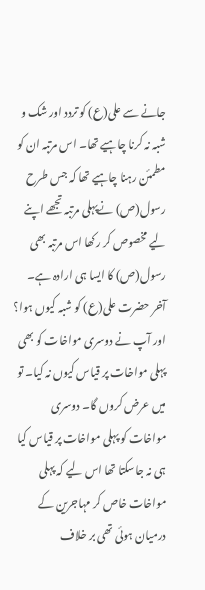جانے سے علی(ع) کو تردد اور شک و شبہ نہ کرنا چاہیے تھا۔ اس مرتبہ ان کو مطمئن رہنا چاہیے تھا کہ جس طرح رسول(ص) نےپہلی مرتبہ تجھے اپنے لیے مخصوص کر رکھا اس مرتبہ بھی رسول(ص) کا ایسا ہی ارادہ ہے۔ آخر حضرت علی(ع) کو شبہ کیوں ہوا؟ اور آپ نے دوسری مواخات کو بھی پہلی مواخات پر قیاس کیوں نہ کیا۔ تو میں عرض کروں گا۔ دوسری مواخات کو پہلی مواخات پر قیاس کیا ہی نہ جاسکتا تھا اس لیے کہ پہلی مواخات خاص کر مہاجرین کے درمیان ہوئی تھی بر خلاف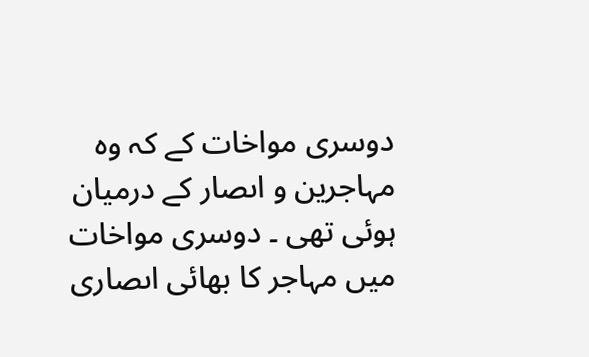دوسری مواخات کے کہ وہ مہاجرین و اںصار کے درمیان ہوئی تھی ۔ دوسری مواخات  میں مہاجر کا بھائی اںصاری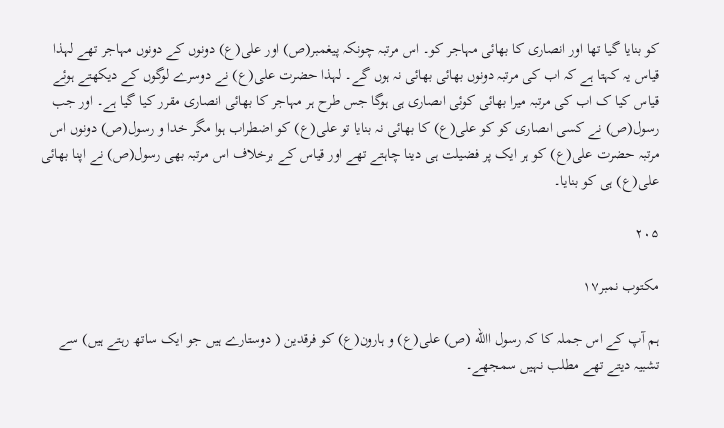کو بنایا گیا تھا اور انصاری کا بھائی مہاجر کو۔ اس مرتبہ چونکہ پیغمبر(ص) اور علی(ع) دونوں کے دونوں مہاجر تھے لہذا قیاس یہ کہتا ہے کہ اب کی مرتبہ دونوں بھائی بھائی نہ ہوں گے۔ لہذا حضرت علی(ع) نے دوسرے لوگوں کے دیکھتے ہوئے قیاس کیا ک اب کی مرتبہ میرا بھائی کوئی اںصاری ہی ہوگا جس طرح ہر مہاجر کا بھائی انصاری مقرر کیا گیا ہے۔ اور جب رسول(ص) نے کسی اںصاری کو کو علی(ع) کا بھائی نہ بنایا تو علی(ع) کو اضطراب ہوا مگر خدا و رسول(ص) دونوں اس مرتبہ حضرت علی(ع) کو ہر ایک پر فضیلت ہی دینا چاہتے تھے اور قیاس کے برخلاف اس مرتبہ بھی رسول(ص) نے اپنا بھائی علی(ع) ہی کو بنایا۔

۲۰۵

مکتوب نمبر۱۷

ہم آپ کے اس جملہ کا کہ رسول االله (ص) علی(ع) و ہارون(ع) کو فرقدین ( دوستارے ہیں جو ایک ساتھ رہتے ہیں) سے تشبیہ دیتے تھے مطلب نہیں سمجھے۔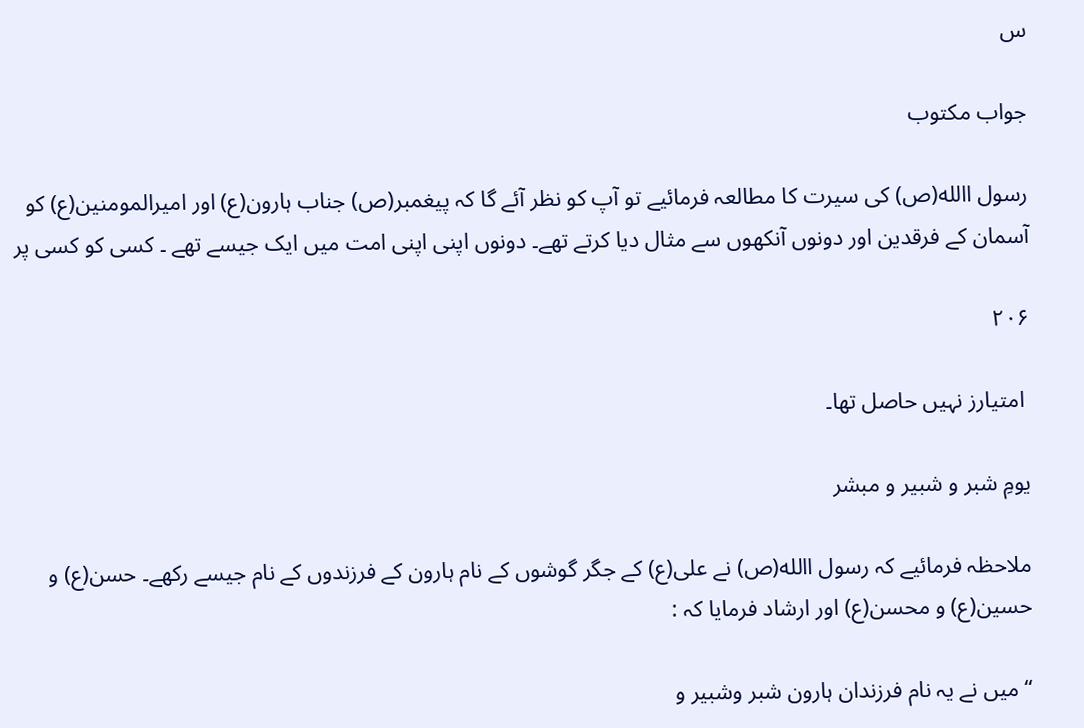س

جواب مکتوب

رسول االله(ص) کی سیرت کا مطالعہ فرمائیے تو آپ کو نظر آئے گا کہ پیغمبر(ص) جناب ہارون(ع) اور امیرالمومنین(ع) کو آسمان کے فرقدین اور دونوں آنکھوں سے مثال دیا کرتے تھے۔ دونوں اپنی اپنی امت میں ایک جیسے تھے ۔ کسی کو کسی پر

۲۰۶

 امتیارز نہیں حاصل تھا۔

یومِ شبر و شبیر و مبشر

ملاحظہ فرمائیے کہ رسول االله(ص) نے علی(ع) کے جگر گوشوں کے نام ہارون کے فرزندوں کے نام جیسے رکھے۔ حسن(ع) و  حسین(ع) و محسن(ع) اور ارشاد فرمایا کہ :

“ میں نے یہ نام فرزندان ہارون شبر وشبیر و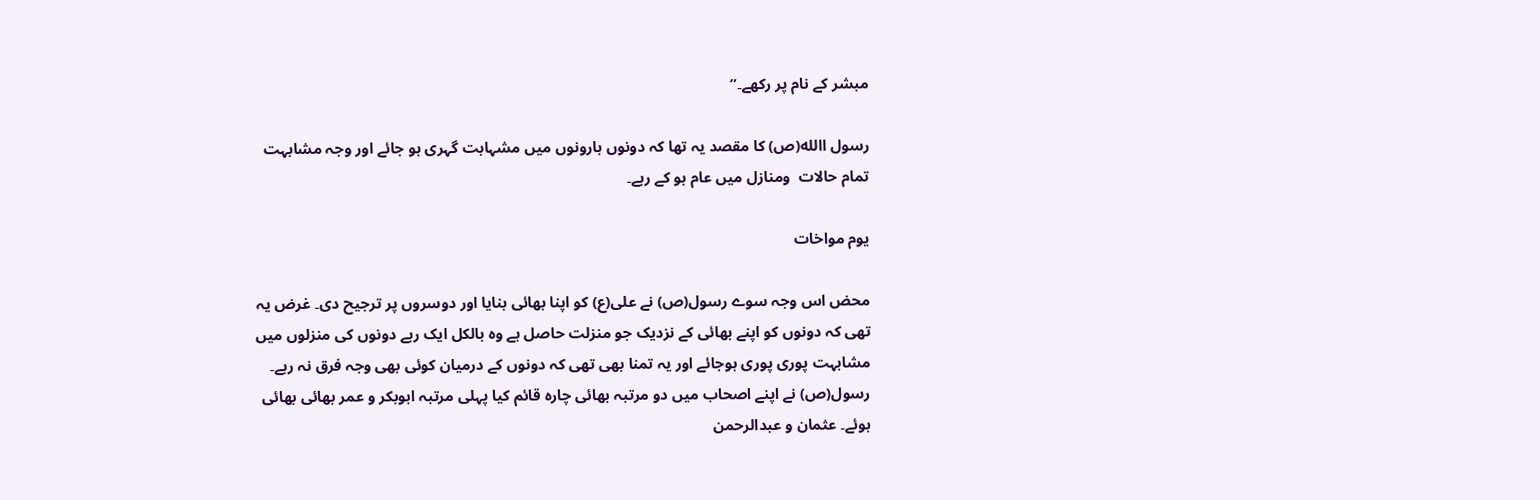مبشر کے نام پر رکھے۔”

رسول االله(ص) کا مقصد یہ تھا کہ دونوں ہارونوں میں مشہابت گہری ہو جائے اور وجہ مشابہت تمام حالات  ومنازل میں عام ہو کے رہے۔

یوم مواخات

محض اس وجہ سوے رسول(ص) نے علی(ع) کو اپنا بھائی بنایا اور دوسروں پر ترجیح دی۔ غرض یہ تھی کہ دونوں کو اپنے بھائی کے نزدیک جو منزلت حاصل ہے وہ بالکل ایک رہے دونوں کی منزلوں میں مشابہت پوری پوری ہوجائے اور یہ تمنا بھی تھی کہ دونوں کے درمیان کوئی بھی وجہ فرق نہ رہے۔ رسول(ص) نے اپنے اصحاب میں دو مرتبہ بھائی چارہ قائم کیا پہلی مرتبہ ابوبکر و عمر بھائی بھائی ہوئے۔ عثمان و عبدالرحمن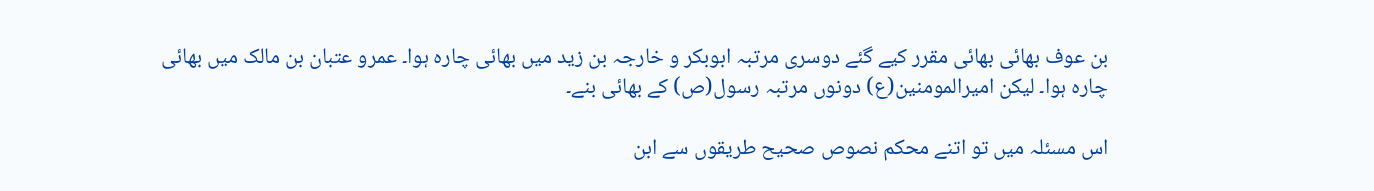بن عوف بھائی بھائی مقرر کیے گئے دوسری مرتبہ ابوبکر و خارجہ بن زید میں بھائی چارہ ہوا۔ عمرو عتبان بن مالک میں بھائی چارہ ہوا۔ لیکن امیرالمومنین(ع) دونوں مرتبہ رسول(ص) کے بھائی بنے۔

اس مسئلہ میں تو اتنے محکم نصوص صحیح طریقوں سے ابن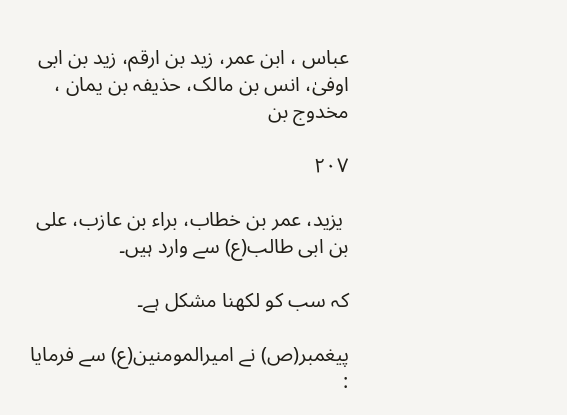عباس ، ابن عمر، زید بن ارقم، زید بن ابی اوفیٰ، انس بن مالک، حذیفہ بن یمان ، مخدوج بن

۲۰۷

 یزید، عمر بن خطاب، براء بن عازب، علی بن ابی طالب(ع) سے وارد ہیں۔

کہ سب کو لکھنا مشکل ہے۔

پیغمبر(ص) نے امیرالمومنین(ع) سے فرمایا :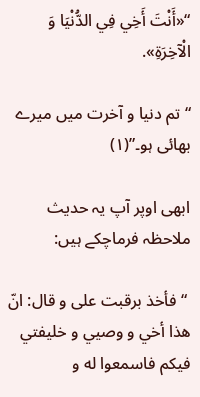“«أَنْتَ أَخِي فِي الدُّنْيَا وَ الْآخِرَةِ».

“ تم دنیا و آخرت میں میرے بھائی ہو۔”(۱)

ابھی اوپر آپ یہ حدیث ملاحظہ فرماچکے ہیں:

 “ فأخذ برقبت علی و قال: انّ هذا أخي و وصيي و خليفتي فيكم فاسمعوا له و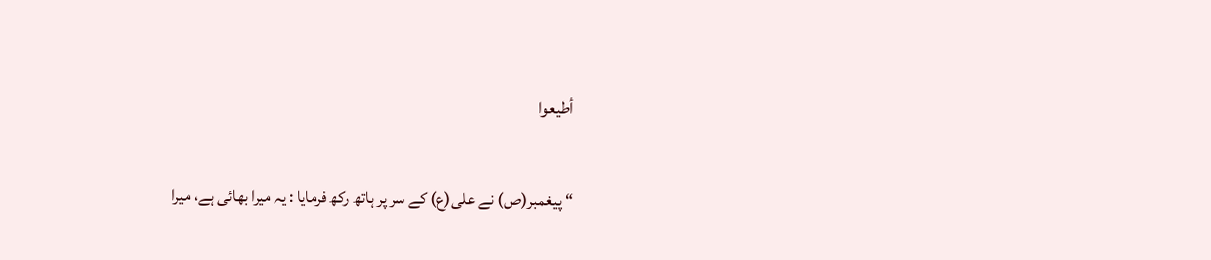أطيعوا

“ پیغمبر(ص) نے علی(ع) کے سر پر ہاتھ رکھ فرمایا : یہ میرا بھائی ہے، میرا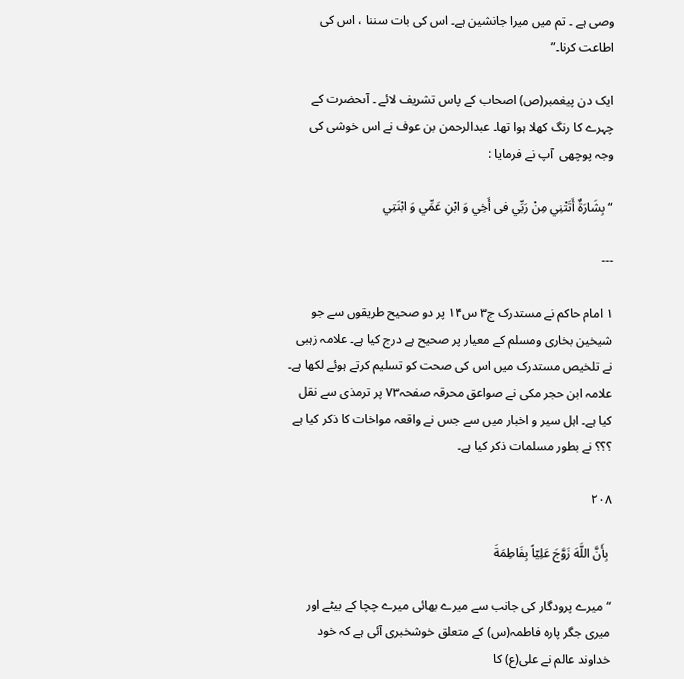وصی ہے ۔ تم میں میرا جانشین ہے۔ اس کی بات سننا ، اس کی اطاعت کرنا۔”

ایک دن پیغمبر(ص) اصحاب کے پاس تشریف لائے ۔ آںحضرت کے چہرے کا رنگ کھلا ہوا تھا۔ عبدالرحمن بن عوف نے اس خوشی کی وجہ پوچھی  آپ نے فرمایا :

“ بِشَارَةٌ أَتَتْنِي مِنْ رَبِّي فی أَخِي وَ ابْنِ عَمِّي وَ ابْنَتِي

---

۱ امام حاکم نے مستدرک ج۳ س۱۴ پر دو صحیح طریقوں سے جو شیخین بخاری ومسلم کے معیار پر صحیح ہے درج کیا ہے۔ علامہ زہبی نے تلخیص مستدرک میں اس کی صحت کو تسلیم کرتے ہوئے لکھا ہے۔ علامہ ابن حجر مکی نے صواعق محرقہ صفحہ۷۳ پر ترمذی سے نقل کیا ہے۔ اہل سیر و اخبار میں سے جس نے واقعہ مواخات کا ذکر کیا ہے ؟؟؟ نے بطور مسلمات ذکر کیا ہے۔

۲۰۸

 بِأَنَّ اللَّهَ زَوَّجَ عَلِيّاً بِفَاطِمَةَ

“ میرے پرودگار کی جانب سے میرے بھائی میرے چچا کے بیٹے اور میری جگر پارہ فاطمہ(س) کے متعلق خوشخبری آئی ہے کہ خود خداوند عالم نے علی(ع) کا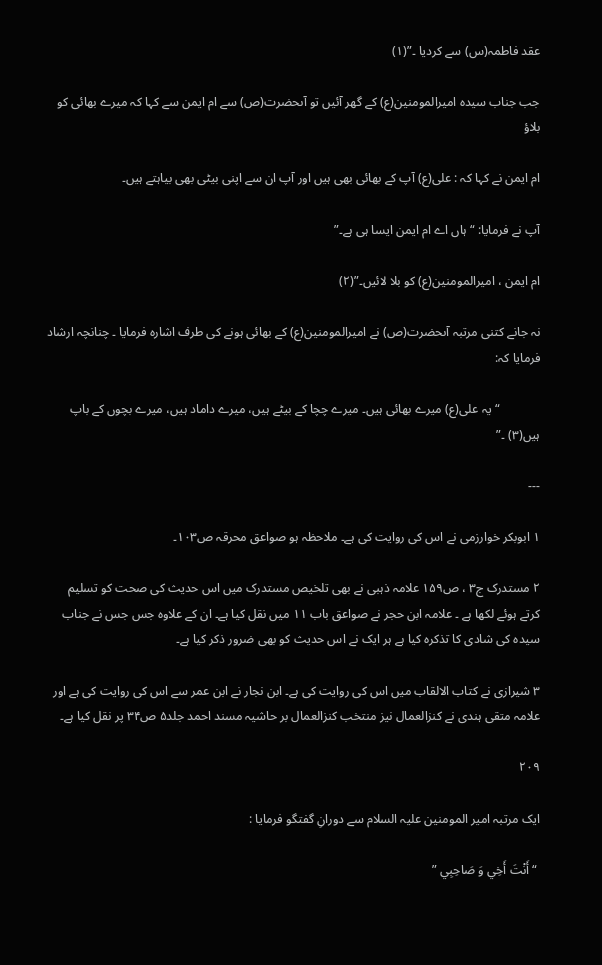عقد فاطمہ(س) سے کردیا ۔”(۱)

جب جناب سیدہ امیرالمومنین(ع) کے گھر آئیں تو آںحضرت(ص) سے ام ایمن سے کہا کہ میرے بھائی کو بلاؤ

ام ایمن نے کہا کہ : علی(ع) آپ کے بھائی بھی ہیں اور آپ ان سے اپنی بیٹی بھی بیاہتے ہیں۔

آپ نے فرمایا: “ہاں اے ام ایمن ایسا ہی ہے۔”

ام ایمن ، امیرالمومنین(ع) کو بلا لائیں۔”(۲)

نہ جانے کتنی مرتبہ آںحضرت(ص) نے امیرالمومنین(ع) کے بھائی ہونے کی طرف اشارہ فرمایا ۔ چنانچہ ارشاد فرمایا کہ:

             “ یہ علی(ع) میرے بھائی ہیں۔ میرے چچا کے بیٹے ہیں، میرے داماد ہیں، میرے بچوں کے باپ ہیں(۳) ۔”

---

۱ ابوبکر خوارزمی نے اس کی روایت کی ہے۔ ملاحظہ ہو صواعق محرقہ ص۱۰۳۔

۲ مستدرک ج۳ ، ص۱۵۹ علامہ ذہبی نے بھی تلخیص مستدرک میں اس حدیث کی صحت کو تسلیم کرتے ہوئے لکھا ہے ۔ علامہ ابن حجر نے صواعق باب ۱۱ میں نقل کیا ہے۔ ان کے علاوہ جس جس نے جناب سیدہ کی شادی کا تذکرہ کیا ہے ہر ایک نے اس حدیث کو بھی ضرور ذکر کیا ہے۔

۳ شیرازی نے کتاب الالقاب میں اس کی روایت کی ہے۔ ابن نجار نے ابن عمر سے اس کی روایت کی ہے اور علامہ متقی ہندی نے کنزالعمال نیز منتخب کنزالعمال بر حاشیہ مسند احمد جلد۵ ص۳۴ پر نقل کیا ہے۔

۲۰۹

ایک مرتبہ امیر المومنین علیہ السلام سے دورانِ گفتگو فرمایا :

 “ أَنْتَ أَخِي وَ صَاحِبِي ”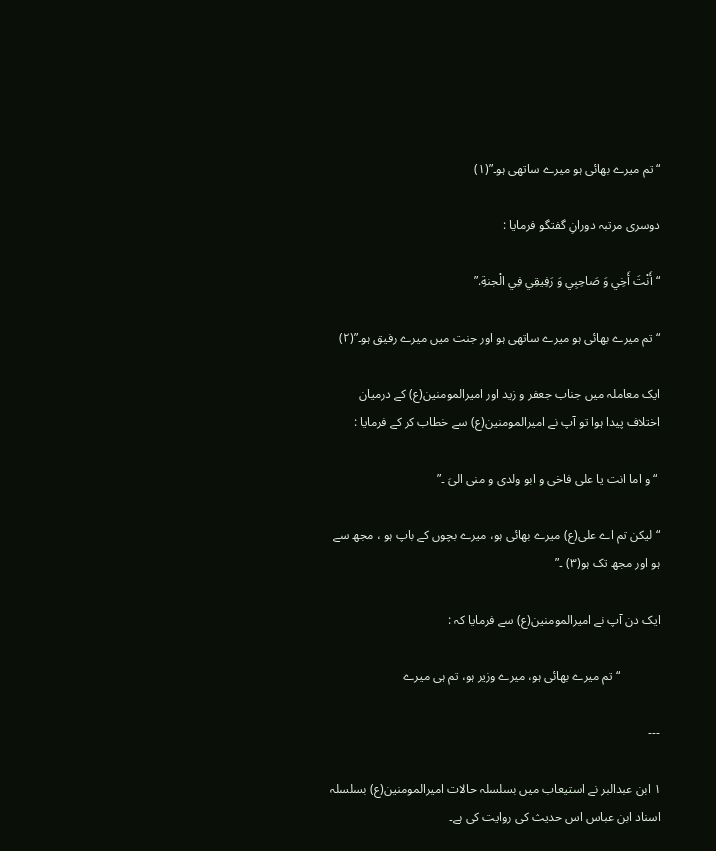“ تم میرے بھائی ہو میرے ساتھی ہو۔”(۱)

دوسری مرتبہ دورانِ گفتگو فرمایا :

“ أَنْتَ أَخِي وَ صَاحِبِي وَ رَفِيقِي فِي الْجنةِ.”

“ تم میرے بھائی ہو میرے ساتھی ہو اور جنت میں میرے رفیق ہو۔”(۲)

ایک معاملہ میں جناب جعفر و زید اور امیرالمومنین(ع) کے درمیان اختلاف پیدا ہوا تو آپ نے امیرالمومنین(ع) سے خطاب کر کے فرمایا :

 “و اما انت يا علی فاخی و ابو ولدی و منی الیَ ۔”

“ لیکن تم اے علی(ع) میرے بھائی ہو، میرے بچوں کے باپ ہو ، مجھ سے ہو اور مجھ تک ہو(۳) ۔”

ایک دن آپ نے امیرالمومنین(ع) سے فرمایا کہ :

             “ تم میرے بھائی ہو، میرے وزیر ہو، تم ہی میرے

---

۱ ابن عبدالبر نے استیعاب میں بسلسلہ حالات امیرالمومنین(ع) بسلسلہ اسناد ابن عباس اس حدیث کی روایت کی ہے۔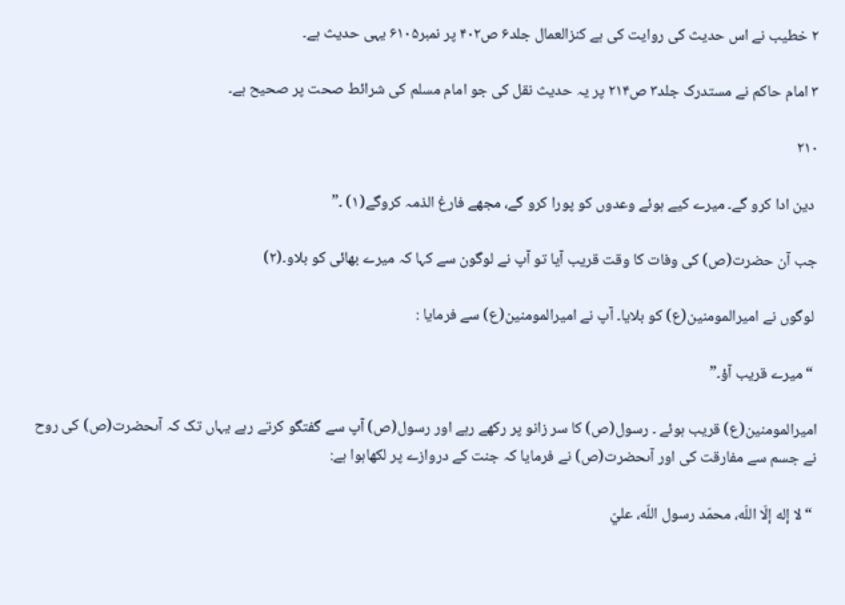۲ خطیب نے اس حدیث کی روایت کی ہے کنزالعمال جلد۶ ص۴۰۲ پر نمبر۶۱۰۵ یہی حدیث ہے۔

۳ امام حاکم نے مستدرک جلد۳ ص۲۱۴ پر یہ حدیث نقل کی جو امام مسلم کی شرائط صحت پر صحیح ہے۔

۲۱۰

 دین ادا کرو گے۔ میرے کیے ہوئے وعدوں کو پورا کرو گے، مجھے فارغ الذمہ کروگے(۱) ۔”

جب آن حضرت(ص) کی وفات کا وقت قریب آیا تو آپ نے لوگون سے کہا کہ میرے بھائی کو بلاو۔(۲)

 لوگوں نے امیرالمومنین(ع) کو بلایا۔ آپ نے امیرالمومنین(ع) سے فرمایا :

 “ میرے قریب آؤ۔”

امیرالمومنین(ع) قریب ہوئے ۔ رسول(ص) کا سر زانو پر رکھے رہے اور رسول(ص) آپ سے گفتگو کرتے رہے یہاں تک کہ آںحضرت(ص) کی روح نے جسم سے مفارقت کی اور آںحضرت(ص) نے فرمایا کہ جنت کے دروازے پر لکھاہوا ہے:

 “ لا إله إلّا اللّه، محمّد رسول اللّه، عليّ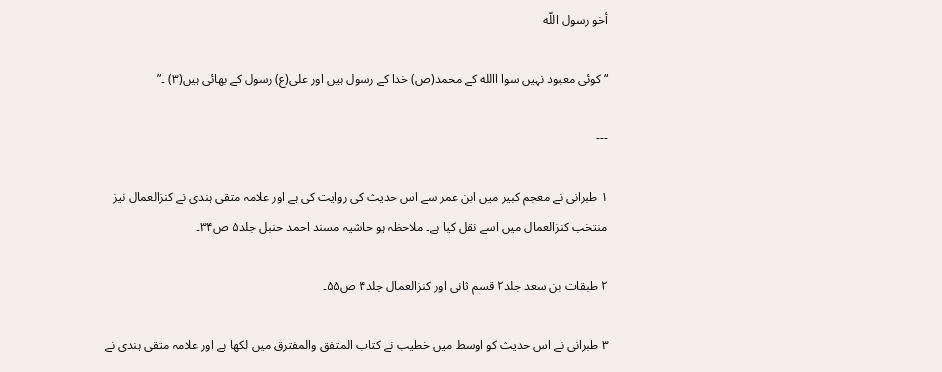أخو رسول اللّه

“ کوئی معبود نہیں سوا االله کے محمد(ص) خدا کے رسول ہیں اور علی(ع) رسول کے بھائی ہیں(۳) ۔”

---

۱ طبرانی نے معجم کبیر میں ابن عمر سے اس حدیث کی روایت کی ہے اور علامہ متقی ہندی نے کنزالعمال نیز منتخب کنزالعمال میں اسے نقل کیا ہے۔ ملاحظہ ہو حاشیہ مسند احمد حنبل جلد۵ ص۳۴۔

۲ طبقات بن سعد جلد۲ قسم ثانی اور کنزالعمال جلد۴ ص۵۵۔

۳ طبرانی نے اس حدیث کو اوسط میں خطیب نے کتاب المتفق والمفترق میں لکھا ہے اور علامہ متقی ہندی نے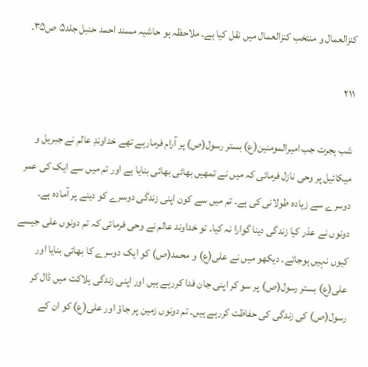کنزالعمال و منتخب کنزالعمال میں نقل کیا ہے۔ ملاحظہ ہو حاشیہ مسند احمد حنبل جلد۵ ص۳۵۔

۲۱۱

شب ہجرت جب امیرالمومنین(ع) بستر رسول(ص) پر آرام فرمارہے تھے خداوندِ عالم نے جبریل و میکائیل پر وحی نازل فرمائی کہ میں نے تمھیں بھائی بھائی بنایا ہے اور تم میں سے ایک کی عمر دوسرے سے زیادہ طولانی کی ہے۔ تم میں سے کون اپنی زندگی دوسرے کو دینے پر آمادہ ہے۔ دونوں نے عذر کیا زندگی دینا گوارا نہ کیا۔ تو خداوند عالم نے وحی فرمائی کہ تم دونوں علی جیسے کیوں نہیں ہوجاتے۔ دیکھو میں نے علی(ع) و محمد(ص) کو ایک دوسرے کا بھائی بنایا اور علی(ع) بستر رسول(ص) پر سو کر اپنی جان فدا کررہے ہیں اور اپنی زندگی ہلاکت میں ڈال کر رسول(ص) کی زندگی کی حفاظت کررہے ہیں۔ تم دونوں زمین پر جاؤ اور علی(ع) کو ان کے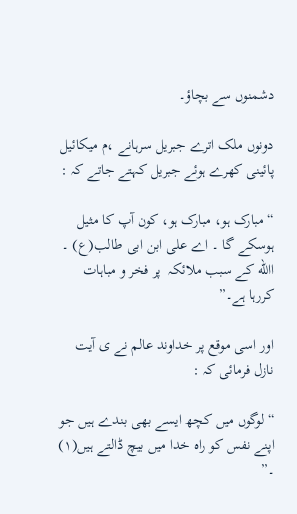دشمنوں سے بچاؤ۔

دونوں ملک اترے جبریل سرہانے ،م میکائیل پائینی کھرے ہوئے جبریل کہتے جاتے کہ :

“ مبارک ہو، مبارک ہو، کون آپ کا مثیل ہوسکے گا ۔ اے علی ابن ابی طالب(ع) ۔ االله کے سبب ملائکہ  پر فخر و مباہات کررہا ہے۔”

اور اسی موقع پر خداوند عالم نے ی آیت نازل فرمائی کہ :

“ لوگوں میں کچھ ایسے بھی بندے ہیں جو اپنے نفس کو راہ خدا میں بیچ ڈالتے ہیں(۱) ۔”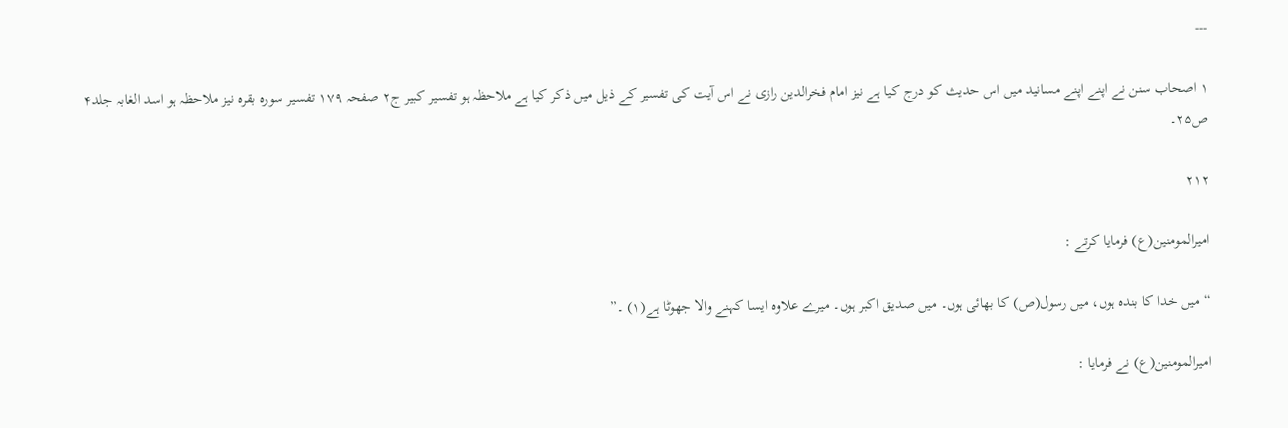---

۱ اصحاب سنن نے اپنے اپنے مسانید میں اس حدیث کو درج کیا ہے نیز امام فخرالدین رازی نے اس آیت کی تفسیر کے ذیل میں ذکر کیا ہے ملاحظہ ہو تفسیر کبیر ج۲ صفحہ ۱۷۹ تفسیر سورہ بقرہ نیز ملاحظہ ہو اسد الغابہ جلد۴ ص۲۵۔

۲۱۲

امیرالمومنین(ع) فرمایا کرتے :

“ میں خدا کا بندہ ہوں، میں رسول(ص) کا بھائی ہوں۔ میں صدیق اکبر ہوں۔ میرے علاوہ ایسا کہنے والا جھوٹا ہے(۱) ۔”

امیرالمومنین(ع) نے فرمایا :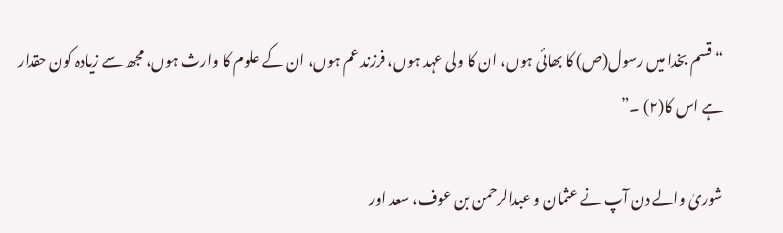“ قسم بخدا میں رسول(ص) کا بھائی ہوں، ان کا ولی عہد ہوں، فرزند عم ہوں، ان کے علوم کا وارث ہوں، مجھ سے زیادہ کون حقدار ہے اس کا(۲) ۔”

شوریٰ والے دن آپ نے عثمان و عبدالرحمن بن عوف، سعد اور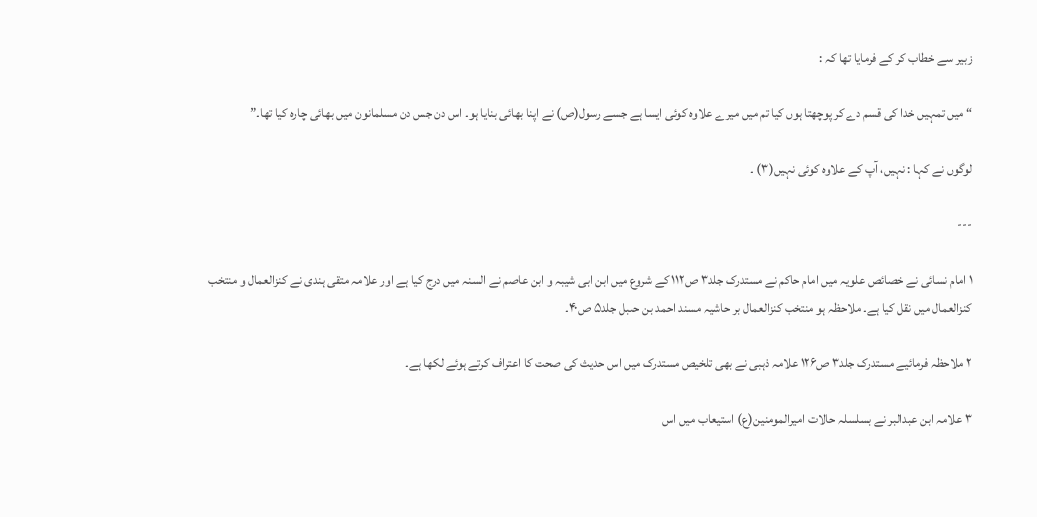زبیر سے خطاب کر کے فرمایا تھا کہ :

“ میں تمہیں خدا کی قسم دے کر پوچھتا ہوں کیا تم میں میرے علاوہ کوئی ایسا ہے جسے رسول(ص) نے اپنا بھائی بنایا ہو۔ اس دن جس دن مسلمانون میں بھائی چارہ کیا تھا۔”

لوگوں نے کہا : نہیں، آپ کے علاوہ کوئی نہیں(۳) ۔

---

۱ امام نسائی نے خصائص علویہ میں امام حاکم نے مستدرک جلد۳ ص۱۱۲ کے شروع میں ابن ابی شیبہ و ابن عاصم نے السنہ میں درج کیا ہے اور علامہ متقی ہندی نے کنزالعمال و منتخب کنزالعمال میں نقل کیا ہے۔ ملاحظہ ہو منتخب کنزالعمال بر حاشیہ مسند احمد بن حںبل جلد۵ ص۴۰۔

۲ ملاحظہ فرمائیے مستدرک جلد۳ ص۱۲۶ علامہ ذہبی نے بھی تلخیص مستدرک میں اس حدیث کی صحت کا اعتراف کرتے ہوئے لکھا ہے۔

۳ علامہ ابن عبدالبر نے بسلسلہ حالات امیرالمومنین(ع) استیعاب میں اس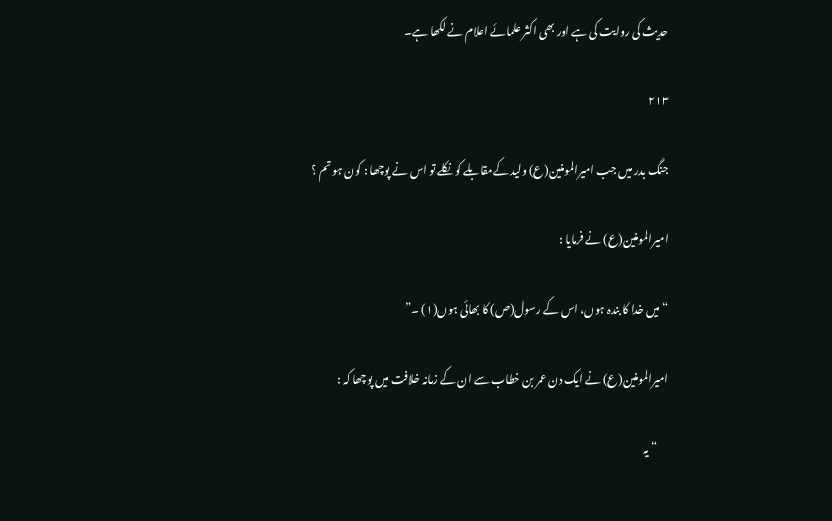حدیث کی روایت کی ہے اور بھی اکثر علمائے اعلام نے لکھا ہے۔

۲۱۳

جنگ بدر میں جب امیرالمومنین(ع) ولید کےمقابلے کو نکلے تو اس نے پوچھا : کون ہو تم ؟

امیرالمومنین(ع) نے فرمایا :

“ میں خدا کا بندہ ہوں، اس کے رسول(ص) کا بھائی ہوں(۱) ۔”

امیرالمومنین(ع) نے ایک دن عمر بن خطاب سے ان کے زمانہ خلافت میں پوچھا کہ :

     “ یہ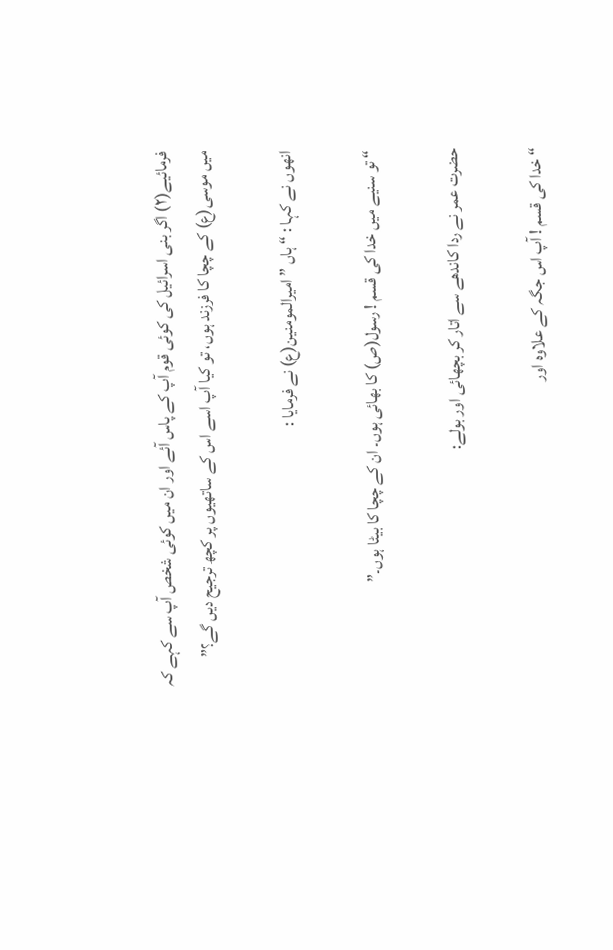فرمائیے(۲) اگر بنی اسرائیل کی کوئی قوم آپ کے پاس آئے اور ان میں کوئی شخص آپ سے کہے کہ میں موسی(ع) کے چچا کا فرزند ہوں، تو کیا آپ اسے اس کے ساتھیوں پر کچھ ترجیح دیں گے؟”

انھوں نے کہا : “ ہاں ” امیرالمومنین(ع) نے فرمایا :

“ تو سنیے میں خدا کی قسم ! رسول(ص) کا بھائی ہوں۔ ان کے چچا کا بیٹا ہوں۔”

حضرت عمر نے ردا کاندھے سے اتار کر بچھائی اور بولے:

“ خدا کی قسم ! آپ اس جگہ کے علاوہ اور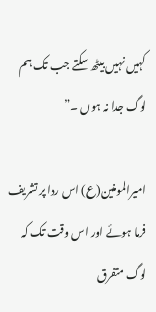کہیں نہیں بیٹھ سکتے جب تک ہم لوگ جدا نہ ہوں ۔”

امیرالمومنین(ع) اس ردا پر تشریف فرما ہوئے اور اس وقت تک کہ لوگ متفرق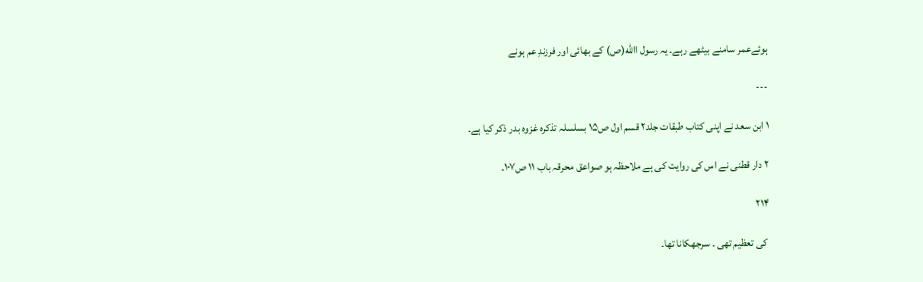ہوئےعمر سامنے بیٹھے رہے۔ یہ رسول االله(ص) کے بھائی اور فرزندِ عم ہونے

---

۱ ابن سعد نے اپنی کتاب طبقات جلد۲ قسم اول ص۱۵ بسلسلہ تذکرہ غزوہ بدر ذکر کیا ہے۔

۲ دار قطنی نے اس کی روایت کی ہے ملاحظہ ہو صواعق محرقہ باب ۱۱ ص۱۰۷۔

۲۱۴

 کی تعظیم تھی ۔ سرجھکانا تھا۔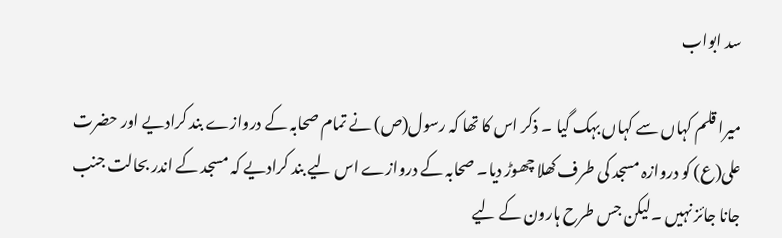سد ابواب

میرا قلم کہاں سے کہاں بہک گیا ۔ ذکر اس کا تھا کہ رسول(ص) نے تمام صحابہ کے دروازے بند کرادیے اور حضرت علی(ع) کو دروازہ مسجد کی طرف کھلا چھوڑ دیا۔ صحابہ کے دروازے اس لیے بند کرادیے کہ مسجد کے اندر بحالت جنب جانا جائز نہیں ۔لیکن جس طرح ہارون کے لیے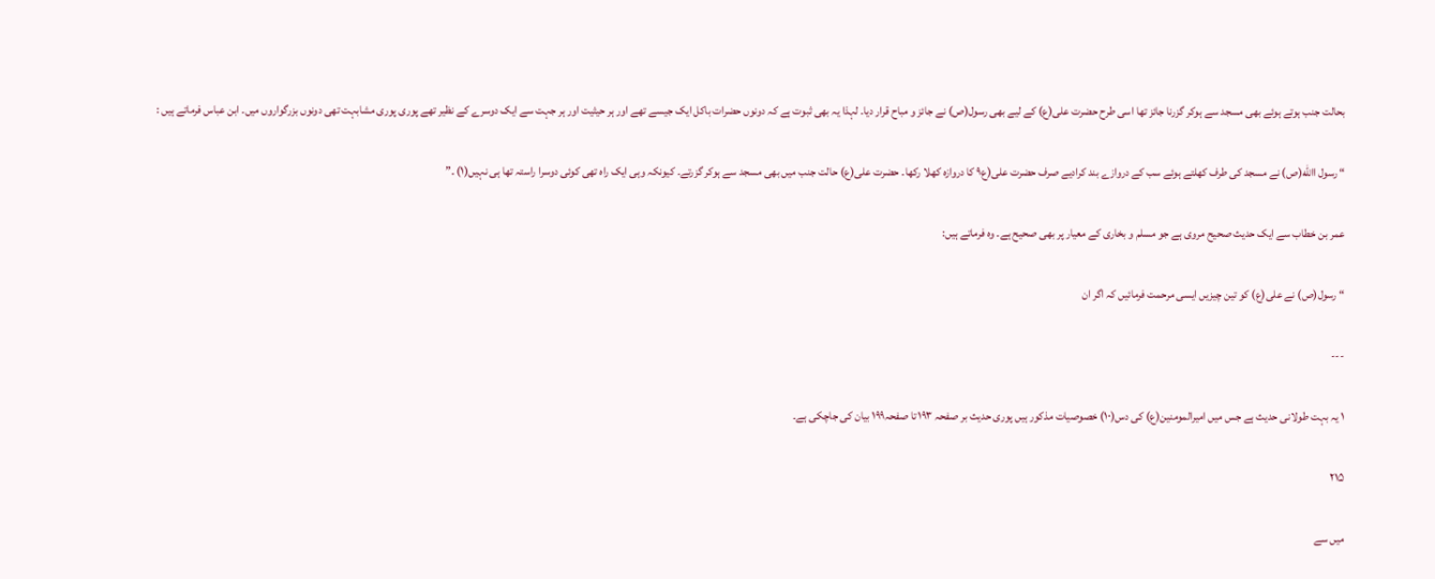بحالت جنب ہوتے ہوئے بھی مسجد سے ہوکر گزرنا جائز تھا اسی طرح حضرت علی(ع) کے لیے بھی رسول(ص) نے جائز و مباح قرار دیا۔ لہذا یہ بھی ثبوت ہے کہ دونوں حضرات باکل ایک جیسے تھے اور ہر حیثیت اور ہر جہت سے ایک دوسرے کے نظیر تھے پوری پوری مشابہت تھی دونوں بزرگواروں میں۔ ابن عباس فرماتے ہیں :

“ رسول االله(ص) نے مسجد کی طرف کھلتے ہوئے سب کے دروازے بند کرادیے صرف حضرت علی(ع۹ کا دروازہ کھلا رکھا۔ حضرت علی(ع) حالت جنب میں بھی مسجد سے ہوکر گزرتے۔ کیونکہ وہی ایک راہ تھی کوئی دوسرا راستہ تھا ہی نہیں(۱) ۔”

عمر بن خطاب سے ایک حدیث صحیح مروی ہے جو مسلم و بخاری کے معیار پر بھی صحیح ہے۔ وہ فرماتے ہیں:

“ رسول(ص) نے علی(ع) کو تین چیزیں ایسی مرحمت فرمائیں کہ اگر ان

---

۱ یہ بہت طولانی حدیث ہے جس میں امیرالمومنین(ع) کی دس(۱۰) خصوصیات مذکور ہیں پوری حدیث بر صفحہ ۱۹۳ تا صفحہ۱۹۹ بیان کی جاچکی ہے۔

۲۱۵

میں سے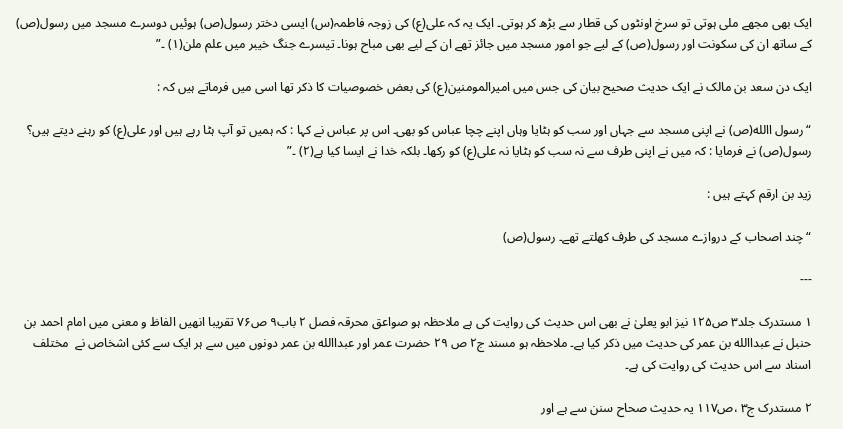ایک بھی مجھے ملی ہوتی تو سرخ اونٹوں کی قطار سے بڑھ کر ہوتی۔ ایک یہ کہ علی(ع) کی زوجہ فاطمہ(س) ایسی دختر رسول(ص) ہوئیں دوسرے مسجد میں رسول(ص) کے ساتھ ان کی سکونت اور رسول(ص) کے لیے جو امور مسجد میں جائز تھے ان کے لیے بھی مباح ہونا۔ تیسرے جنگ خیبر میں علم ملن(۱) ۔”

ایک دن سعد بن مالک نے ایک حدیث صحیح بیان کی جس میں امیرالمومنین(ع) کی بعض خصوصیات کا ذکر تھا اسی میں فرماتے ہیں کہ :

“ رسول االله(ص) نے اپنی مسجد سے جہاں اور سب کو ہٹایا وہاں اپنے چچا عباس کو بھی۔ اس پر عباس نے کہا : کہ ہمیں تو آپ ہٹا رہے ہیں اور علی(ع) کو رہنے دیتے ہیں؟ رسول(ص) نے فرمایا : کہ میں نے اپنی طرف سے نہ سب کو ہٹایا نہ علی(ع) کو رکھا۔ بلکہ خدا نے ایسا کیا ہے(۲) ۔”

زید بن ارقم کہتے ہیں :

“ چند اصحاب کے دروازے مسجد کی طرف کھلتے تھے۔ رسول(ص)

---

۱ مستدرک جلد۳ ص۱۲۵ نیز ابو یعلیٰ نے بھی اس حدیث کی روایت کی ہے ملاحظہ ہو صواعق محرقہ فصل ۲ باب۹ ص۷۶ تقریبا انھیں الفاظ و معنی میں امام احمد بن حنبل نے عبداالله بن عمر کی حدیث میں ذکر کیا ہے۔ ملاحظہ ہو مسند ج۲ ص ۲۹ حضرت عمر اور عبداالله بن عمر دونوں میں سے ہر ایک سے کئی اشخاص نے  مختلف اسناد سے اس حدیث کی روایت کی ہے۔

۲ مستدرک ج۳ ،ص۱۱۷ یہ حدیث صحاح سنن سے ہے اور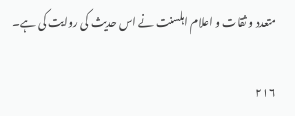متعدد و ثقات و اعلام اہلسنت نے اس حدیث کی روایت کی ہے۔

۲۱۶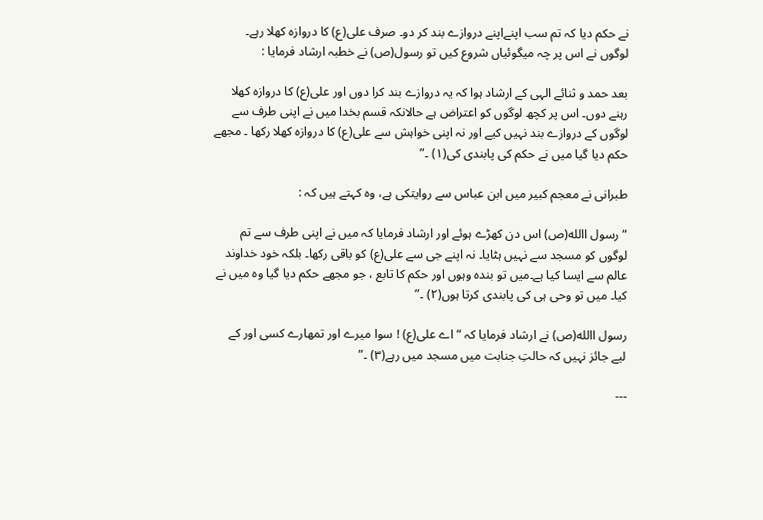نے حکم دیا کہ تم سب اپنےاپنے دروازے بند کر دو۔ صرف علی(ع) کا دروازہ کھلا رہے۔ لوگوں نے اس پر چہ میگوئیاں شروع کیں تو رسول(ص) نے خطبہ ارشاد فرمایا :

بعد حمد و ثنائے الہی کے ارشاد ہوا کہ یہ دروازے بند کرا دوں اور علی(ع) کا دروازہ کھلا رہنے دوں۔ اس پر کچھ لوگوں کو اعتراض ہے حالانکہ قسم بخدا میں نے اپنی طرف سے لوگوں کے دروازے بند نہیں کیے اور نہ اپنی خواہش سے علی(ع) کا دروازہ کھلا رکھا ۔ مجھے حکم دیا گیا میں نے حکم کی پابندی کی(۱) ۔”

طبرانی نے معجم کبیر میں ابن عباس سے روایتکی ہے، وہ کہتے ہیں کہ :

“ رسول االله(ص) اس دن کھڑے ہوئے اور ارشاد فرمایا کہ میں نے اپنی طرف سے تم لوگوں کو مسجد سے نہیں ہٹایا۔ نہ اپنے جی سے علی(ع) کو باقی رکھا۔ بلکہ خود خداوند عالم سے ایسا کیا ہے۔میں تو بندہ وہوں اور حکم کا تابع ، جو مجھے حکم دیا گیا وہ میں نے کیا۔ میں تو وحی ہی کی پابندی کرتا ہوں(۲) ۔”

رسول االله(ص) نے ارشاد فرمایا کہ “ اے علی(ع) ! سوا میرے اور تمھارے کسی اور کے لیے جائز نہیں کہ حالتِ جنابت میں مسجد میں رہے(۳) ۔”

---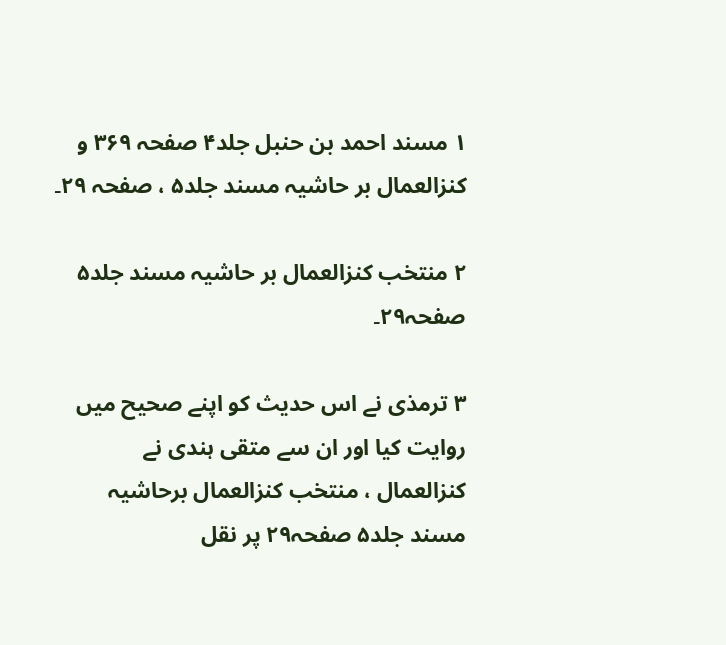۱ مسند احمد بن حنبل جلد۴ صفحہ ۳۶۹ و کنزالعمال بر حاشیہ مسند جلد۵ ، صفحہ ۲۹۔

۲ منتخب کنزالعمال بر حاشیہ مسند جلد۵ صفحہ۲۹۔

۳ ترمذی نے اس حدیث کو اپنے صحیح میں روایت کیا اور ان سے متقی ہندی نے کنزالعمال ، منتخب کنزالعمال برحاشیہ مسند جلد۵ صفحہ۲۹ پر نقل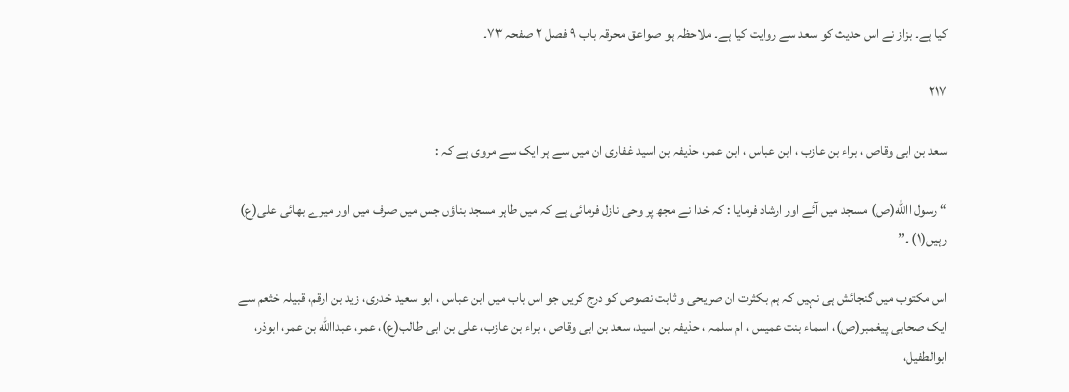کیا ہے۔ بزاز نے اس حدیث کو سعد سے روایت کیا ہے۔ ملاحظہ ہو صواعق محرقہ باب ۹ فصل ۲ صفحہ ۷۳۔

۲۱۷

سعد بن ابی وقاص ، براء بن عازب ، ابن عباس ، ابن عمر، حذیفہ بن اسید غفاری ان میں سے ہر ایک سے مروی ہے کہ :

“ رسول االله(ص) مسجد میں آئے اور ارشاد فرمایا : کہ خدا نے مجھ پر وحی نازل فرمائی ہے کہ میں طاہر مسجد بناؤں جس میں صرف میں اور میرے بھائی علی(ع) رہیں(۱) ۔”

اس مکتوب میں گنجائش ہی نہیں کہ ہم بکثرت ان صریحی و ثابت نصوص کو درج کریں جو اس باب میں ابن عباس ، ابو سعید خدری، زید بن ارقم، قبیلہ خثعم سے ایک صحابی پیغمبر(ص)، اسماء بنت عمیس ، ام سلمہ ، حذیفہ بن اسید، سعد بن ابی وقاص ، براء بن عازب، علی بن ابی طالب(ع)، عمر، عبداالله بن عمر، ابوذر، ابوالطفیل،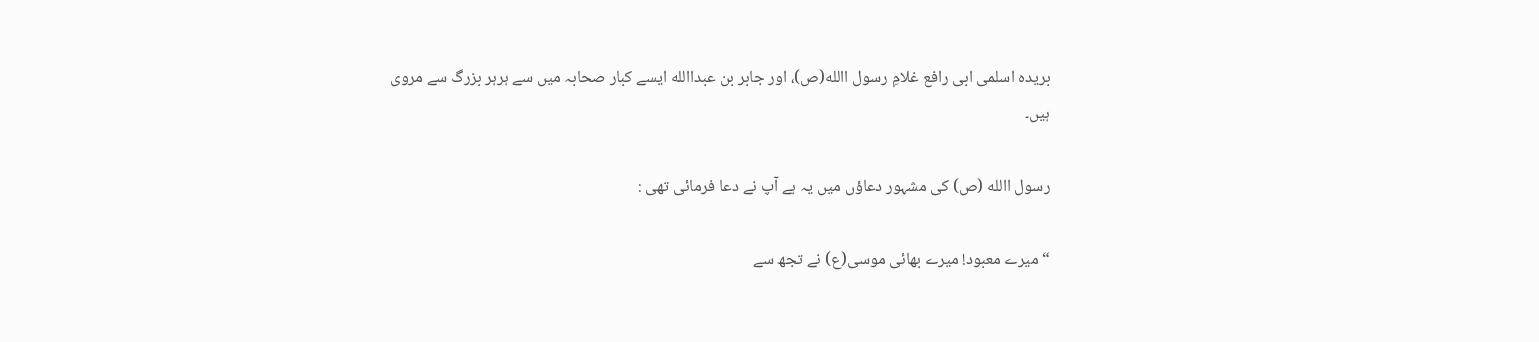بریدہ اسلمی ابی رافع غلامِ رسول االله(ص)، اور جابر بن عبداالله ایسے کبار صحابہ میں سے ہرہر بزرگ سے مروی ہیں۔

رسول االله (ص) کی مشہور دعاؤں میں یہ ہے آپ نے دعا فرمائی تھی :

“ میرے معبود! میرے بھائی موسی(ع) نے تجھ سے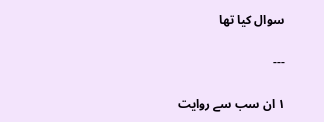سوال کیا تھا

---

۱ ان سب سے روایت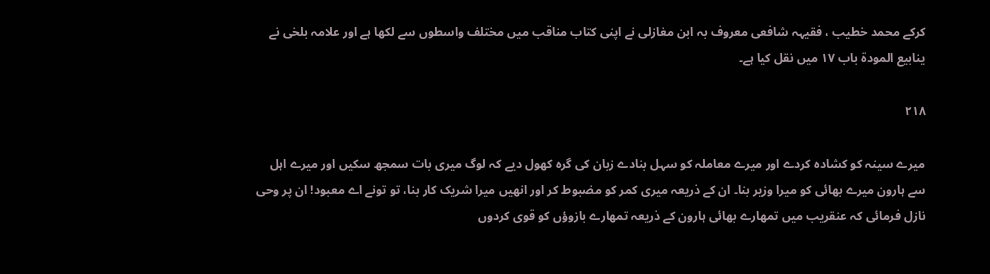کرکے محمد خطیب ، فقیہہ شافعی معروف بہ ابن مغازلی نے اپنی کتاب مناقب میں مختلف واسطوں سے لکھا ہے اور علامہ بلخی نے ینابیع المودة باب ۱۷ میں نقل کیا ہے۔

۲۱۸

میرے سینہ کو کشادہ کردے اور میرے معاملہ کو سہل بنادے زبان کی گرہ کھول دیے کہ لوگ میری بات سمجھ سکیں اور میرے اہل سے ہارون میرے بھائی کو میرا وزیر بنا۔ ان کے ذریعہ میری کمر کو مضبوط کر اور انھیں میرا شریک کار بنا، تو تونے اے معبود! ان پر وحی نازل فرمائی کہ عنقریب میں تمھارے بھائی ہارون کے ذریعہ تمھارے بازوؤں کو قوی کردوں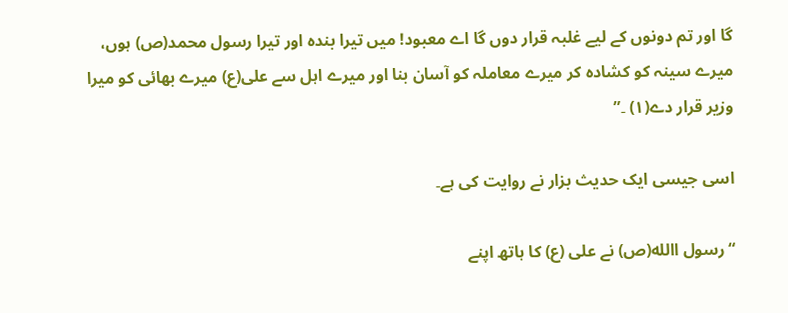گا اور تم دونوں کے لیے غلبہ قرار دوں گا اے معبود! میں تیرا بندہ اور تیرا رسول محمد(ص) ہوں، میرے سینہ کو کشادہ کر میرے معاملہ کو آسان بنا اور میرے اہل سے علی(ع) میرے بھائی کو میرا وزیر قرار دے(۱) ۔”

اسی جیسی ایک حدیث بزار نے روایت کی ہے۔

“ رسول االله(ص) نے علی (ع) کا ہاتھ اپنے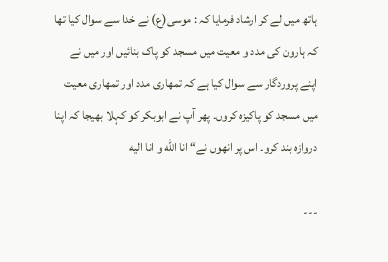ہاتھ میں لے کر ارشاد فرمایا کہ : موسی(ع) نے خدا سے سوال کیا تھا کہ ہارون کی مدد و معیت میں مسجد کو پاک بنائیں اور میں نے اپنے پروردگار سے سوال کیا ہے کہ تمھاری مدد اور تمھاری معیت میں مسجد کو پاکیزہ کروں۔ پھر آپ نے ابوبکر کو کہلا بھیجا کہ اپنا دروازہ بند کرو۔ اس پر انھوں نے“ انا الله و انا الیه

---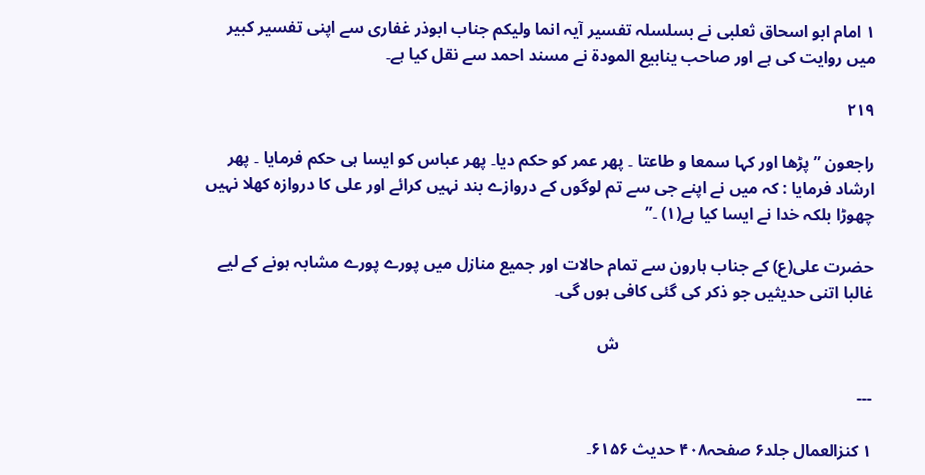۱ امام ابو اسحاق ثعلبی نے بسلسلہ تفسیر آیہ انما ولیکم جناب ابوذر غفاری سے اپنی تفسیر کبیر میں روایت کی ہے اور صاحب ینابیع المودة نے مسند احمد سے نقل کیا ہے۔

۲۱۹

راجعون ” پڑھا اور کہا سمعا و طاعتا ۔ پھر عمر کو حکم دیا۔ پھر عباس کو ایسا ہی حکم فرمایا ۔ پھر ارشاد فرمایا : کہ میں نے اپنے جی سے تم لوگوں کے دروازے بند نہیں کرائے اور علی کا دروازہ کھلا نہیں چھوڑا بلکہ خدا نے ایسا کیا ہے(۱) ۔”

حضرت علی(ع) کے جناب ہارون سے تمام حالات اور جمیع منازل میں پورے پورے مشابہ ہونے کے لیے غالبا اتنی حدیثیں جو ذکر کی گئی کافی ہوں گی۔

                                                             ش

---

۱ کنزالعمال جلد۶ صفحہ۴۰۸ حدیث ۶۱۵۶۔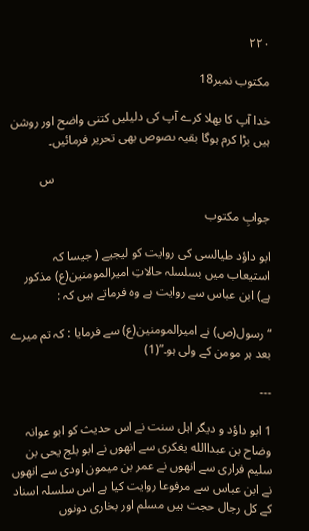۲۲۰

مکتوب نمبر18

خدا آپ کا بھلا کرے آپ کی دلیلیں کتنی واضح اور روشن ہیں بڑا کرم ہوگا بقیہ ںصوص بھی تحریر فرمائیں۔

                                                                     س

جوابِ مکتوب

ابو داؤد طیالسی کی روایت کو لیجیے ( جیسا کہ استیعاب میں بسلسلہ حالاتِ امیرالمومنین(ع) مذکور ہے) ابن عباس سے روایت ہے وہ فرماتے ہیں کہ :

“ رسول(ص) نے امیرالمومنین(ع) سے فرمایا : کہ تم میرے بعد ہر مومن کے ولی ہو۔”(1)

---

1 ابو داؤد و دیگر اہل سنت نے اس حدیث کو ابو عوانہ وضاح بن عبداالله یغکری سے انھوں نے ابو بلج یحی بن سلیم فراری سے انھوں نے عمر بن میمون اودی سے انھوں نے ابن عباس سے مرفوعا روایت کیا ہے اس سلسلہ اسناد کے کل رجال حجت ہیں مسلم اور بخاری دونوں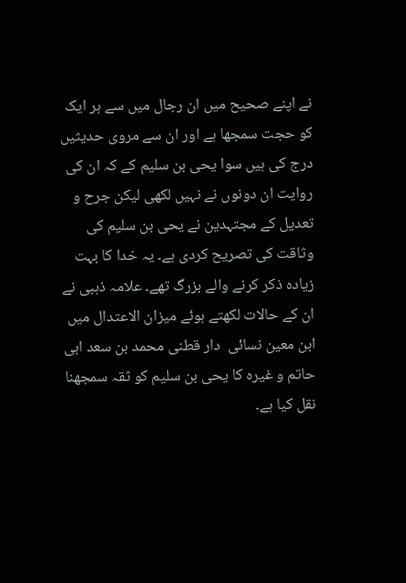نے اپنے صحیح میں ان رجال میں سے ہر ایک کو حجت سمجھا ہے اور ان سے مروی حدیثیں درج کی ہیں سوا یحی بن سلیم کے کہ ان کی روایت ان دونوں نے نہیں لکھی لیکن جرح و تعدیل کے مجتہدین نے یحی بن سلیم کی وثاقت کی تصریح کردی ہے۔ یہ خدا کا بہت زیادہ ذکر کرنے والے بزرگ تھے۔ علامہ ذہبی نے ان کے حالات لکھتے ہوئے میزان الاعتدال میں ابن معین نسائی  دار قطنی محمد بن سعد ابی حاتم و غیرہ کا یحی بن سلیم کو ثقہ سمجھنا نقل کیا ہے۔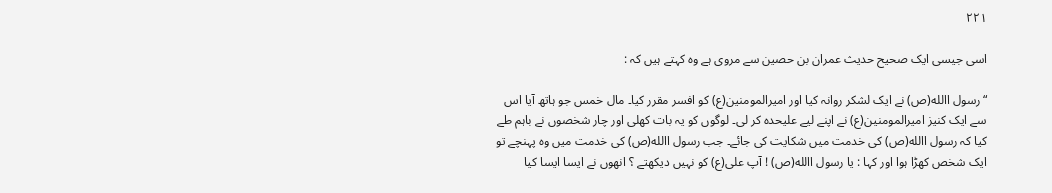۲۲۱

اسی جیسی ایک صحیح حدیث عمران بن حصین سے مروی ہے وہ کہتے ہیں کہ :

“ رسول االله(ص) نے ایک لشکر روانہ کیا اور امیرالمومنین(ع) کو افسر مقرر کیا۔ مال خمس جو ہاتھ آیا اس سے ایک کنیز امیرالمومنین(ع) نے اپنے لیے علیحدہ کر لی۔ لوگوں کو یہ بات کھلی اور چار شخصوں نے باہم طے کیا کہ رسول االله(ص) کی خدمت میں شکایت کی جائے۔ جب رسول االله(ص) کی خدمت میں وہ پہنچے تو ایک شخص کھڑا ہوا اور کہا : یا رسول االله(ص) ! آپ علی(ع) کو نہیں دیکھتے ؟ انھوں نے ایسا ایسا کیا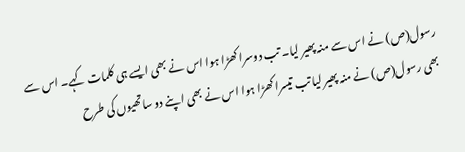رسول(ص) نے اس سے منہ پھیر لیا۔ تب دوسرا کھڑا ہوا اس نے بھی ایسے ہی کلمات کہے۔ اس سے بھی رسول(ص) نے منہ پھیر لیا تب تیسرا کھڑا ہوا اس نے بھی اپنے دو ساتھیوں کی طرح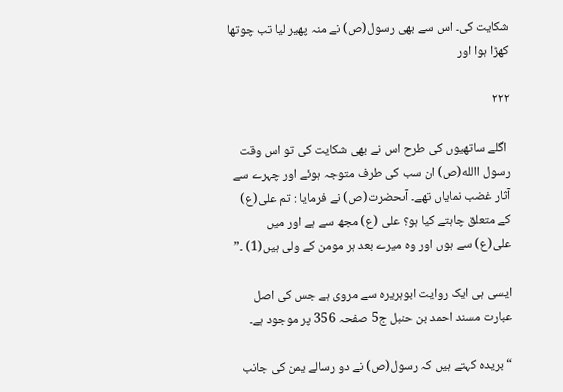شکایت کی۔ اس سے بھی رسول(ص) نے منہ پھیر لیا تب چوتھا کھڑا ہوا اور

۲۲۲

 اگلے ساتھیوں کی طرح اس نے بھی شکایت کی تو اس وقت رسول االله(ص) ان سب کی طرف متوجہ ہوئے اور چہرے سے آثار غضب نمایاں تھے۔ آںحضرت(ص) نے فرمایا : تم علی(ع) کے متعلق چاہتے کیا ہو؟ علی (ع) مجھ سے ہے اور میں علی(ع) سے ہوں اور وہ میرے بعد ہر مومن کے ولی ہیں(1) ۔”

ایسی ہی ایک روایت ابوہریرہ سے مروی ہے جس کی اصل عبارت مسند احمد بن حنبل ج5 صفحہ 356 پر موجود ہے۔

“ بریدہ کہتے ہیں کہ رسول(ص) نے دو رسالے یمن کی جانب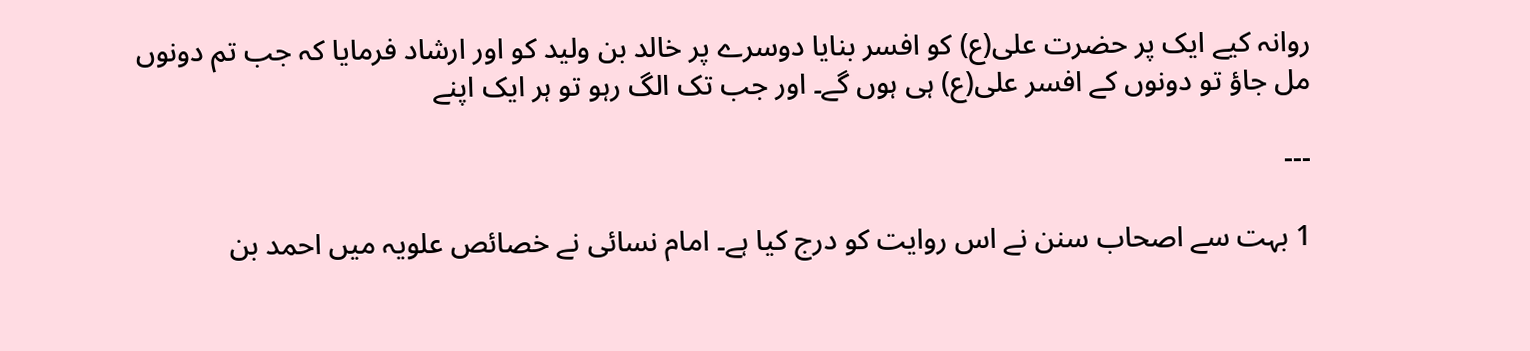روانہ کیے ایک پر حضرت علی(ع) کو افسر بنایا دوسرے پر خالد بن ولید کو اور ارشاد فرمایا کہ جب تم دونوں مل جاؤ تو دونوں کے افسر علی(ع) ہی ہوں گے۔ اور جب تک الگ رہو تو ہر ایک اپنے

---

1 بہت سے اصحاب سنن نے اس روایت کو درج کیا ہے۔ امام نسائی نے خصائص علویہ میں احمد بن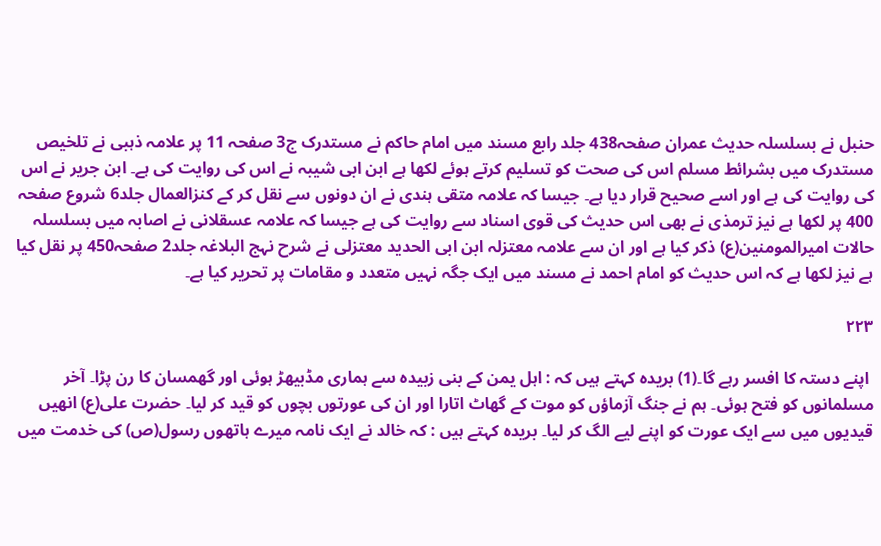حنبل نے بسلسلہ حدیث عمران صفحہ438 جلد رابع مسند میں امام حاکم نے مستدرک ج3 صفحہ 11 پر علامہ ذہبی نے تلخیص مستدرک میں بشرائط مسلم اس کی صحت کو تسلیم کرتے ہوئے لکھا ہے ابن ابی شیبہ نے اس کی روایت کی ہے۔ ابن جریر نے اس کی روایت کی ہے اور اسے صحیح قرار دیا ہے۔ جیسا کہ علامہ متقی ہندی نے ان دونوں سے نقل کر کے کنزالعمال جلد6 شروع صفحہ 400 پر لکھا ہے نیز ترمذی نے بھی اس حدیث کی قوی اسناد سے روایت کی ہے جیسا کہ علامہ عسقلانی نے اصابہ میں بسلسلہ حالات امیرالمومنین(ع) ذکر کیا ہے اور ان سے علامہ معتزلہ ابن ابی الحدید معتزلی نے شرح نہج البلاغہ جلد2 صفحہ450 پر نقل کیا ہے نیز لکھا ہے کہ اس حدیث کو امام احمد نے مسند میں ایک جگہ نہیں متعدد و مقامات پر تحریر کیا ہے۔

۲۲۳

 اپنے دستہ کا افسر رہے گا۔(1) بریدہ کہتے ہیں کہ : اہل یمن کے بنی زبیدہ سے ہماری مڈبیھڑ ہوئی اور گھمسان کا رن پڑا۔ آخر مسلمانوں کو فتح ہوئی۔ ہم نے جنگ آزماؤں کو موت کے گھاٹ اتارا اور ان کی عورتوں بچوں کو قید کر لیا۔ حضرت علی(ع) انھیں قیدیوں میں سے ایک عورت کو اپنے لیے الگ کر لیا۔ بریدہ کہتے ہیں : کہ خالد نے ایک نامہ میرے ہاتھوں رسول(ص) کی خدمت میں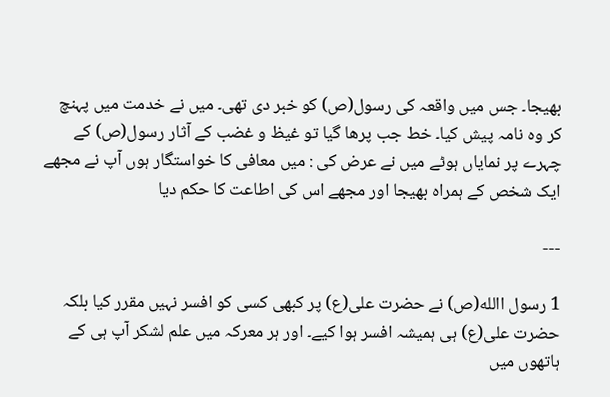بھیجا۔ جس میں واقعہ کی رسول(ص) کو خبر دی تھی۔ میں نے خدمت میں پہنچ کر وہ نامہ پیش کیا۔ خط جب پرھا گیا تو غیظ و غضب کے آثار رسول(ص) کے چہرے پر نمایاں ہوٹے میں نے عرض کی : میں معافی کا خواستگار ہوں آپ نے مجھے ایک شخص کے ہمراہ بھیجا اور مجھے اس کی اطاعت کا حکم دیا

---

1 رسول االله(ص) نے حضرت علی(ع) پر کبھی کسی کو افسر نہیں مقرر کیا بلکہ حضرت علی(ع) ہی ہمیشہ افسر ہوا کیے۔ اور ہر معرکہ میں علم لشکر آپ ہی کے ہاتھوں میں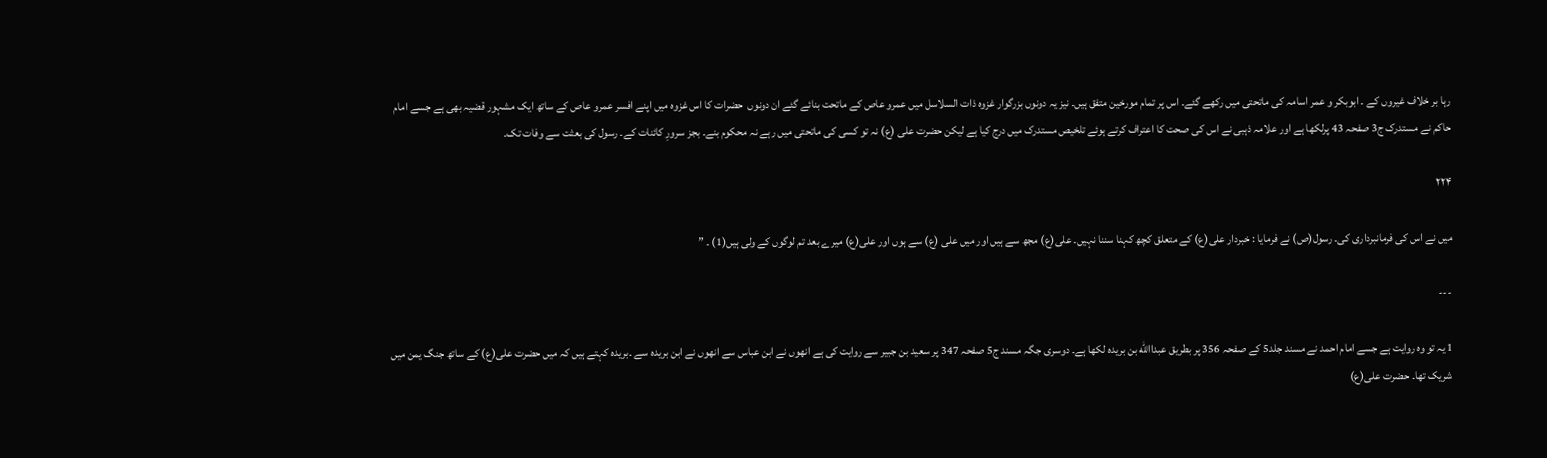رہا بر خلاف غیروں کے ۔ ابوبکر و عمر اسامہ کی ماتحتی میں رکھے گئے۔ اس پر تمام مورخین متفق ہیں۔ نیز یہ دونوں بزرگوار غزوہ ذات السلاسل میں عمرو عاص کے ماتحت بنائے گئے ان دونوں  حضرات کا اس غزوہ میں اپنے افسر عمرو عاص کے ساتھ ایک مشہور قضیہ بھی ہے جسے امام حاکم نے مستدرک ج3 صفحہ 43 پرلکھا ہے اور علامہ ذہبی نے اس کی صحت کا اعتراف کرتے ہوئے تلخیص مستدرک میں درج کیا ہے لیکن حضرت علی (ع) نہ تو کسی کی ماتحتی میں رہے نہ محکوم بنے۔ بجز سرورِ کائنات کے۔ رسول کی بعثت سے وفات تک۔

۲۲۴

میں نے اس کی فرمانبرداری کی۔ رسول(ص) نے فرمایا : خبردار علی(ع) کے متعلق کچھ کہنا سننا نہیں۔ علی(ع) مجھ سے ہیں اور میں علی (ع) سے ہوں اور علی(ع) میرے بعد تم لوگوں کے ولی ہیں(1) ۔ ”

---

1 یہ تو وہ روایت ہے جسے امام احمد نے مسند جلد5 کے صفحہ 356 پر بطریق عبداالله بن بریدہ لکھا ہے۔ دوسری جگہ مسند ج5 صفحہ 347 پر سعید بن جبیر سے روایت کی ہے انھوں نے ابن عباس سے انھوں نے ابن بریدہ سے ۔بریدہ کہتے ہیں کہ میں حضرت علی(ع) کے ساتھ جنگ یمن میں شریک تھا۔ حضرت علی(ع)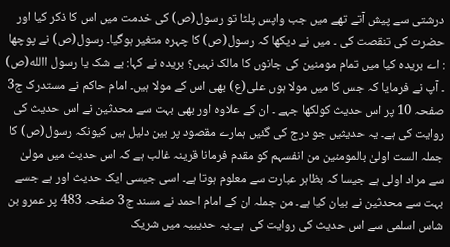درشتی سے پیش آتے تھے میں جب واپس پلٹا تو رسول(ص) کی خدمت میں اس کا ذکر کیا اور حضرت کی تنقصت کی ۔ میں نے دیکھا کہ رسول(ص) کا چہرہ متغیر ہوگیا۔ رسول(ص) نے پوچھا : اے بریدہ کیا میں تمام مومنین کی جانوں کا مالک نہیں؟ بریدہ نے کہا: بے شک یا رسول االله(ص) ۔ آپ نے فرمایا کہ جس کا میں مولا ہوں علی(ع) بھی اس کے مولا ہیں۔ امام حاکم نے مستدرک ج3 صفحہ 10 پر اس حدیث کولکھا جہے ۔ ان کے علاوہ اور بھی بہت سے محدثین نے اس حدیث کی روایت کی ہے۔ یہ حدیثیں جو درج کی گئیں ہمارے مقصود پر بین دلیل ہیں کیونکہ رسول(ص) کا جملہ الست اولیٰ بالمومنین من انفسہم کو مقدم فرمانا قرینہ غالب ہے کہ اس حدیث میں مولیٰ سے مراد اولی ہے جیسا کہ بظاہر عبارت سے معلوم ہوتا ہے۔ اسی جیسی ایک حدیث اور ہے جسے بہت سے محدثین نے بیان کیا ہے۔ من جملہ ان کے امام احمد نے مسند ج3 صفحہ 483 پر عمرو بن شاس اسلمی سے اس حدیث کی روایت کی  ہے۔یہ حدیبیہ میں شریک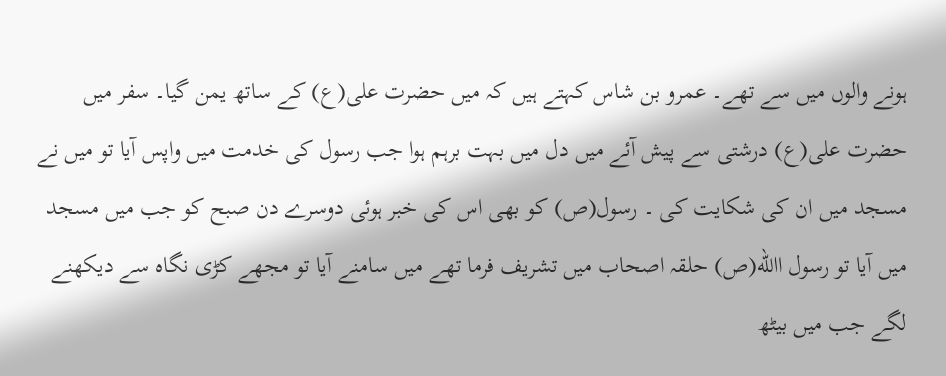ہونے والوں میں سے تھے۔ عمرو بن شاس کہتے ہیں کہ میں حضرت علی(ع) کے ساتھ یمن گیا۔ سفر میں حضرت علی(ع) درشتی سے پیش آئے میں دل میں بہت برہم ہوا جب رسول کی خدمت میں واپس آیا تو میں نے مسجد میں ان کی شکایت کی ۔ رسول(ص) کو بھی اس کی خبر ہوئی دوسرے دن صبح کو جب میں مسجد میں آیا تو رسول االله(ص) حلقہ اصحاب میں تشریف فرما تھے میں سامنے آیا تو مجھے کڑی نگاہ سے دیکھنے لگے جب میں بیٹھ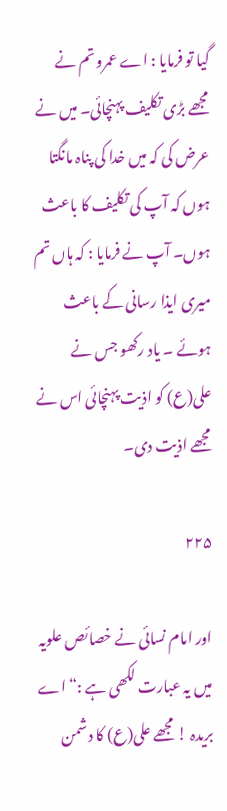گیا تو فرمایا : اے عمرو تم نے مجھے بڑی تکلیف پہنچائی۔ میں نے عرض کی کہ میں خدا کی پناہ مانگتا ہوں کہ آپ کی تکلیف کا باعث ہوں۔ آپ نے فرمایا : کہ ہاں تم میری ایذا رسانی کے باعث ہوئے ۔ یاد رکھو جس نے علی(ع) کو اذیت پہنچائی اس نے مجھے اذیت دی۔

۲۲۵

اور امام نسائی نے خصائص علویہ میں یہ عبارت لکھی ہے :“ اے بریدہ ! مجھے علی(ع) کا دشمن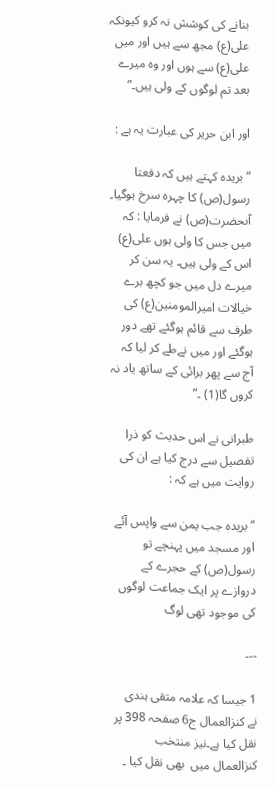بنانے کی کوشش نہ کرو کیونکہ علی(ع) مجھ سے ہیں اور میں علی(ع) سے ہوں اور وہ میرے بعد تم لوگوں کے ولی ہیں۔”

اور ابن حریر کی عبارت یہ ہے :

“ بریدہ کہتے ہیں کہ دفعتا رسول(ص) کا چہرہ سرخ ہوگیا۔ آںحضرت(ص) نے فرمایا : کہ میں جس کا ولی ہوں علی(ع) اس کے ولی ہیں۔ یہ سن کر میرے دل میں جو کچھ برے خیالات امیرالمومنین(ع) کی طرف سے قائم ہوگئے تھے دور ہوگئے اور میں نےطے کر لیا کہ آج سے پھر برائی کے ساتھ یاد نہ کروں گا(1) ۔”

طبرانی نے اس حدیث کو ذرا تفصیل سے درج کیا ہے ان کی روایت میں ہے کہ :

“ بریدہ جب یمن سے واپس آئے اور مسجد میں پہنچے تو رسول(ص) کے حجرے کے دروازے پر ایک جماعت لوگوں کی موجود تھی لوگ

---

1 جیسا کہ علامہ متقی ہندی نے کنزالعمال ج6 صفحہ 398 پر نقل کیا ہے۔نیز منتخب کنزالعمال میں  بھی نقل کیا ۔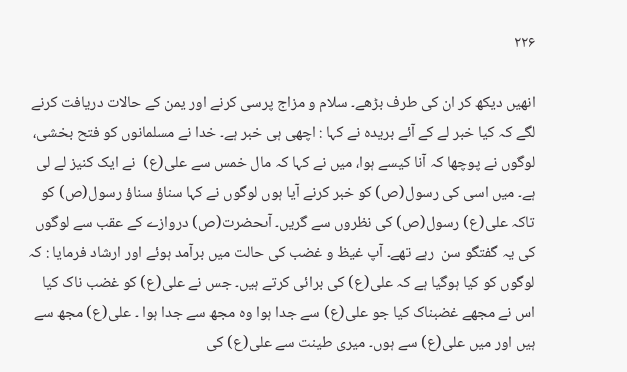۲۲۶

انھیں دیکھ کر ان کی طرف بڑھے۔ سلام و مزاج پرسی کرنے اور یمن کے حالات دریافت کرنے لگے کہ کیا خبر لے کے آئے بریدہ نے کہا : اچھی ہی خبر ہے۔ خدا نے مسلمانوں کو فتح بخشی، لوگوں نے پوچھا کہ آنا کیسے ہوا، میں نے کہا کہ مال خمس سے علی(ع)  نے ایک کنیز لے لی ہے۔ میں اسی کی رسول(ص) کو خبر کرنے آیا ہوں لوگوں نے کہا سناؤ سناؤ رسول(ص) کو تاکہ علی(ع) رسول(ص) کی نظروں سے گریں۔ آںحضرت(ص) دروازے کے عقب سے لوگوں کی یہ گفتگو سن  رہے تھے۔ آپ غیظ و غضب کی حالت میں برآمد ہوئے اور ارشاد فرمایا : کہ لوگوں کو کیا ہوگیا ہے کہ علی(ع) کی برائی کرتے ہیں۔ جس نے علی(ع) کو غضب ناک کیا اس نے مجھے غضبناک کیا جو علی(ع) سے جدا ہوا وہ مجھ سے جدا ہوا ۔ علی(ع) مجھ سے ہیں اور میں علی(ع) سے ہوں۔ میری طینت سے علی(ع) کی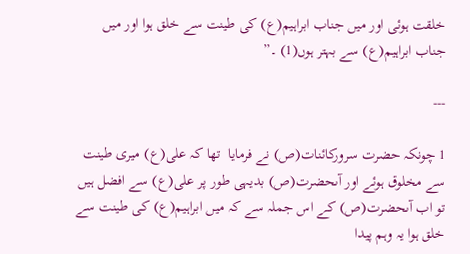خلقت ہوئی اور میں جناب ابراہیم(ع) کی طینت سے خلق ہوا اور میں جناب ابراہیم(ع) سے بہتر ہوں(1) ۔”

---

1 چونکہ حضرت سرورکائنات(ص) نے فرمایا  تھا کہ علی(ع) میری طینت سے مخلوق ہوئے اور آںحضرت(ص) بدیہی طور پر علی(ع) سے افضل ہیں تو اب آںحضرت(ص) کے اس جملہ سے کہ میں ابراہیم(ع) کی طینت سے خلق ہوا یہ وہم پیدا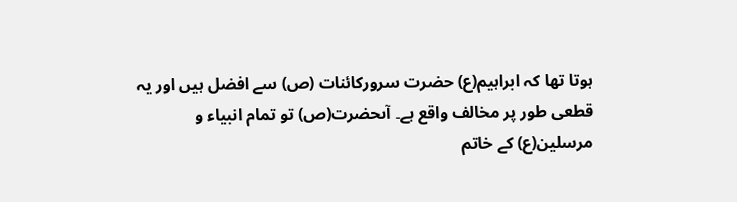ہوتا تھا کہ ابراہیم(ع) حضرت سرورکائنات (ص) سے افضل ہیں اور یہ قطعی طور پر مخالف واقع ہے۔ آںحضرت(ص) تو تمام انبیاء و مرسلین(ع) کے خاتم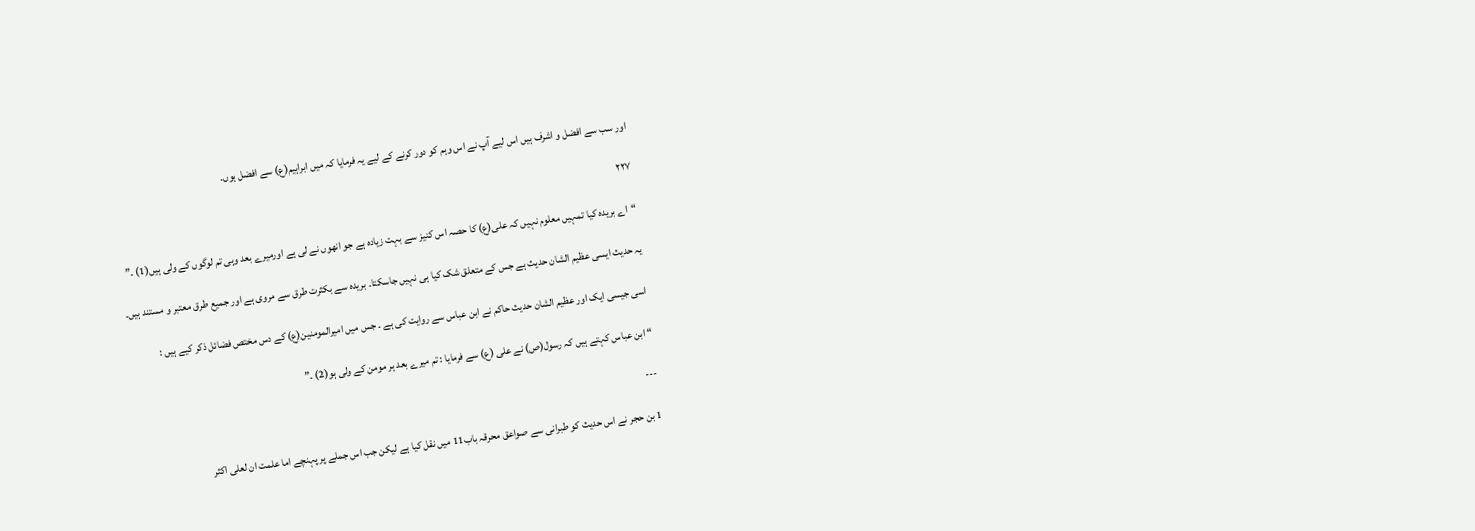اور سب سے افضل و اشرف ہیں اس لیے آپ نے اس وہم کو دور کرنے کے لیے یہ فرمایا کہ میں ابراہیم(ع) سے افضل ہوں۔

۲۲۷

“اے بریدہ کیا تمہیں معلوم نہیں کہ علی(ع) کا حصہ اس کنیز سے بہت زیادہ ہے جو انھوں نے لی ہے اورمیرے بعد وہی تم لوگوں کے ولی ہیں(1) ۔”

یہ حدیث ایسی عظیم الشان حدیث ہے جس کے متعلق شک کیا ہی نہیں جاسکتا۔ بریدہ سے بکثرت طرق سے مروی ہے اور جمیع طرق معتبر و مستند ہیں۔

اسی جیسی ایک اور عظیم الشان حدیث حاکم نے ابن عباس سے روایت کی ہے ۔ جس میں امیرالمومنین(ع) کے دس مختص فضائل ذکر کیے ہیں :

“ ابن عباس کہتے ہیں کہ رسول(ص) نے علی (ع) سے فرمایا : تم میرے بعد ہر مومن کے ولی ہو(2) ۔”

---

1 بن حجر نے اس حدیث کو طبرانی سے صواعق محرقہ باب11 میں نقل کیا ہے لیکن جب اس جملے پر پہنچے اما علمت ان لعلی اکثر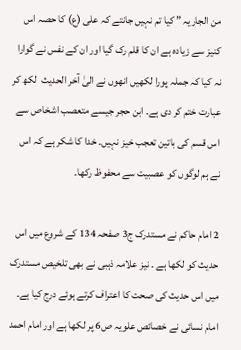من الجاریہ ” کیا تم نہیں جانتے کہ علی (ع) کا حصہ اس کنیز سے زیادہ ہے ان کا قلم رک گیا اور ان کے نفس نے گوارا نہ کیا کہ جملہ پورا لکھیں انھوں نے الیٰ آخر الحدیث  لکھ کر عبارت ختم کر دی ہے۔ ابن حجر جیسے متعصب اشخاص سے اس قسم کی باتین تعجب خیز نہیں۔ خدا کا شکر ہے کہ اس نے ہم لوگوں کو عصبیت سے محفوظ رکھا۔

2 امام حاکم نے مستدرک ج3 صفحہ 134 کے شروع میں اس حدیث کو لکھا ہے ۔ نیز علامہ ذہبی نے بھی تلخیص مستدرک میں اس حدیث کی صحت کا اعتراف کرتے ہوئے درج کیا ہے۔ امام نسائی نے خصائص علویہ ص6 پر لکھا ہے اور امام احمد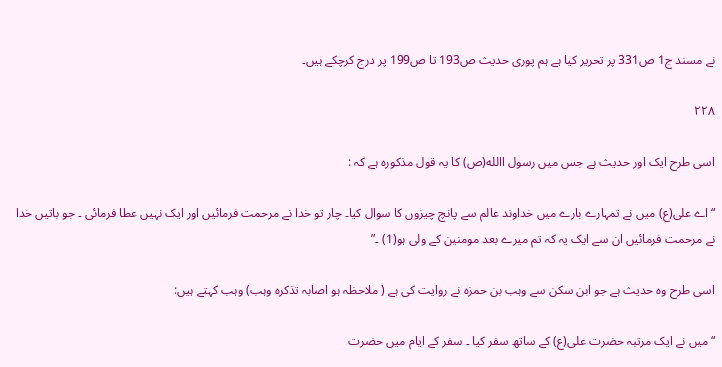نے مسند ج1 ص331 پر تحریر کیا ہے ہم پوری حدیث ص193 تا ص199 پر درج کرچکے ہیں۔

۲۲۸

اسی طرح ایک اور حدیث ہے جس میں رسول االله(ص) کا یہ قول مذکورہ ہے کہ :

“ اے علی(ع) میں نے تمہارے بارے میں خداوند عالم سے پانچ چیزوں کا سوال کیا۔ چار تو خدا نے مرحمت فرمائیں اور ایک نہیں عطا فرمائی ۔ جو باتیں خدا نے مرحمت فرمائیں ان سے ایک یہ کہ تم میرے بعد مومنین کے ولی ہو(1) ۔”

اسی طرح وہ حدیث ہے جو ابن سکن سے وہب بن حمزہ نے روایت کی ہے ( ملاحظہ ہو اصابہ تذکرہ وہب) وہب کہتے ہیں:

“ میں نے ایک مرتبہ حضرت علی(ع) کے ساتھ سفر کیا ۔ سفر کے ایام میں حضرت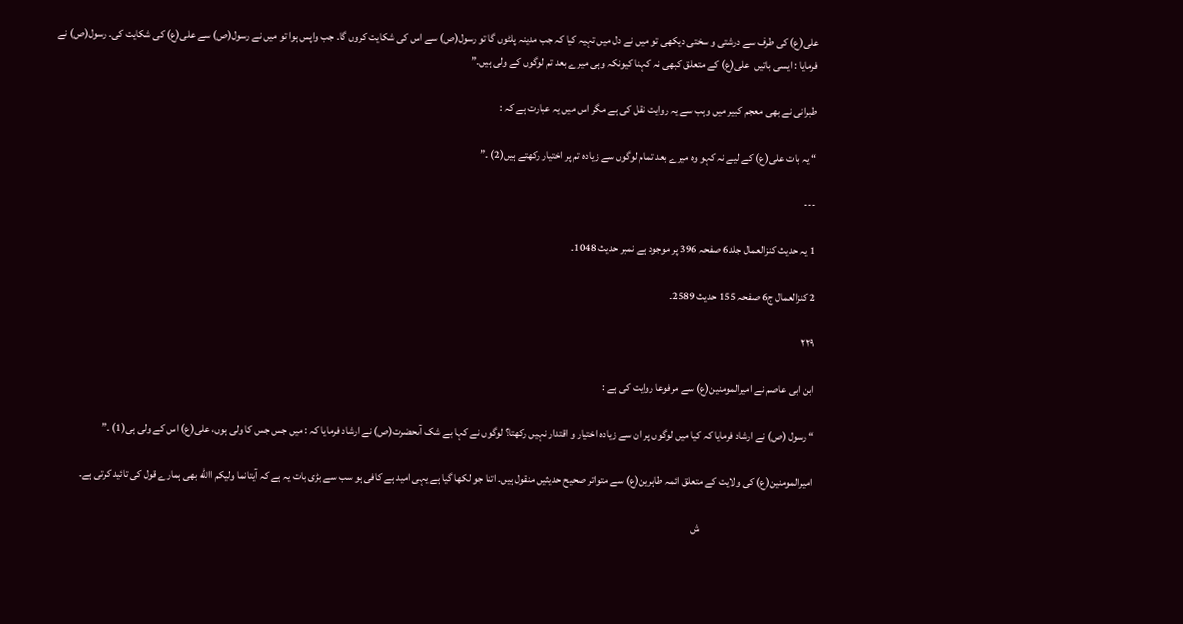علی(ع) کی طرف سے درشتی و سختی دیکھی تو میں نے دل میں تہیہ کیا کہ جب مدینہ پلٹوں گا تو رسول(ص) سے اس کی شکایت کروں گا۔ جب واپس ہوا تو میں نے رسول(ص) سے علی(ع) کی شکایت کی۔ رسول(ص) نے فرمایا : ایسی باتیں  علی(ع) کے متعلق کبھی نہ کہنا کیونکہ وہی میرے بعد تم لوگوں کے ولی ہیں۔”

طبرانی نے بھی معجم کبیر میں وہب سے یہ روایت نقل کی ہے مگر اس میں یہ عبارت ہے کہ :

“ یہ بات علی(ع) کے لیے نہ کہو وہ میرے بعد تمام لوگوں سے زیادہ تم پر اختیار رکھتے ہیں(2) ۔”

---

1 یہ حدیث کنزالعمال جلد6 صفحہ 396 پر موجود ہے نمبر حدیث 1048۔

2 کنزالعمال ج6 صفحہ 155 حدیث 2589۔

۲۲۹

ابن ابی عاصم نے امیرالمومنین(ع) سے مرفوعا روایت کی ہے :

“ رسول (ص) نے ارشاد فرمایا کہ کیا میں لوگوں پر ان سے زیادہ اختیار و اقتدار نہیں رکھتا؟ لوگوں نے کہا بے شک آںحضرت(ص) نے ارشاد فرمایا کہ : میں جس جس کا ولی ہوں، علی(ع) اس کے ولی ہی(1) ۔”

امیرالمومنین(ع) کی ولایت کے متعلق ائمہ طاہرین(ع) سے متواتر صحیح حدیثیں منقول ہیں۔ اتنا جو لکھا گیا ہے یہی امید ہے کافی ہو سب سے بڑی بات یہ ہے کہ آیتانما ولیکم االله بھی ہمارے قول کی تائید کرتی ہے۔

                                                     ش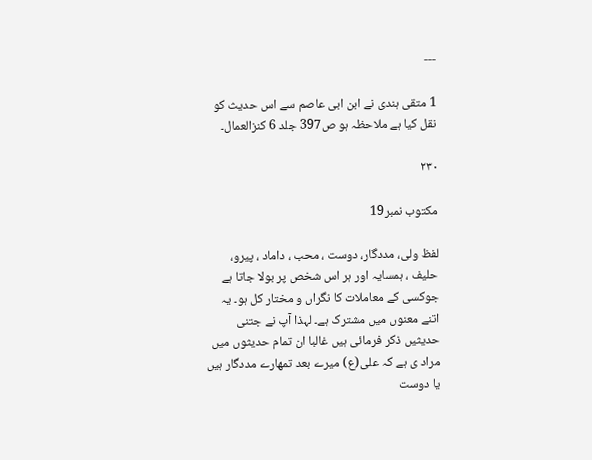---

1 متقی ہندی نے ابن ابی عاصم سے اس حدیث کو نقل کیا ہے ملاحظہ ہو ص397 جلد 6 کنزالعمال۔

۲۳۰

مکتوب نمبر19

لفظ ولی، مددگار، دوست ، محب ، داماد ، پیرو، حلیف ، ہمسایہ اور ہر اس شخص پر بولا جاتا ہے جوکسی کے معاملات کا نگراں و مختار کل ہو۔ یہ اتنے معنوں میں مشترک ہے۔ لہذا آپ نے جتنی حدیثیں ذکر فرمائی ہیں غالبا ان تمام حدیثوں میں مراد ی ہے کہ علی(ع) میرے بعد تمھارے مددگار ہیں یا دوست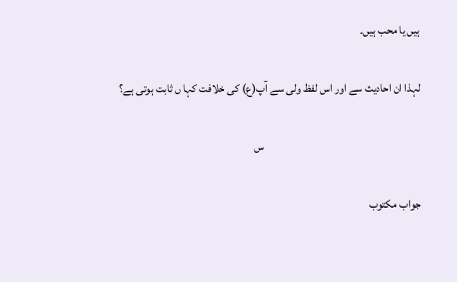ہیں یا محب ہیں۔

لہذا ان احادیث سے اور اس لفظ ولی سے آپ(ع) کی خلافت کہا ں ثابت ہوتی ہے؟

                                                                     س

جواب مکتوب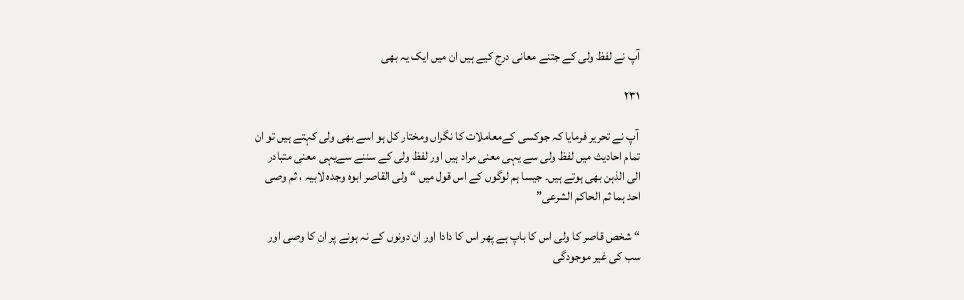آپ نے لفظ ولی کے جتنے معانی درج کیے ہیں ان میں ایک یہ بھی

۲۳۱

 آپ نے تحریر فرمایا کہ جوکسی کےمعاملات کا نگراں ومختار کل ہو اسے بھی ولی کہتے ہیں تو ان تمام احادیث میں لفظ ولی سے یہی معنی مراد ہیں اور لفظ ولی کے سننے سےیہی معنی متبادر الی الذہن بھی ہوتے ہیں۔ جیسا ہم لوگوں کے اس قول میں “ ولی القاصر ابوہ وجدہ لابیہ ، ثم وصی احد ہما ثم الحاکم الشرعی”

“ شخص قاصر کا ولی اس کا باپ ہے پھر اس کا دادا اور ان دونوں کے نہ ہونے پر ان کا وصی اور سب کی غیر موجودگی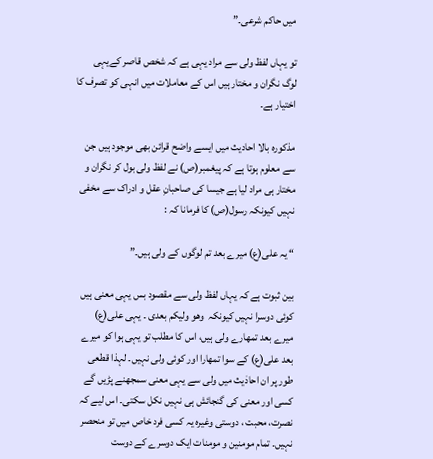میں حاکم شرعی۔”

تو یہاں لفظ ولی سے مراد یہی ہے کہ شخص قاصر کےیہی  لوگ نگران و مختار ہیں اس کے معاملات میں انہی کو تصرف کا اختیار ہے۔

مذکورہ بالا احادیث میں ایسے واضح قرائن بھی موجود ہیں جن سے معلوم ہوتا ہے کہ پیغمبر(ص) نے لفظ ولی بول کر نگران و مختار ہی مراد لیا ہے جیسا کی صاحبانِ عقل و ادراک سے مخفی نہیں کیونکہ رسول(ص) کا فرمانا کہ :

“ یہ علی(ع) میرے بعد تم لوگوں کے ولی ہیں۔”

بین ثبوت ہے کہ یہاں لفظ ولی سے مقصود بس یہی معنی ہیں کوئی دوسرا نہیں کیونکہ  وھو ولیکم بعدی ۔ یہی علی(ع) میرے بعد تمھارے ولی ہیں، اس کا مطلب تو یہی ہوا کو میرے بعد علی(ع) کے سوا تمھارا اور کوئی ولی نہیں۔ لہذا قطعی طور پر ان احادٰیث میں ولی سے یہی معنی سمجھنے پڑیں گے کسی اور معنی کی گنجائش ہی نہیں نکل سکتی۔ اس لیے کہ نصرت، محبت ، دوستی وغیرہ یہ کسی فرد خاص میں تو منحصر نہیں۔ تمام مومنین و مومنات ایک دوسرے کے دوست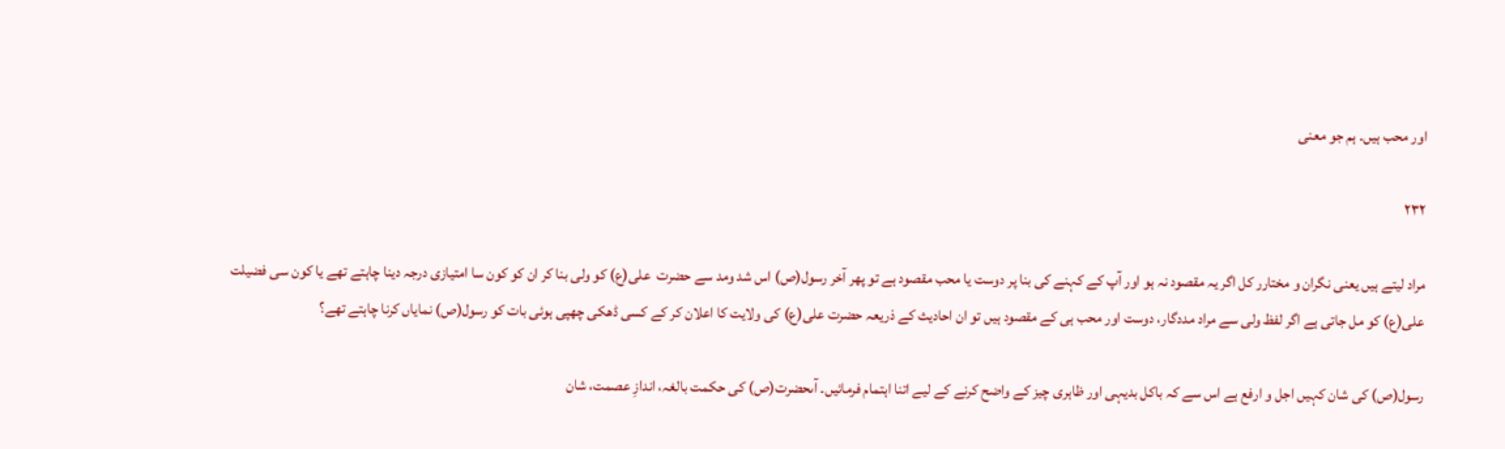اور محب ہیں۔ ہم جو معنی

۲۳۲

مراد لیتے ہیں یعنی نگران و مختارر کل اگر یہ مقصود نہ ہو اور آپ کے کہنے کی بنا پر دوست یا محب مقصود ہے تو پھر آخر رسول(ص) اس شد ومد سے حضرت  علی(ع) کو ولی بنا کر ان کو کون سا امتیازی درجہ دینا چاہتے تھے یا کون سی فضیلت علی(ع) کو مل جاتی ہے اگر لفظ ولی سے مراد مددگار، دوست اور محب ہی کے مقصود ہیں تو ان احادیث کے ذریعہ حضرت علی(ع) کی ولایت کا اعلان کر کے کسی ڈھکی چھپی ہوئی بات کو رسول(ص) نمایاں کرنا چاہتے تھے؟

رسول(ص) کی شان کہیں اجل و ارفع ہے اس سے کہ باکل بدیہی اور ظاہری چیز کے واضح کرنے کے لیے اتنا اہتمام فرمائیں۔ آںحضرت(ص) کی حکمت بالغہ، اندازِ عصمت، شان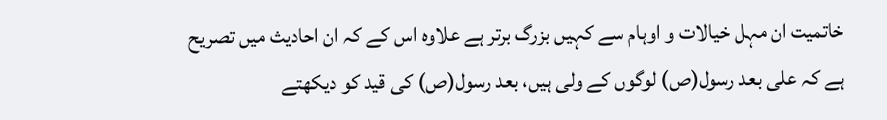خاتمیت ان مہل خیالات و اوہام سے کہیں بزرگ برتر ہے علاوہ اس کے کہ ان احادیث میں تصریح ہے کہ علی بعد رسول(ص) لوگوں کے ولی ہیں، بعد رسول(ص) کی قید کو دیکھتے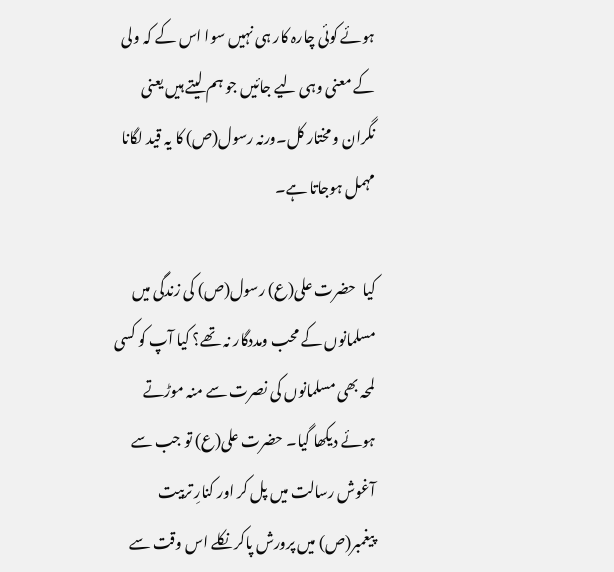ہوئے کوئی چارہ کار ہی نہیں سوا اس کے کہ ولی کے معنی وہی لیے جائیں جو ہم لیتے ہیں یعنی نگران و مختار کل۔ورنہ رسول(ص) کا یہ قید لگانا مہمل ہوجاتا ہے۔

کیا  حضرت علی(ع) رسول(ص) کی زندگی میں مسلمانوں کے محب ومددگار نہ تھے؟ کیا آپ کو کسی لمحہ بھی مسلمانوں کی نصرت سے منہ موڑتے ہوئے دیکھا گیا۔ حضرت علی(ع) تو جب سے آغوش رسالت میں پل کر اور کنارِ تربیت پیغمبر(ص) میں پرورش پاکر نکلے اس وقت سے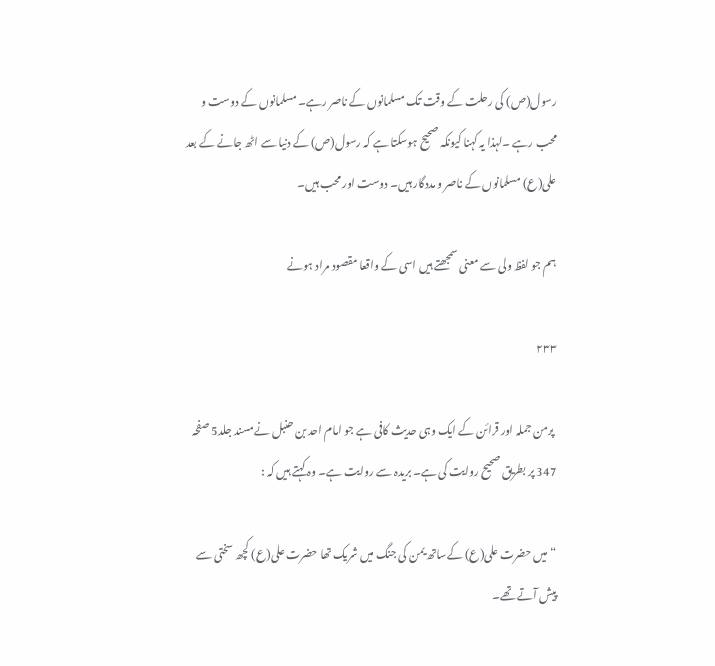رسول(ص) کی رحلت کے وقت تک مسلمانوں کے ناصر رہے۔ مسلمانوں کے دوست و محب رہے ۔لہذا یہ کہنا کیونکہ صحیح ہوسکتا ہے کہ رسول(ص) کے دنیا سے اٹھ جانے کے بعد علی(ع) مسلمانوں کے ناصر و مددگار ہیں۔ دوست اور محب ہیں۔

ہم جو لفظ ولی سے معنی سمجھتے ہیں اسی کے واقعا مقصود مراد ہونے

۲۳۳

 پرمن جملہ اور قرائن کے ایک وہی حدیث کافی ہے جو امام احد بن حنبل نےمسند جلد5 صفحہ 347 پر بطریق صحیح روایت کی ہے۔ بریدہ سے روایت ہے۔ وہ کہتے ہیں کہ :

“ میں حضرت علی(ع) کےساتھ یمن کی جنگ میں شریک تھا حضرت علی(ع) کچھ سختی سے پیش آتے تھے۔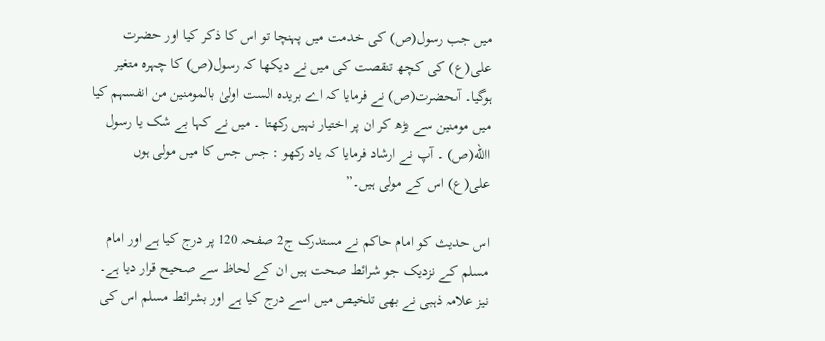میں جب رسول(ص) کی خدمت میں پہنچا تو اس کا ذکر کیا اور حضرت علی(ع) کی کچھ تنقصت کی میں نے دیکھا کہ رسول(ص) کا چہرہ متغیر ہوگیا۔ آںحضرت(ص) نے فرمایا کہ اے بریدہ الست اولیٰ بالمومنین من انفسہم کیا میں مومنین سے بڑھ کر ان پر اختیار نہیں رکھتا ۔ میں نے کہا بے شک یا رسول االله(ص) ۔ آپ نے ارشاد فرمایا کہ یاد رکھو : جس جس کا میں مولی ہوں علی(ع) اس کے مولی ہیں۔”

اس حدیث کو امام حاکم نے مستدرک ج2 صفحہ 120 پر درج کیا ہے اور امام مسلم کے نزدیک جو شرائط صحت ہیں ان کے لحاظ سے صحیح قرار دیا ہے۔ نیز علامہ ذہبی نے بھی تلخیص میں اسے درج کیا ہے اور بشرائط مسلم اس کی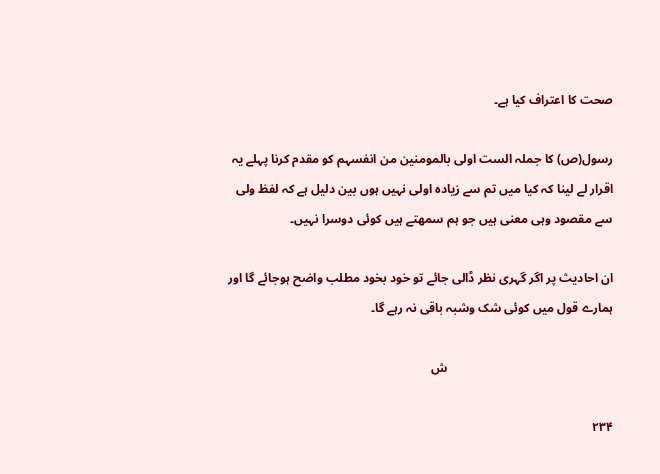صحت کا اعتراف کیا ہے۔

رسول(ص) کا جملہ الست اولی بالمومنین من انفسہم کو مقدم کرنا پہلے یہ اقرار لے لینا کہ کیا میں تم سے زیادہ اولی نہیں ہوں بین دلیل ہے کہ لفظ ولی سے مقصود وہی معنی ہیں جو ہم سمھتے ہیں کوئی دوسرا نہیں۔

ان احادیث پر اگر گہری نظر ڈالی جائے تو خود بخود مطلب واضح ہوجائے گا اور ہمارے قول میں کوئی شک وشبہ باقی نہ رہے گا۔

                                                     ش

۲۳۴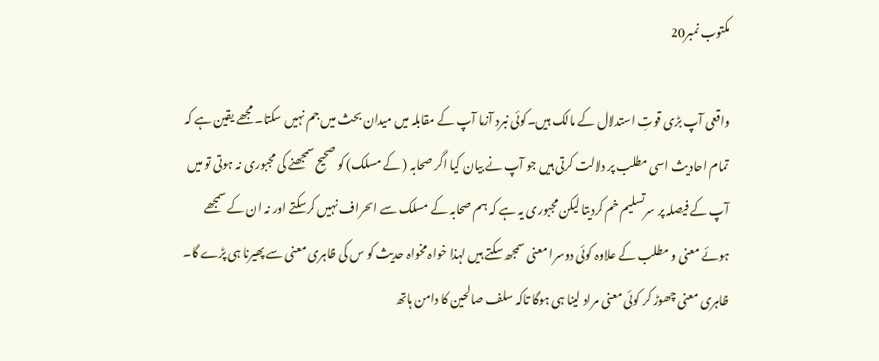مکتوب نمبر20

واقعی آپ بڑی قوتِ استدلال کے مالک ہیں۔کوئی نبرد آزما آپ کے مقابلہ میں میدان بحث میں جم نہیں سکتا۔ مجھے یقین ہے کہ تمام احادیث اسی مطلب پر دلالت کرتی ہیں جو آپ نے بیان کیا اگر صحابہ ( کے مسلک) کو صحیح سمجھنے کی مجبوری نہ ہوتی تو میں آپ کے فیصلہ پر سرتسلیم خم کردیتا لیکن مجبوری یہ ہے کہ ہم صحابہ کے مسلک سے اںحراف نہیں کرسکتے اور نہ ان کے سمجھے ہوئے معنی و مطلب کے علاوہ کوئی دوسرا معنی سمجھ سکتے ہیں لہذا خواہ مخواہ حدیث کو س کی ظاہری معنی سے پھیرنا ہی پڑے گا۔ ظاہری معنی چھوڑ کر کوئی معنی مراد لینا ہی ہوگا تاکہ سلف صالحین کا دامن ہاتھ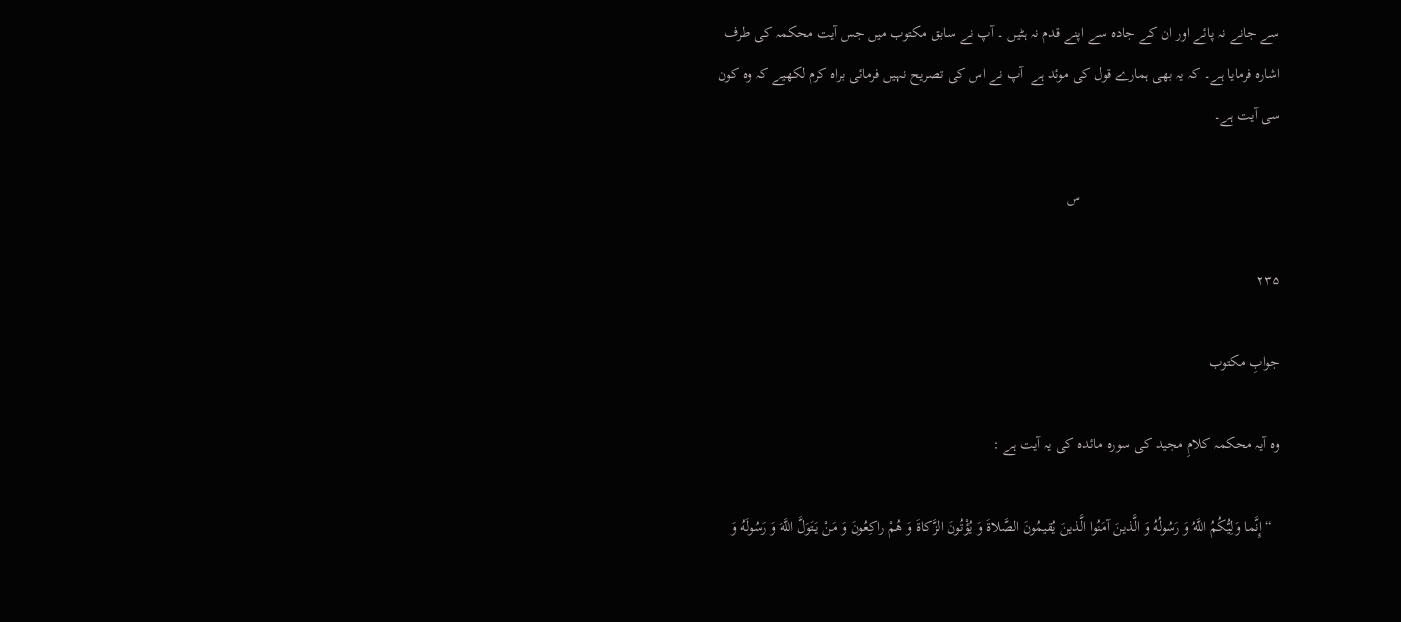سے جانے نہ پائے اور ان کے جادہ سے اپنے قدم نہ ہٹیں ۔ آپ نے سابق مکتوب میں جس آیت محکمہ کی طرف اشارہ فرمایا ہے۔ کہ یہ بھی ہمارے قول کی موئد ہے  آپ نے اس کی تصریح نہیں فرمائی براہ کرم لکھیے کہ وہ کون سی آیت ہے۔

                                                     س

۲۳۵

جوابِ مکتوب

وہ آیہ محکمہ کلامِ مجید کی سورہ مائدہ کی یہ آیت ہے :

  “ إِنَّما وَلِيُّكُمُ اللَّهُ وَ رَسُولُهُ وَ الَّذينَ آمَنُوا الَّذينَ يُقيمُونَ الصَّلاةَ وَ يُؤْتُونَ الزَّكاةَ وَ هُمْ راكِعُونَ وَ مَنْ يَتَوَلَّ اللَّهَ وَ رَسُولَهُ وَ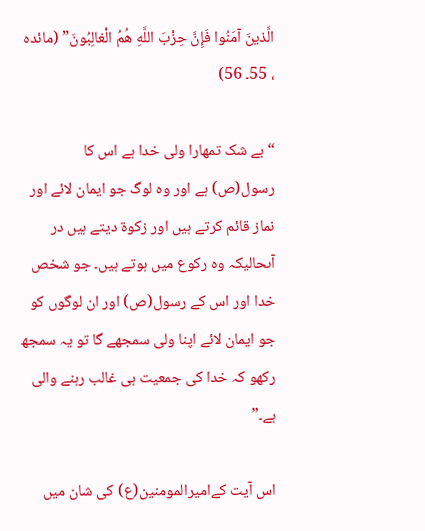الَّذينَ آمَنُوا فَإِنَّ حِزْبَ اللَّهِ هُمُ الْغالِبُونَ” (مائدہ ، 55۔ 56)

“ بے شک تمھارا ولی خدا ہے اس کا رسول(ص) ہے اور وہ لوگ جو ایمان لائے اور نماز قائم کرتے ہیں اور زکوة دیتے ہیں در آںحالیکہ وہ رکوع میں ہوتے ہیں۔ جو شخص خدا اور اس کے رسول(ص) اور ان لوگوں کو جو ایمان لائے اپنا ولی سمجھے گا تو یہ سمجھ رکھو کہ خدا کی جمعیت ہی غالب رہنے والی ہے۔”

اس آیت کےامیرالمومنین(ع) کی شان میں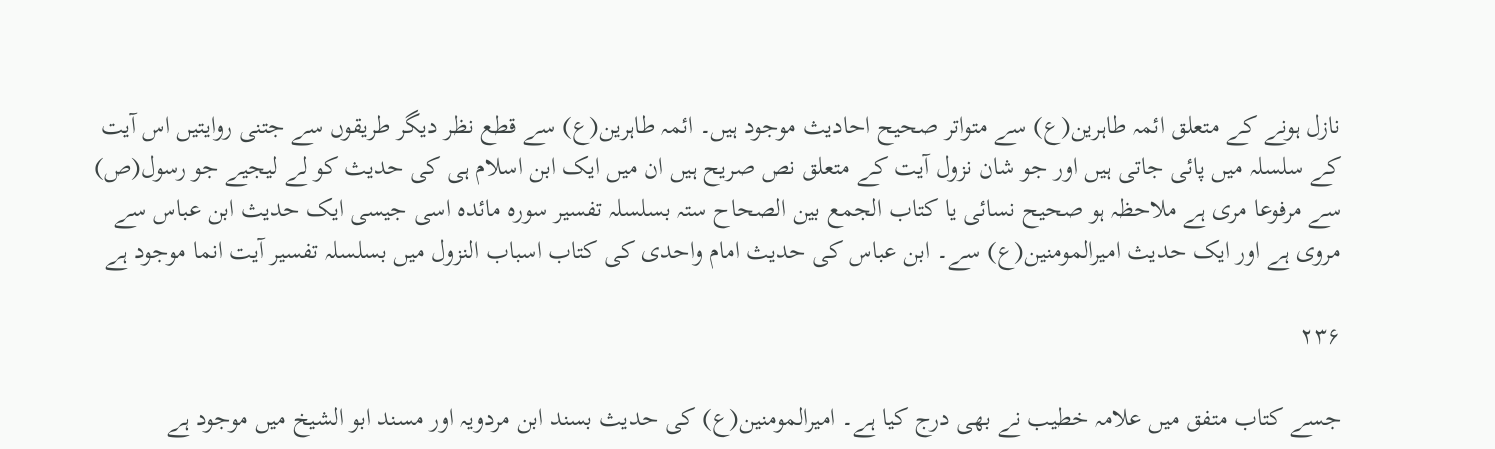نازل ہونے کے متعلق ائمہ طاہرین(ع) سے متواتر صحیح احادیث موجود ہیں۔ ائمہ طاہرین(ع) سے قطع نظر دیگر طریقوں سے جتنی روایتیں اس آیت کے سلسلہ میں پائی جاتی ہیں اور جو شان نزول آیت کے متعلق نص صریح ہیں ان میں ایک ابن اسلام ہی کی حدیث کو لے لیجیے جو رسول(ص) سے مرفوعا مری ہے ملاحظہ ہو صحیح نسائی یا کتاب الجمع بین الصحاح ستہ بسلسلہ تفسیر سورہ مائدہ اسی جیسی ایک حدیث ابن عباس سے مروی ہے اور ایک حدیث امیرالمومنین(ع) سے۔ ابن عباس کی حدیث امام واحدی کی کتاب اسباب النزول میں بسلسلہ تفسیر آیت انما موجود ہے

۲۳۶

جسے کتاب متفق میں علامہ خطیب نے بھی درج کیا ہے۔ امیرالمومنین(ع) کی حدیث بسند ابن مردویہ اور مسند ابو الشیخ میں موجود ہے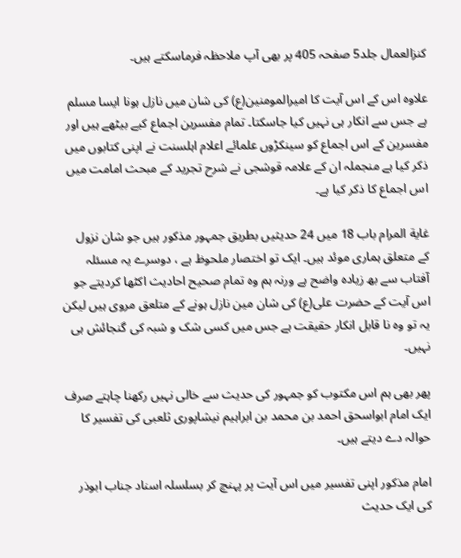کنزالعمال جلد5 صفحہ 405 پر بھی آپ ملاحظہ فرماسکتے ہیں۔

علاوہ اس کے اس آیت کا امیرالمومنین(ع) کی شان میں نازل ہونا ایسا مسلم ہے جس سے انکار ہی نہیں کیا جاسکتا۔ تمام مفسرین اجماع کیے بیٹھے ہیں اور مفسرین کے اس اجماع کو سینکڑوں علمائے اعلام اہلسنت نے اپنی کتابوں میں ذکر کیا ہے منجملہ ان کے علامہ قوشجی نے شرح تجرید کے مبحث امامت میں اس اجماع کا ذکر کیا ہے۔

غایة المرام باب 18 میں 24 حدیثیں بطریق جمہور مذکور ہیں جو شان نزول کے متعلق ہماری موئد ہیں۔ ایک تو اختصار ملحوظ ہے ، دوسرے یہ مسئلہ آفتاب سے بھ زیادہ واضح ہے ورنہ ہم وہ تمام صحیح احادیث اکٹھا کردیتے جو اس آیت کے حضرت علی(ع) کی شان مین نازل ہونے کے متلعق مروی ہیں لیکن یہ تو وہ نا قابل انکار حقیقت ہے جس میں کسی شک و شبہ کی گنجائش ہی نہیں۔

پھر بھی ہم اس مکتوب کو جمہور کی حدیث سے خالی نہیں رکھنا چاہتے صرف ایک امام ابواسحق احمد بن محمد بن ابراہیم نیشاپوری ثلعبی کی تفسیر کا حوالہ دے دیتے ہیں۔

امام مذکور اپنی تفسیر میں اس آیت پر پہنچ کر بسلسلہ اسناد جناب ابوذر کی ایک حدیث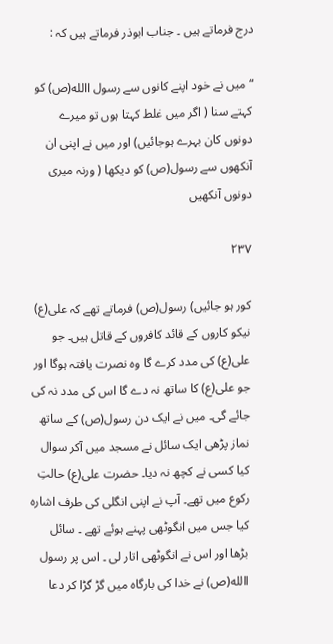درج فرماتے ہیں ۔ جناب ابوذر فرماتے ہیں کہ :

“ میں نے خود اپنے کانوں سے رسول االله(ص) کو  کہتے سنا ( اگر میں غلط کہتا ہوں تو میرے دونوں کان بہرے ہوجائیں) اور میں نے اپنی ان آنکھوں سے رسول(ص) کو دیکھا ( ورنہ میری دونوں آنکھیں

۲۳۷

کور ہو جائیں) رسول(ص) فرماتے تھے کہ علی(ع) نیکو کاروں کے قائد کافروں کے قاتل ہیں۔ جو علی(ع) کی مدد کرے گا وہ نصرت یافتہ ہوگا اور جو علی(ع) کا ساتھ نہ دے گا اس کی مدد نہ کی جائے گی۔ میں نے ایک دن رسول(ص) کے ساتھ نماز پڑھی ایک سائل نے مسجد میں آکر سوال کیا کسی نے کچھ نہ دیا۔ حضرت علی(ع) حالتِ رکوع میں تھے۔ آپ نے اپنی انگلی کی طرف اشارہ کیا جس میں انگوٹھی پہنے ہوئے تھے ۔ سائل بڑھا اور اس نے انگوٹھی اتار لی ۔ اس پر رسول االله(ص) نے خدا کی بارگاہ میں گڑ گڑا کر دعا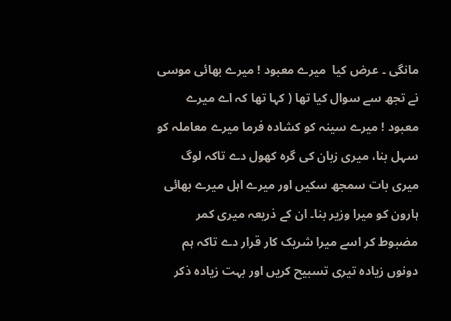مانگی ۔ عرض کیا  میرے معبود ! میرے بھائی موسی نے تجھ سے سوال کیا تھا ( کہا تھا کہ اے میرے معبود ! میرے سینہ کو کشادہ فرما میرے معاملہ کو سہل بنا، میری زبان کی گرہ کھول دے تاکہ لوگ میری بات سمجھ سکیں اور میرے اہل میرے بھائی ہارون کو میرا وزیر بنا۔ ان کے ذریعہ میری کمر مضبوط کر اسے میرا شریک کار قرار دے تاکہ ہم دونوں زیادہ تیری تسبیح کریں اور بہت زیادہ ذکر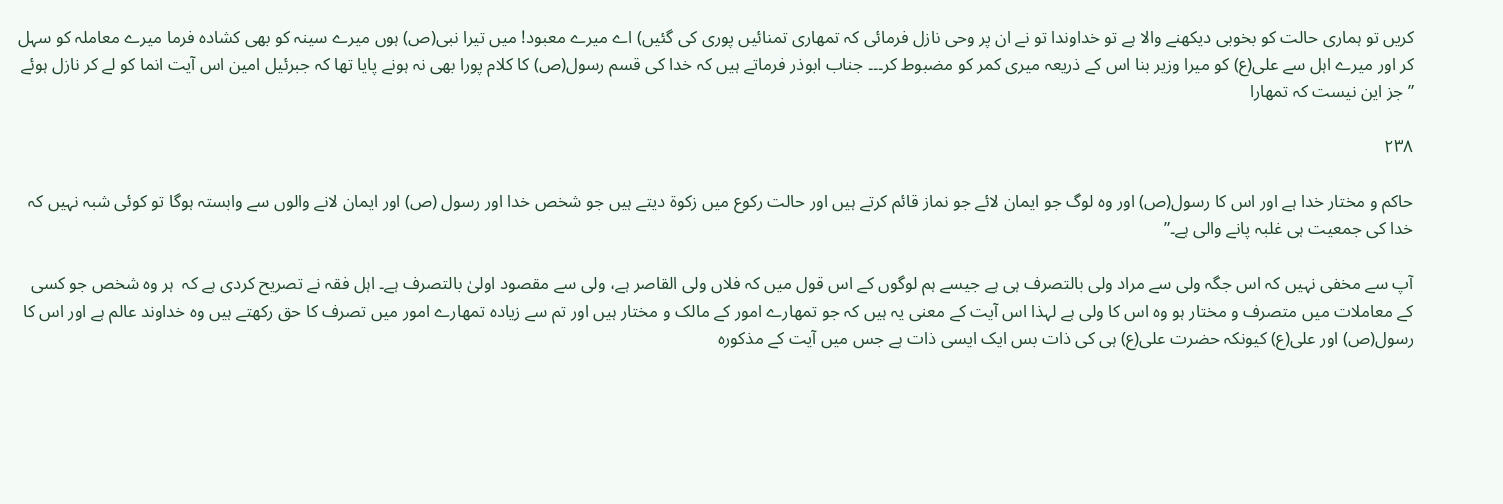کریں تو ہماری حالت کو بخوبی دیکھنے والا ہے تو خداوندا تو نے ان پر وحی نازل فرمائی کہ تمھاری تمنائیں پوری کی گئیں) اے میرے معبود! میں تیرا نبی(ص) ہوں میرے سینہ کو بھی کشادہ فرما میرے معاملہ کو سہل کر اور میرے اہل سے علی(ع) کو میرا وزیر بنا اس کے ذریعہ میری کمر کو مضبوط کر۔۔۔ جناب ابوذر فرماتے ہیں کہ خدا کی قسم رسول(ص) کا کلام پورا بھی نہ ہونے پایا تھا کہ جبرئیل امین اس آیت انما کو لے کر نازل ہوئے ” جز این نیست کہ تمھارا

۲۳۸

حاکم و مختار خدا ہے اور اس کا رسول(ص) اور وہ لوگ جو ایمان لائے جو نماز قائم کرتے ہیں اور حالت رکوع میں زکوة دیتے ہیں جو شخص خدا اور رسول (ص) اور ایمان لانے والوں سے وابستہ ہوگا تو کوئی شبہ نہیں کہ خدا کی جمعیت ہی غلبہ پانے والی ہے۔”

آپ سے مخفی نہیں کہ اس جگہ ولی سے مراد ولی بالتصرف ہی ہے جیسے ہم لوگوں کے اس قول میں کہ فلاں ولی القاصر ہے، ولی سے مقصود اولیٰ بالتصرف ہے۔ اہل فقہ نے تصریح کردی ہے کہ  ہر وہ شخص جو کسی کے معاملات میں متصرف و مختار ہو وہ اس کا ولی ہے لہذا اس آیت کے معنی یہ ہیں کہ جو تمھارے امور کے مالک و مختار ہیں اور تم سے زیادہ تمھارے امور میں تصرف کا حق رکھتے ہیں وہ خداوند عالم ہے اور اس کا رسول(ص) اور علی(ع) کیونکہ حضرت علی(ع) ہی کی ذات بس ایک ایسی ذات ہے جس میں آیت کے مذکورہ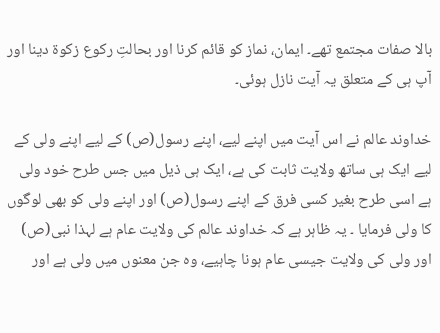بالا صفات مجتمع تھے۔ ایمان، نماز کو قائم کرنا اور بحالتِ رکوع زکوة دینا اور آپ ہی کے متعلق یہ آیت نازل ہوئی۔

خداوند عالم نے اس آیت میں اپنے لیے، اپنے رسول(ص) کے لیے اپنے ولی کے لیے ایک ہی ساتھ ولایت ثابت کی ہے، ایک ہی ذیل میں جس طرح خود ولی ہے اسی طرح بغیر کسی فرق کے اپنے رسول(ص) اور اپنے ولی کو بھی لوگوں کا ولی فرمایا ۔ یہ ظاہر ہے کہ خداوند عالم کی ولایت عام ہے لہذا نبی(ص) اور ولی کی ولایت جیسی عام ہونا چاہیے، وہ جن معنوں میں ولی ہے اور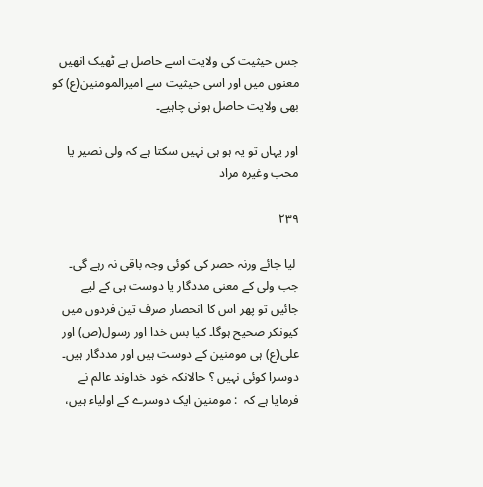جس حیثیت کی ولایت اسے حاصل ہے ٹھیک انھیں معنوں میں اور اسی حیثیت سے امیرالمومنین(ع) کو بھی ولایت حاصل ہونی چاہیے۔

اور یہاں تو یہ ہو ہی نہیں سکتا ہے کہ ولی نصیر یا محب وغیرہ مراد

۲۳۹

 لیا جائے ورنہ حصر کی کوئی وجہ باقی نہ رہے گی۔ جب ولی کے معنی مددگار یا دوست ہی کے لیے جائیں تو پھر اس کا انحصار صرف تین فردوں میں کیونکر صحیح ہوگا۔ کیا بس خدا اور رسول(ص) اور علی(ع) ہی مومنین کے دوست ہیں اور مددگار ہیں۔ دوسرا کوئی نہیں ؟ حالانکہ خود خداوند عالم نے فرمایا ہے کہ  : مومنین ایک دوسرے کے اولیاء ہیں،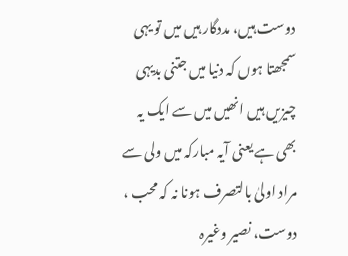دوست ہیں، مددگار ہیں میں تو یہی سمجھتا ہوں کہ دنیا میں جتنی بدیہی چیزیں ہیں انھیں میں سے ایک یہ بھی ہے یعنی آیہ مبارکہ میں ولی سے مراد اولیٰ بالتصرف ہونا نہ کہ محب ، دوست، نصیر وغیرہ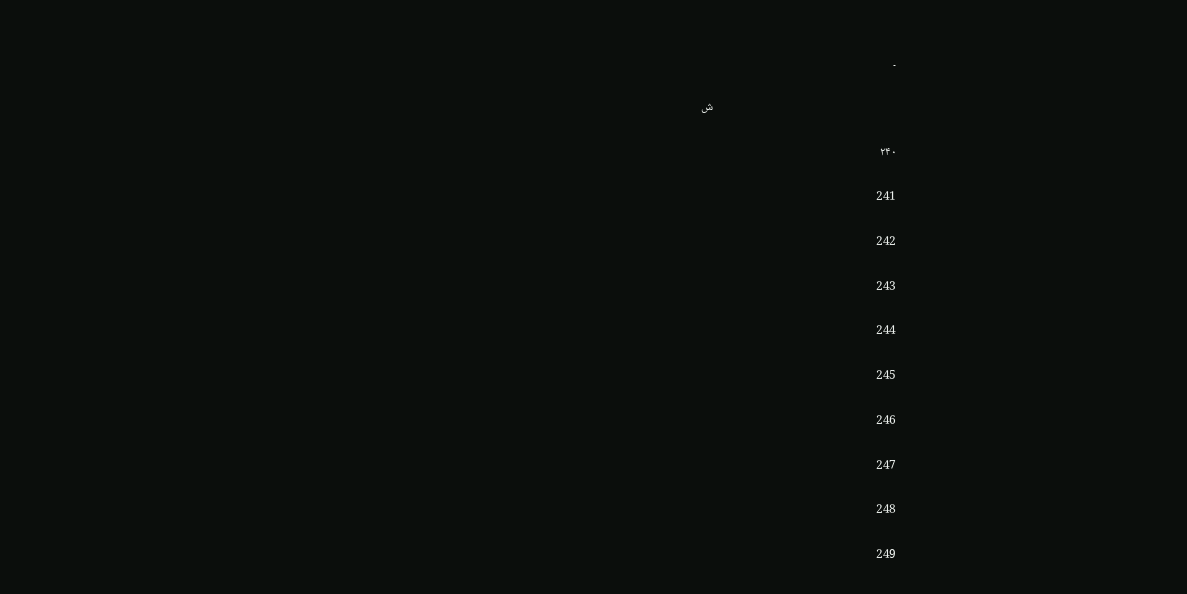۔

                                                                     ش

۲۴۰

241

242

243

244

245

246

247

248

249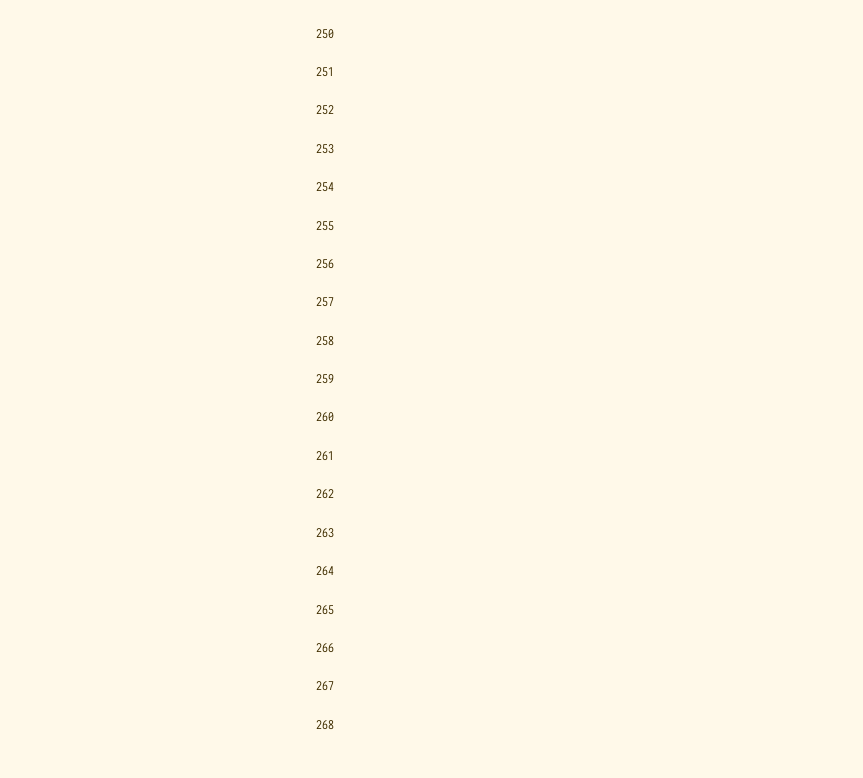250

251

252

253

254

255

256

257

258

259

260

261

262

263

264

265

266

267

268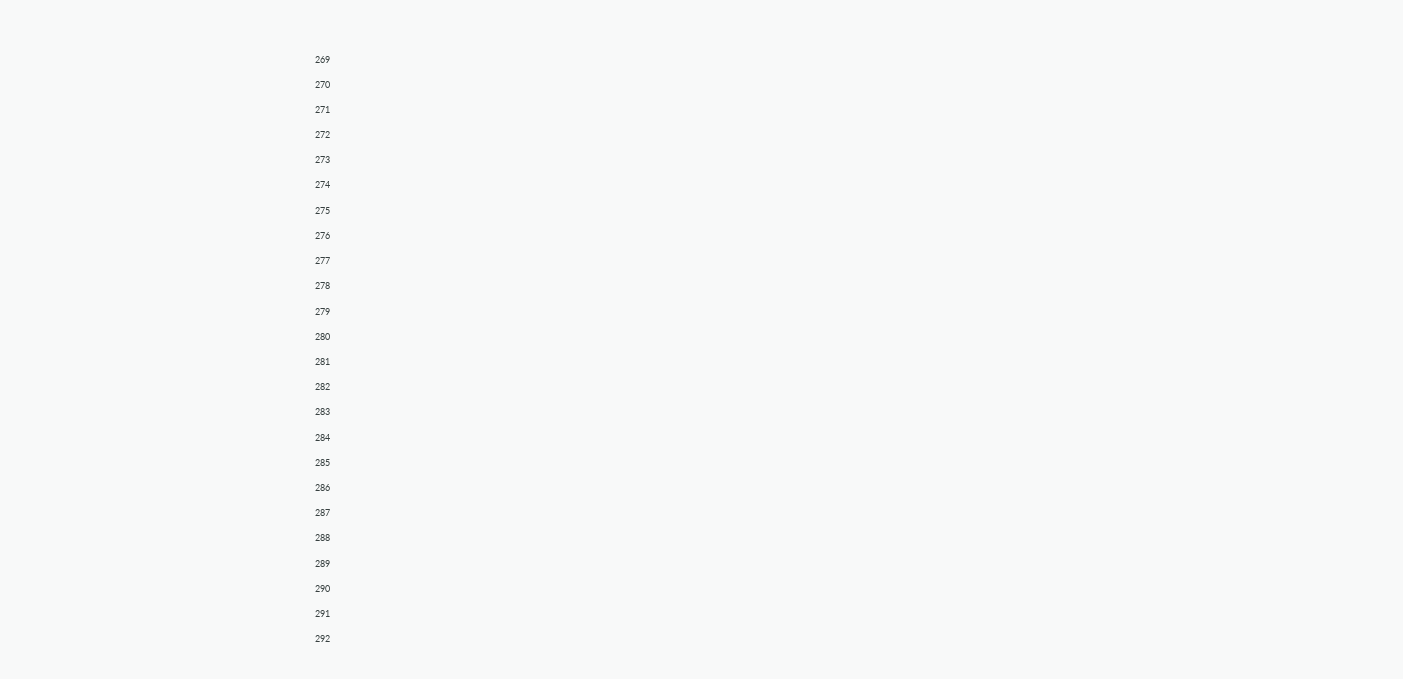269

270

271

272

273

274

275

276

277

278

279

280

281

282

283

284

285

286

287

288

289

290

291

292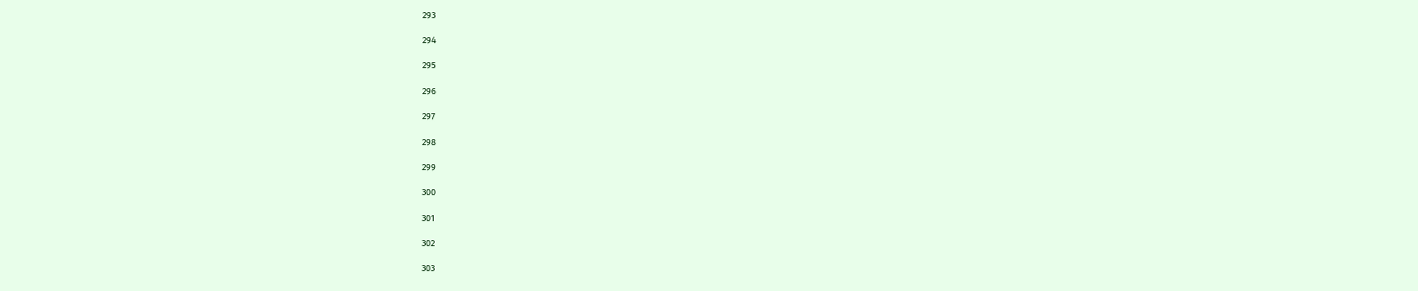293

294

295

296

297

298

299

300

301

302

303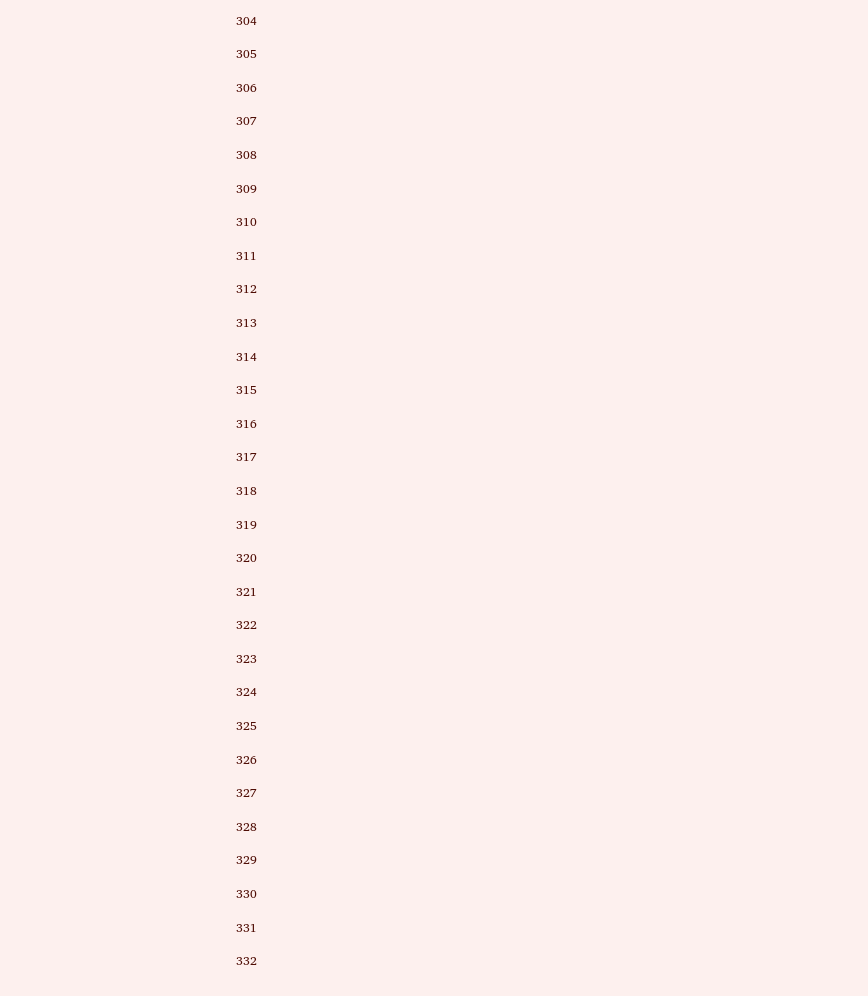304

305

306

307

308

309

310

311

312

313

314

315

316

317

318

319

320

321

322

323

324

325

326

327

328

329

330

331

332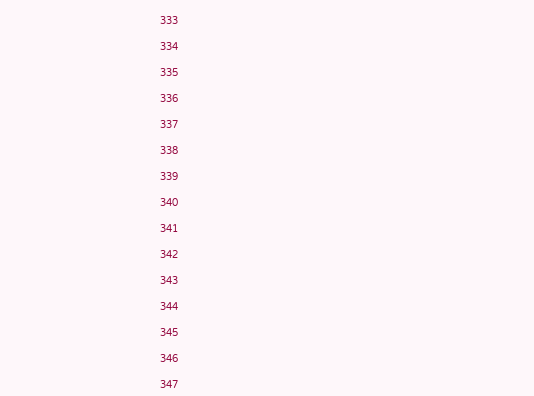333

334

335

336

337

338

339

340

341

342

343

344

345

346

347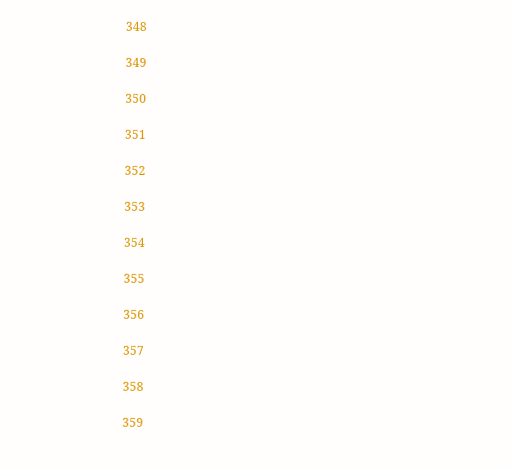348

349

350

351

352

353

354

355

356

357

358

359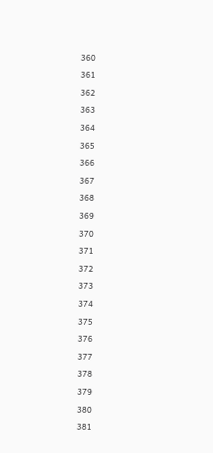360

361

362

363

364

365

366

367

368

369

370

371

372

373

374

375

376

377

378

379

380

381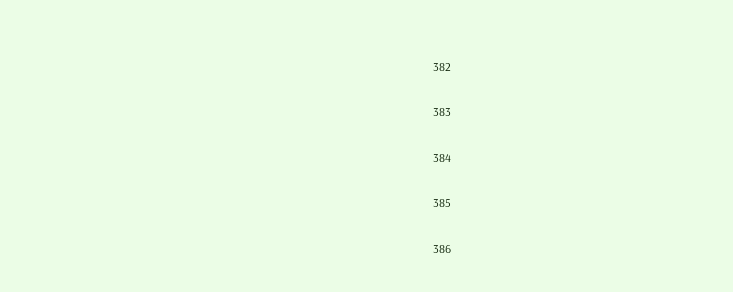382

383

384

385

386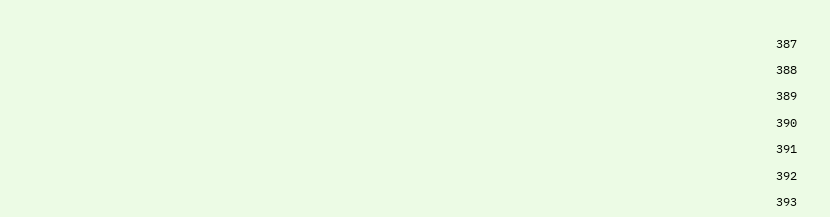387

388

389

390

391

392

393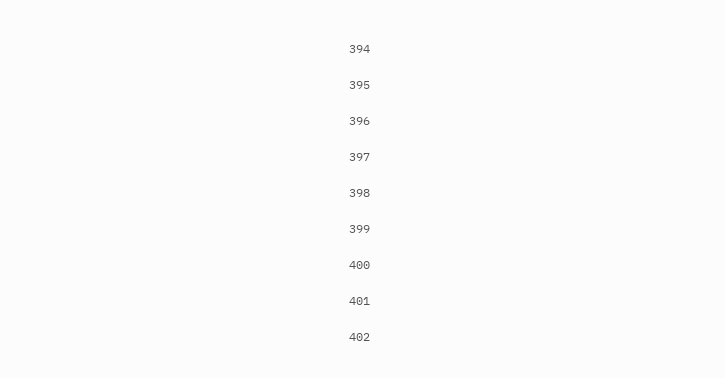394

395

396

397

398

399

400

401

402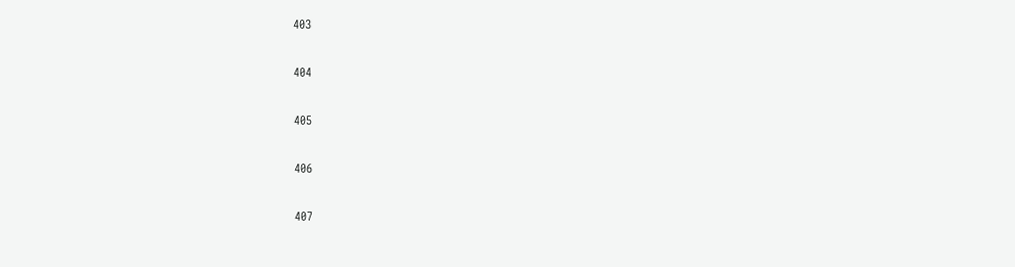403

404

405

406

407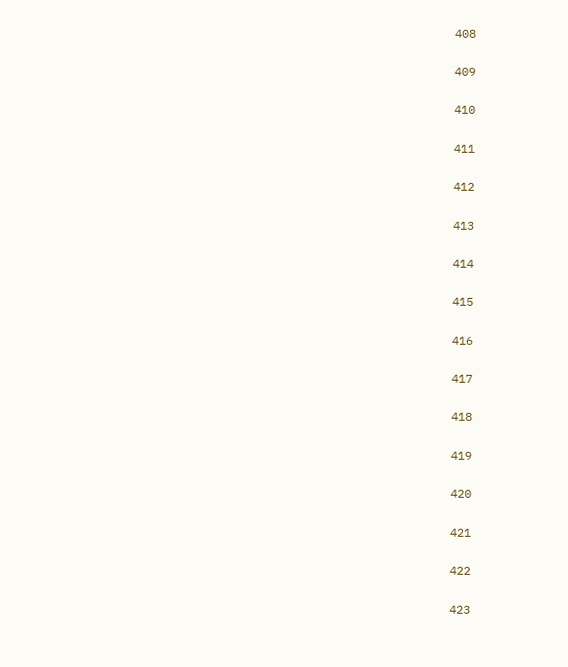408

409

410

411

412

413

414

415

416

417

418

419

420

421

422

423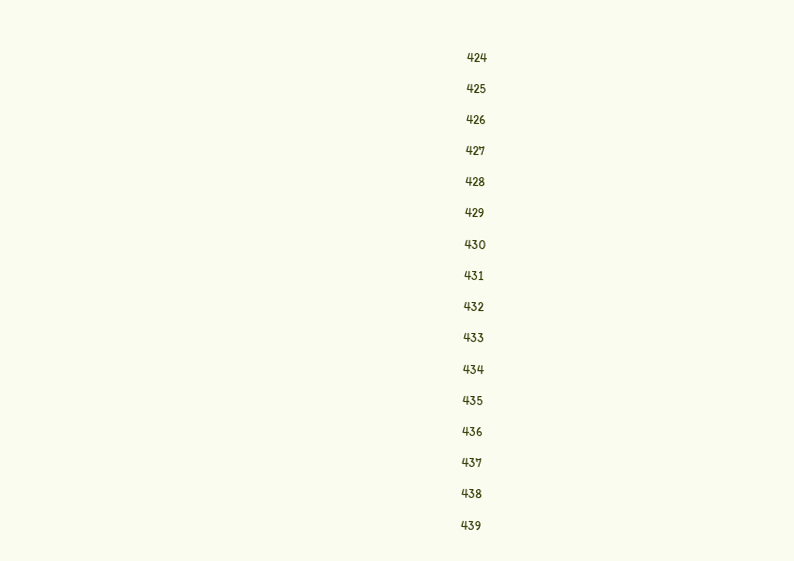424

425

426

427

428

429

430

431

432

433

434

435

436

437

438

439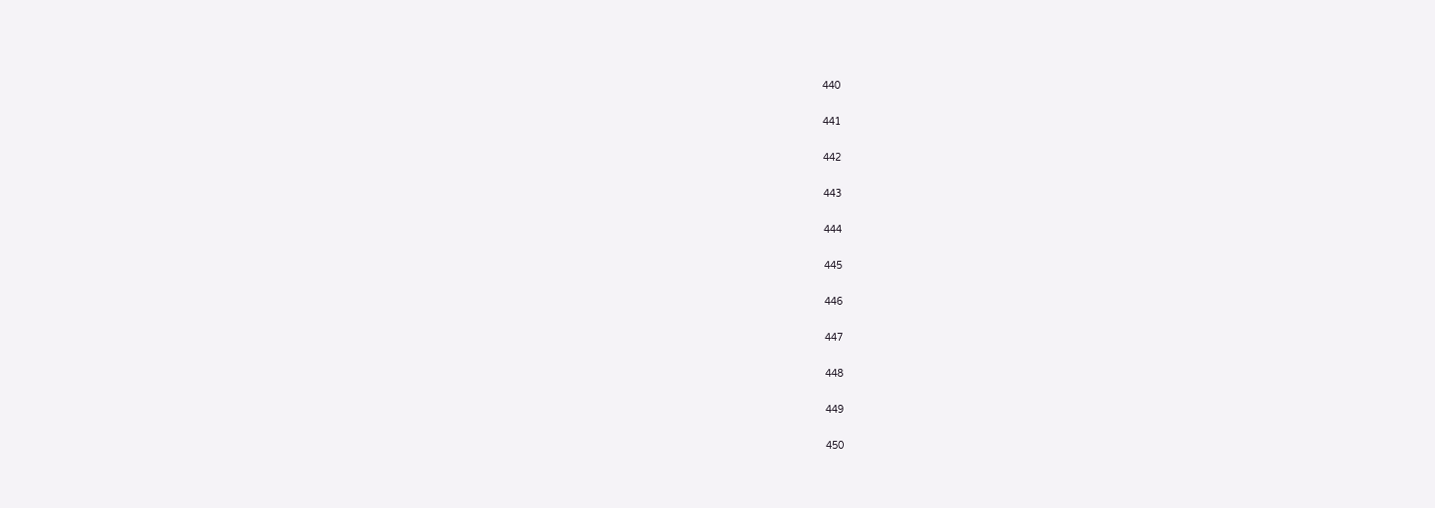440

441

442

443

444

445

446

447

448

449

450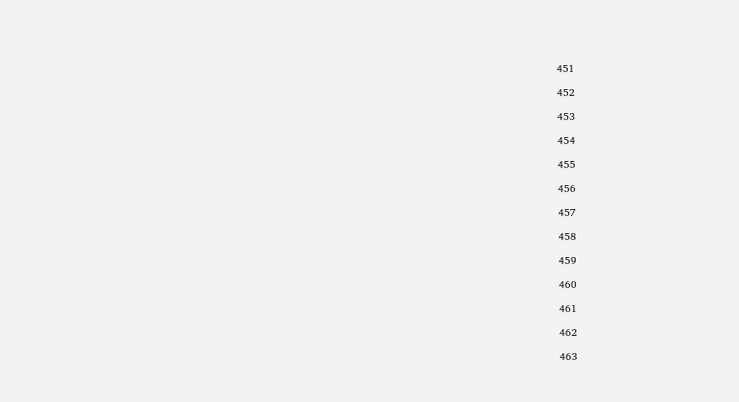451

452

453

454

455

456

457

458

459

460

461

462

463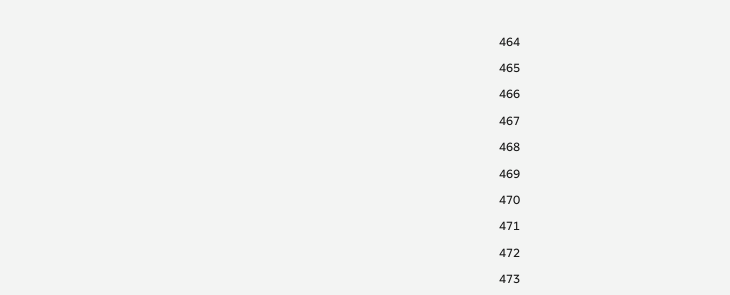464

465

466

467

468

469

470

471

472

473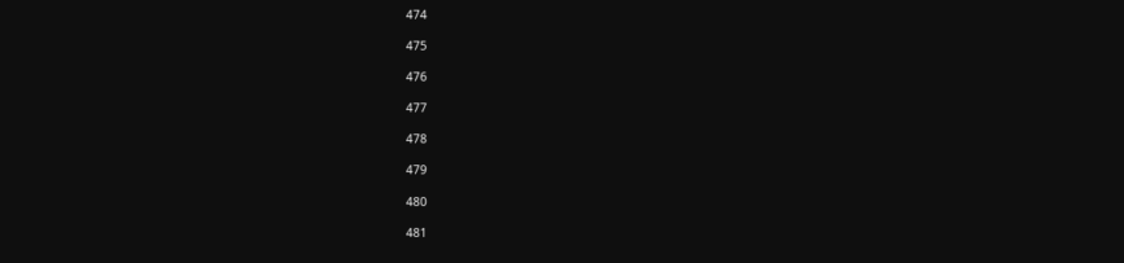474

475

476

477

478

479

480

481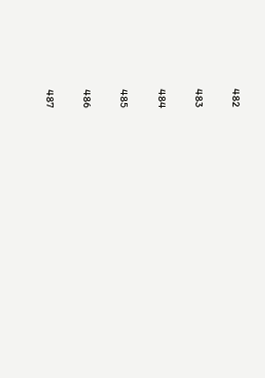482

483

484

485

486

487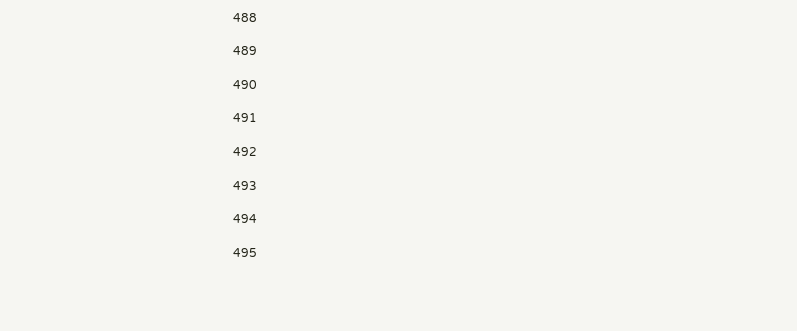488

489

490

491

492

493

494

495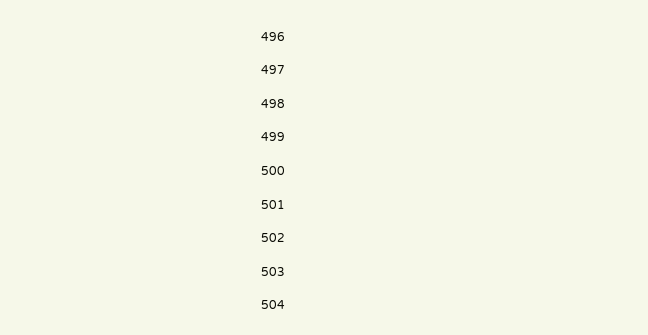496

497

498

499

500

501

502

503

504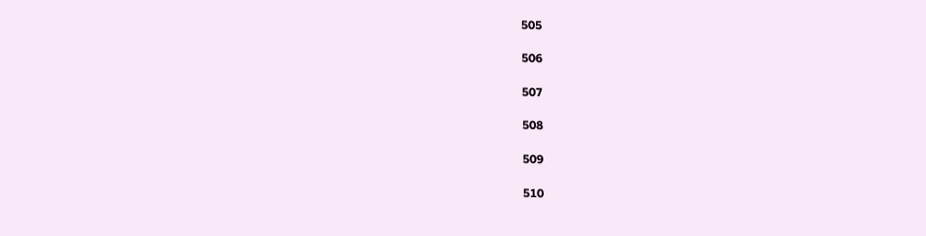505

506

507

508

509

510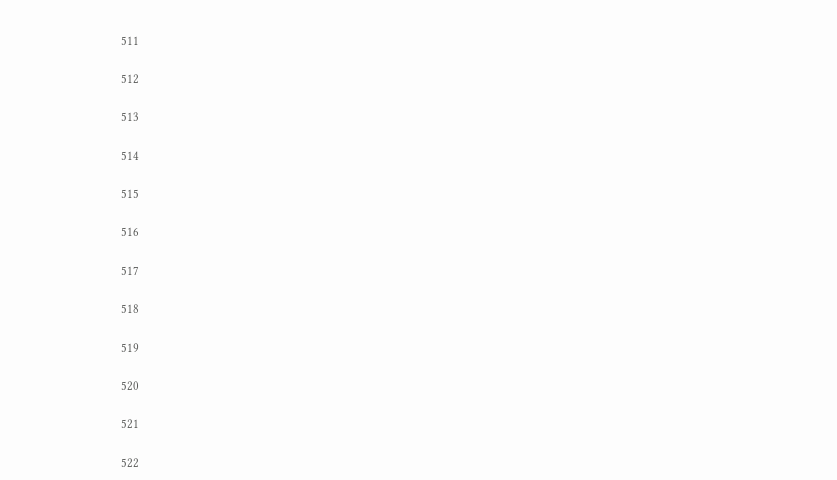511

512

513

514

515

516

517

518

519

520

521

522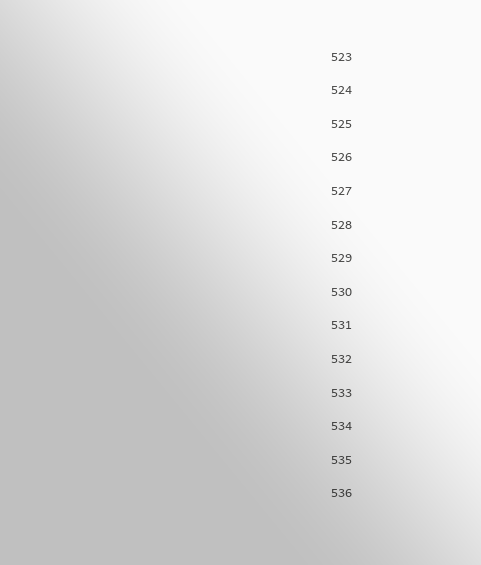523

524

525

526

527

528

529

530

531

532

533

534

535

536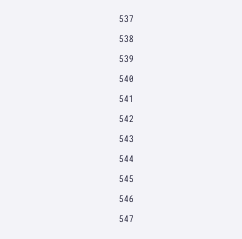537

538

539

540

541

542

543

544

545

546

547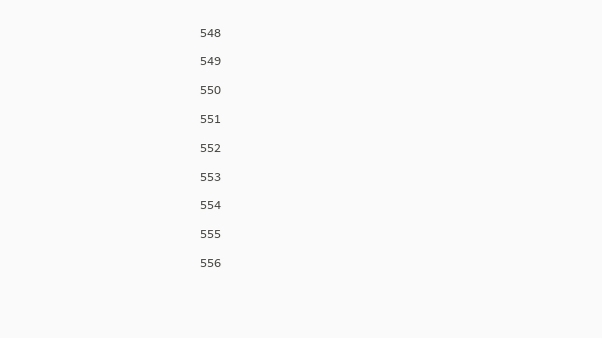548

549

550

551

552

553

554

555

556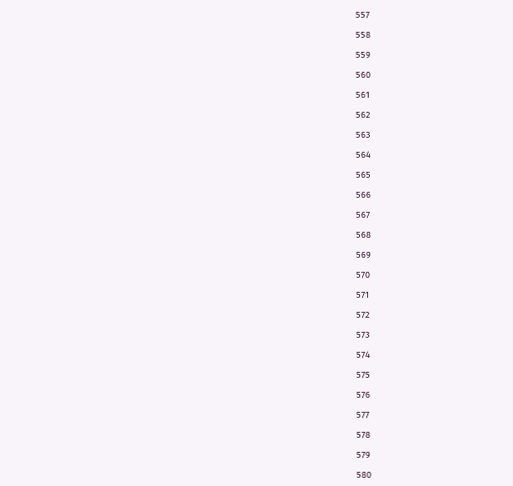557

558

559

560

561

562

563

564

565

566

567

568

569

570

571

572

573

574

575

576

577

578

579

580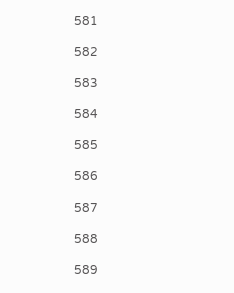581

582

583

584

585

586

587

588

589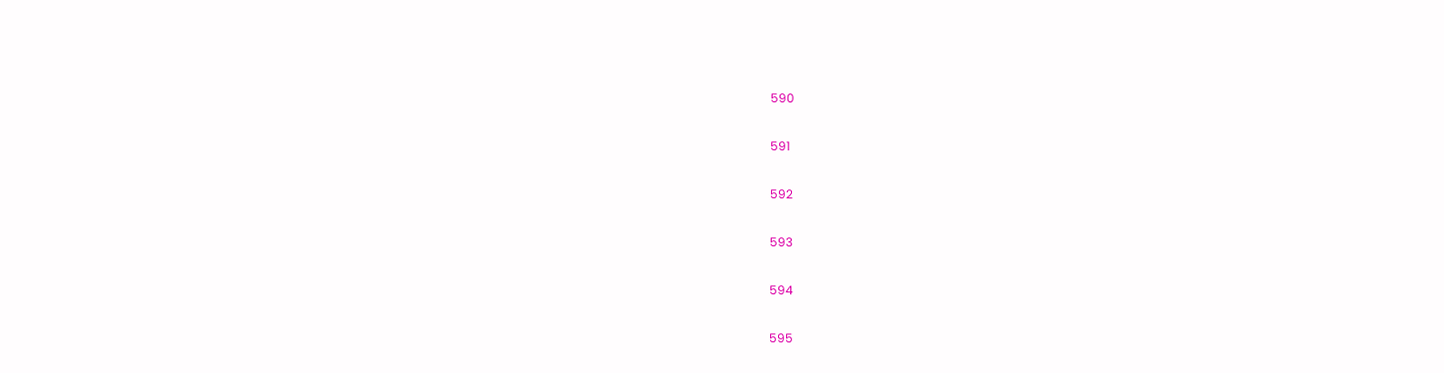590

591

592

593

594

595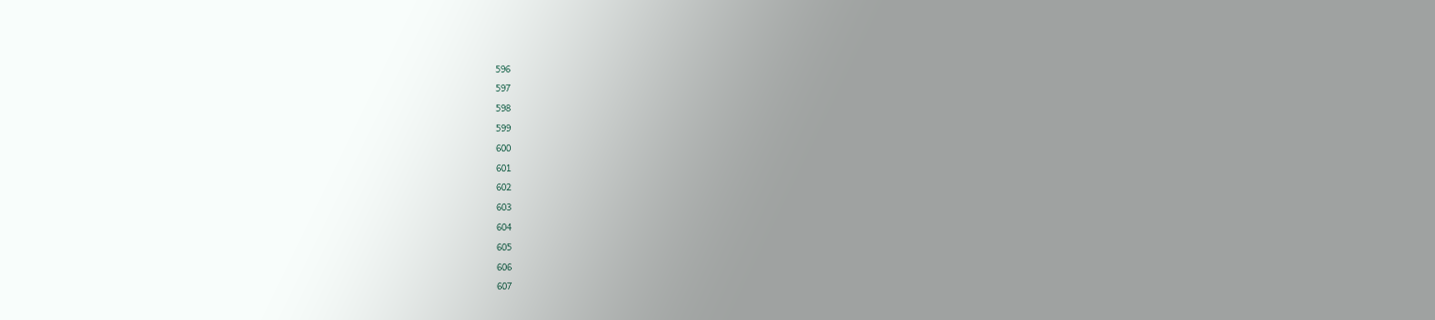596

597

598

599

600

601

602

603

604

605

606

607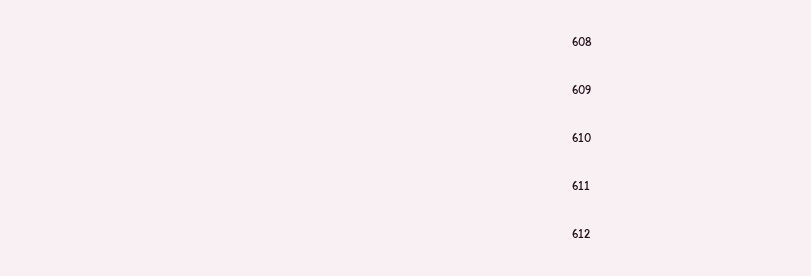608

609

610

611

612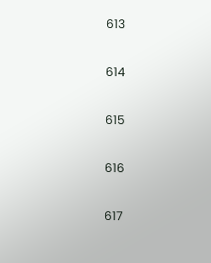613

614

615

616

617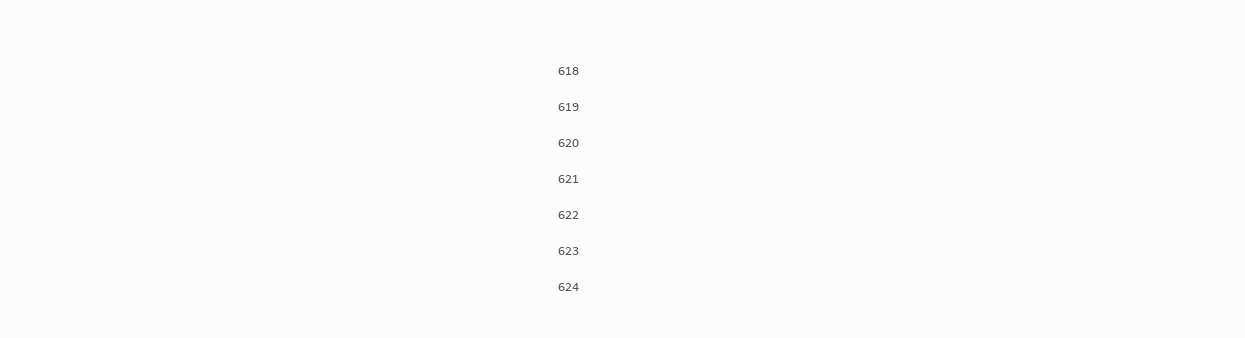618

619

620

621

622

623

624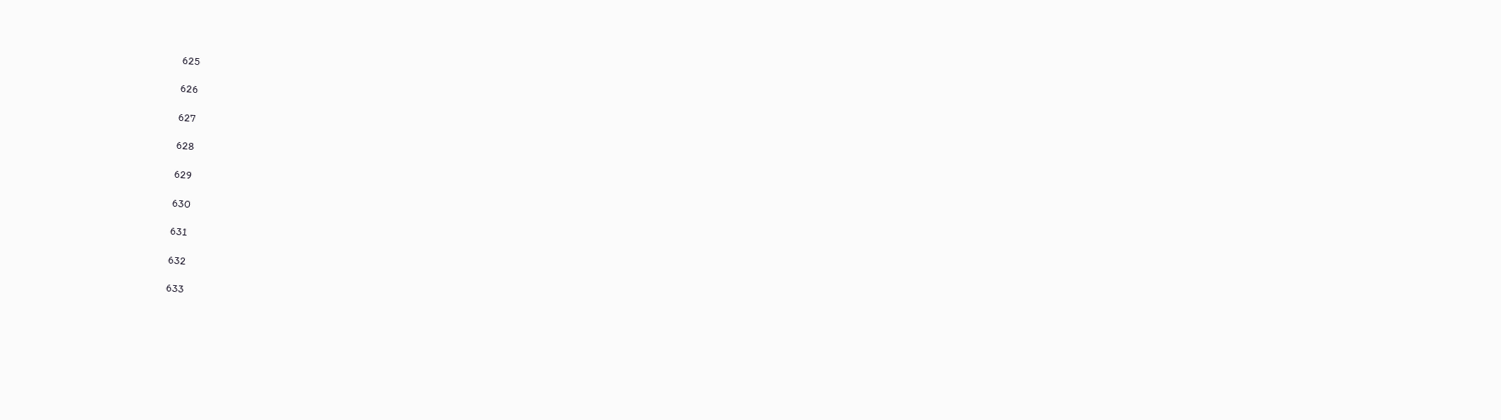625

626

627

628

629

630

631

632

633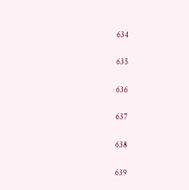634

635

636

637

638

639